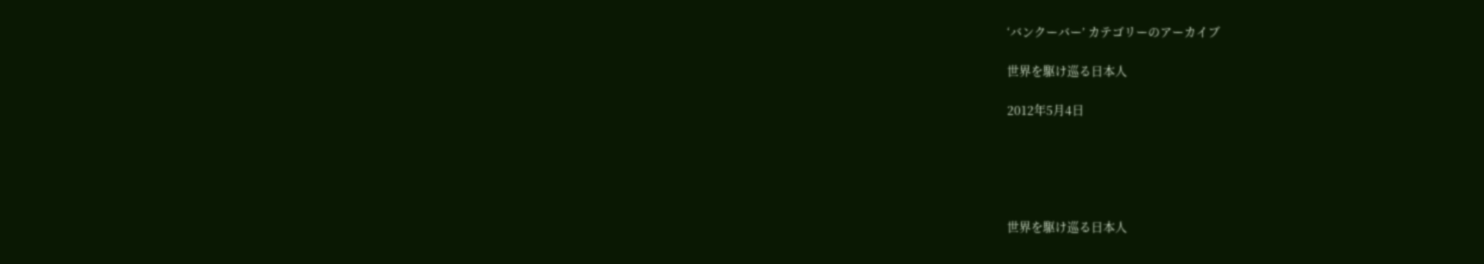‘バンクーバー’ カテゴリーのアーカイブ

世界を駆け巡る日本人

2012年5月4日





世界を駆け巡る日本人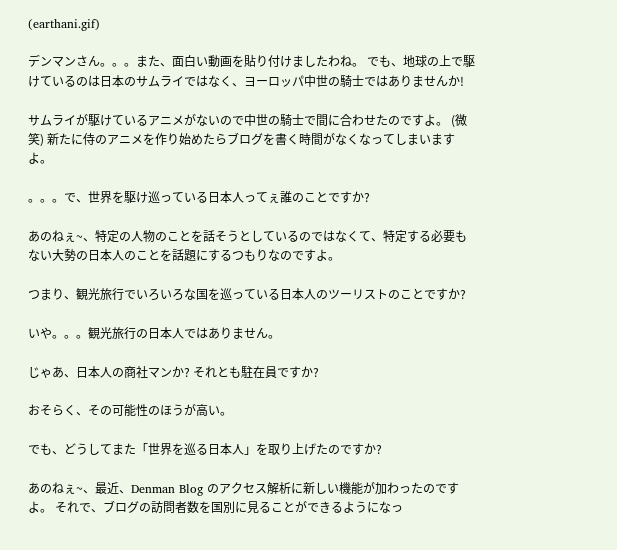(earthani.gif)

デンマンさん。。。また、面白い動画を貼り付けましたわね。 でも、地球の上で駆けているのは日本のサムライではなく、ヨーロッパ中世の騎士ではありませんか!

サムライが駆けているアニメがないので中世の騎士で間に合わせたのですよ。 (微笑) 新たに侍のアニメを作り始めたらブログを書く時間がなくなってしまいますよ。

。。。で、世界を駆け巡っている日本人ってぇ誰のことですか?

あのねぇ~、特定の人物のことを話そうとしているのではなくて、特定する必要もない大勢の日本人のことを話題にするつもりなのですよ。

つまり、観光旅行でいろいろな国を巡っている日本人のツーリストのことですか?

いや。。。観光旅行の日本人ではありません。

じゃあ、日本人の商社マンか? それとも駐在員ですか?

おそらく、その可能性のほうが高い。

でも、どうしてまた「世界を巡る日本人」を取り上げたのですか?

あのねぇ~、最近、Denman Blog のアクセス解析に新しい機能が加わったのですよ。 それで、ブログの訪問者数を国別に見ることができるようになっ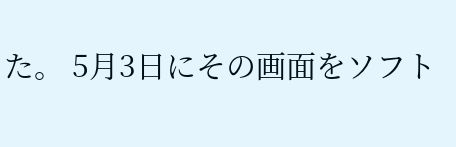た。 5月3日にその画面をソフト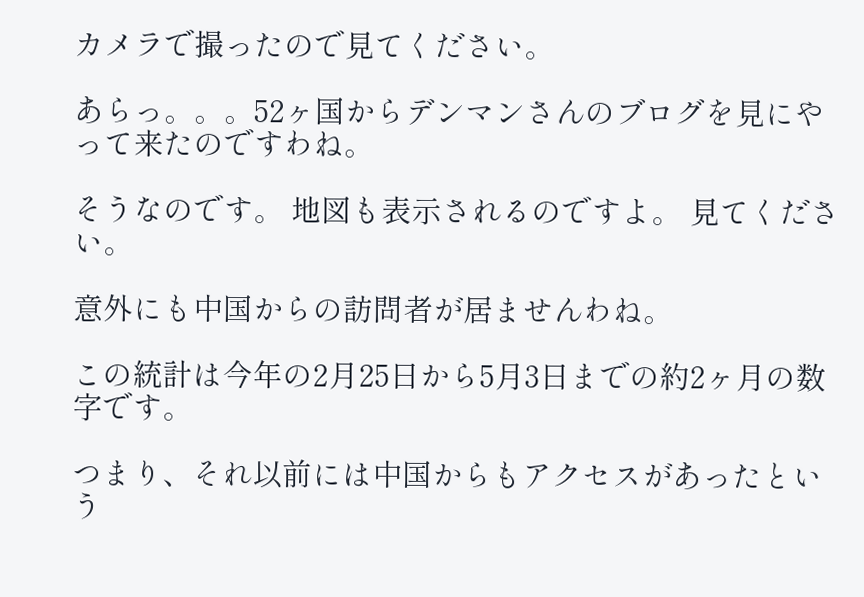カメラで撮ったので見てください。

あらっ。。。52ヶ国からデンマンさんのブログを見にやって来たのですわね。

そうなのです。 地図も表示されるのですよ。 見てください。

意外にも中国からの訪問者が居ませんわね。

この統計は今年の2月25日から5月3日までの約2ヶ月の数字です。

つまり、それ以前には中国からもアクセスがあったという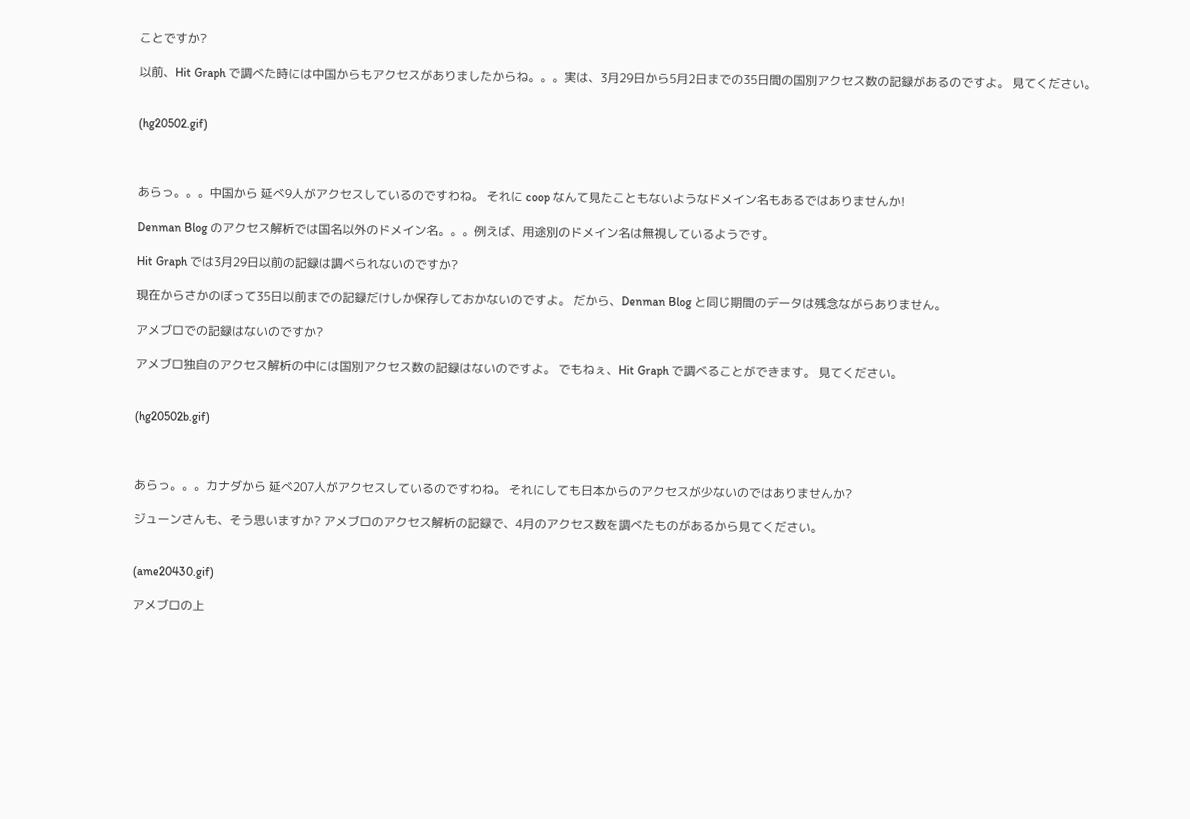ことですか?

以前、Hit Graph で調べた時には中国からもアクセスがありましたからね。。。実は、3月29日から5月2日までの35日間の国別アクセス数の記録があるのですよ。 見てください。


(hg20502.gif)



あらっ。。。中国から 延べ9人がアクセスしているのですわね。 それに coop なんて見たこともないようなドメイン名もあるではありませんか!

Denman Blog のアクセス解析では国名以外のドメイン名。。。例えば、用途別のドメイン名は無視しているようです。

Hit Graph では3月29日以前の記録は調べられないのですか?

現在からさかのぼって35日以前までの記録だけしか保存しておかないのですよ。 だから、Denman Blog と同じ期間のデータは残念ながらありません。

アメブロでの記録はないのですか?

アメブロ独自のアクセス解析の中には国別アクセス数の記録はないのですよ。 でもねぇ、Hit Graph で調べることができます。 見てください。


(hg20502b.gif)



あらっ。。。カナダから 延べ207人がアクセスしているのですわね。 それにしても日本からのアクセスが少ないのではありませんか?

ジューンさんも、そう思いますか? アメブロのアクセス解析の記録で、4月のアクセス数を調べたものがあるから見てください。


(ame20430.gif)

アメブロの上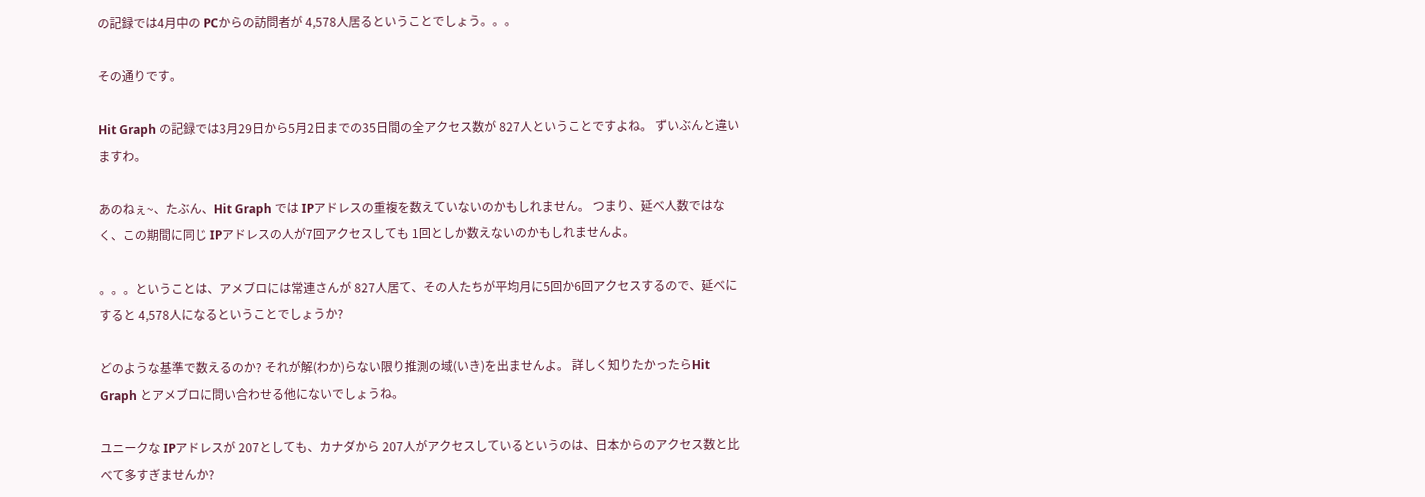の記録では4月中の PCからの訪問者が 4,578人居るということでしょう。。。

その通りです。

Hit Graph の記録では3月29日から5月2日までの35日間の全アクセス数が 827人ということですよね。 ずいぶんと違いますわ。

あのねぇ~、たぶん、Hit Graph では IPアドレスの重複を数えていないのかもしれません。 つまり、延べ人数ではなく、この期間に同じ IPアドレスの人が7回アクセスしても 1回としか数えないのかもしれませんよ。

。。。ということは、アメブロには常連さんが 827人居て、その人たちが平均月に5回か6回アクセスするので、延べにすると 4,578人になるということでしょうか?

どのような基準で数えるのか? それが解(わか)らない限り推測の域(いき)を出ませんよ。 詳しく知りたかったらHit Graph とアメブロに問い合わせる他にないでしょうね。

ユニークな IPアドレスが 207としても、カナダから 207人がアクセスしているというのは、日本からのアクセス数と比べて多すぎませんか?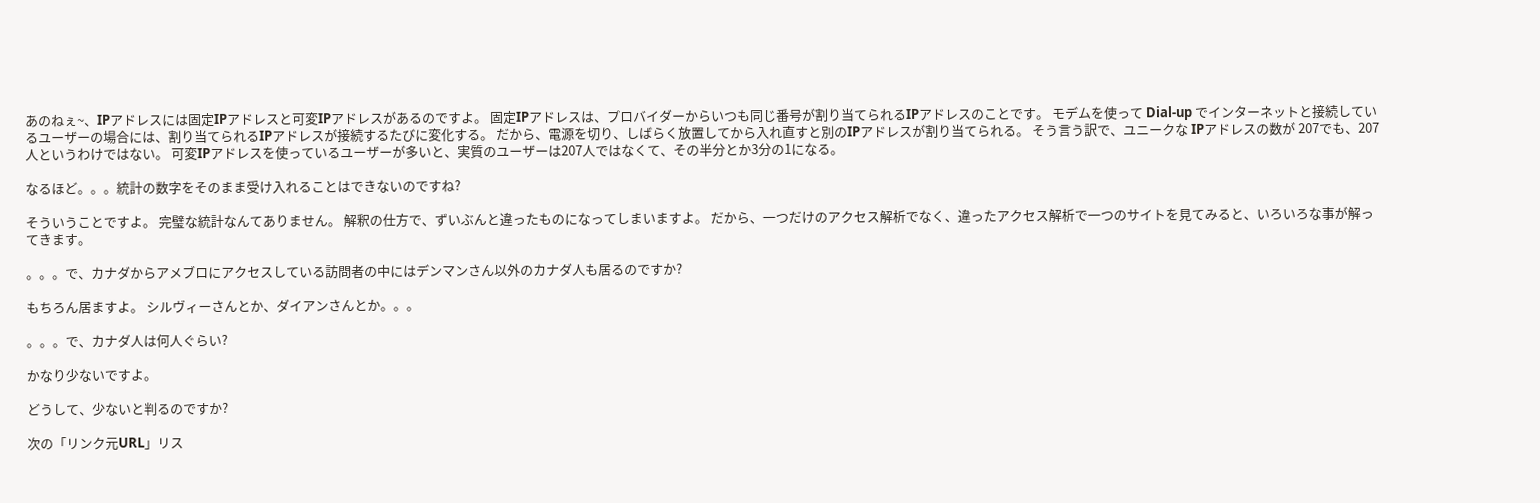あのねぇ~、IPアドレスには固定IPアドレスと可変IPアドレスがあるのですよ。 固定IPアドレスは、プロバイダーからいつも同じ番号が割り当てられるIPアドレスのことです。 モデムを使って Dial-up でインターネットと接続しているユーザーの場合には、割り当てられるIPアドレスが接続するたびに変化する。 だから、電源を切り、しばらく放置してから入れ直すと別のIPアドレスが割り当てられる。 そう言う訳で、ユニークな IPアドレスの数が 207でも、207人というわけではない。 可変IPアドレスを使っているユーザーが多いと、実質のユーザーは207人ではなくて、その半分とか3分の1になる。

なるほど。。。統計の数字をそのまま受け入れることはできないのですね?

そういうことですよ。 完璧な統計なんてありません。 解釈の仕方で、ずいぶんと違ったものになってしまいますよ。 だから、一つだけのアクセス解析でなく、違ったアクセス解析で一つのサイトを見てみると、いろいろな事が解ってきます。

。。。で、カナダからアメブロにアクセスしている訪問者の中にはデンマンさん以外のカナダ人も居るのですか?

もちろん居ますよ。 シルヴィーさんとか、ダイアンさんとか。。。

。。。で、カナダ人は何人ぐらい?

かなり少ないですよ。

どうして、少ないと判るのですか?

次の「リンク元URL」リス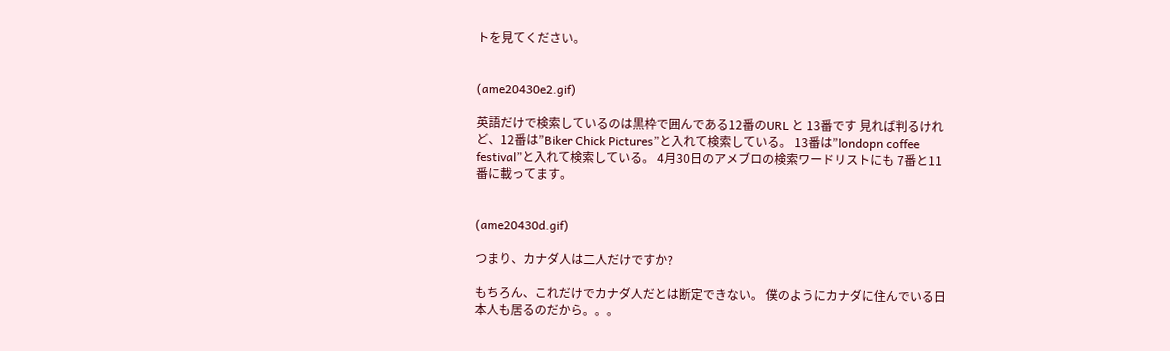トを見てください。


(ame20430e2.gif)

英語だけで検索しているのは黒枠で囲んである12番のURL と 13番です 見れば判るけれど、12番は”Biker Chick Pictures”と入れて検索している。 13番は”londopn coffee festival”と入れて検索している。 4月30日のアメブロの検索ワードリストにも 7番と11番に載ってます。


(ame20430d.gif)

つまり、カナダ人は二人だけですか?

もちろん、これだけでカナダ人だとは断定できない。 僕のようにカナダに住んでいる日本人も居るのだから。。。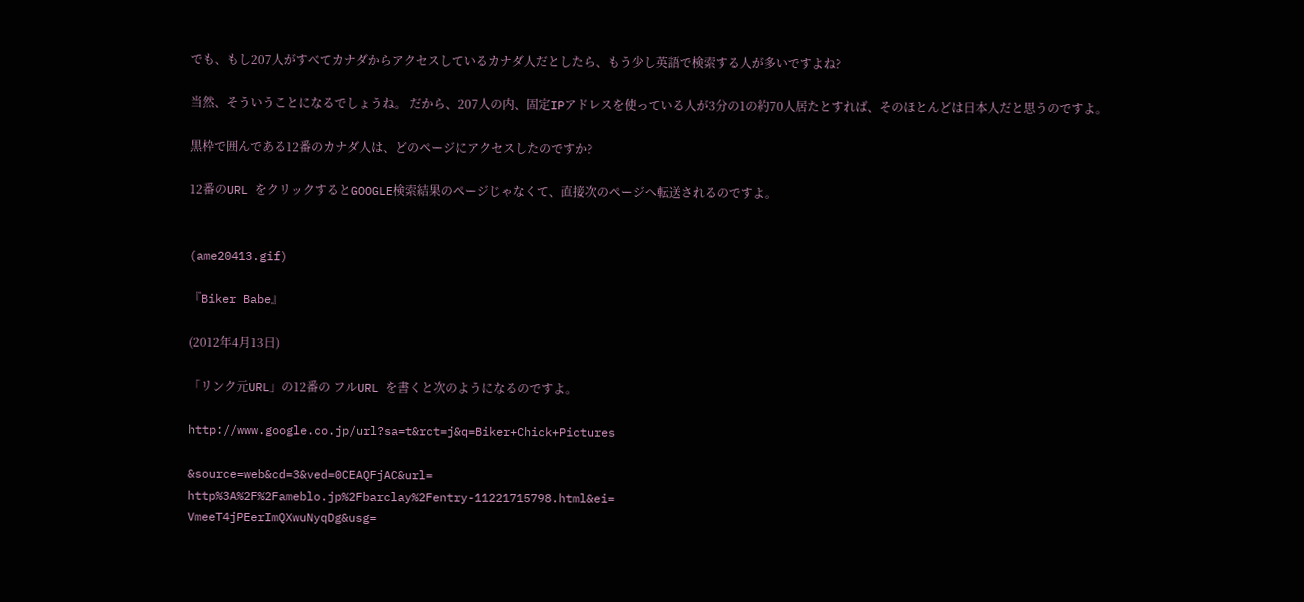でも、もし207人がすべてカナダからアクセスしているカナダ人だとしたら、もう少し英語で検索する人が多いですよね?

当然、そういうことになるでしょうね。 だから、207人の内、固定IPアドレスを使っている人が3分の1の約70人居たとすれば、そのほとんどは日本人だと思うのですよ。

黒枠で囲んである12番のカナダ人は、どのページにアクセスしたのですか?

12番のURL をクリックするとGOOGLE検索結果のページじゃなくて、直接次のページへ転送されるのですよ。


(ame20413.gif)

『Biker Babe』

(2012年4月13日)

「リンク元URL」の12番の フルURL を書くと次のようになるのですよ。

http://www.google.co.jp/url?sa=t&rct=j&q=Biker+Chick+Pictures

&source=web&cd=3&ved=0CEAQFjAC&url=
http%3A%2F%2Fameblo.jp%2Fbarclay%2Fentry-11221715798.html&ei=
VmeeT4jPEerImQXwuNyqDg&usg=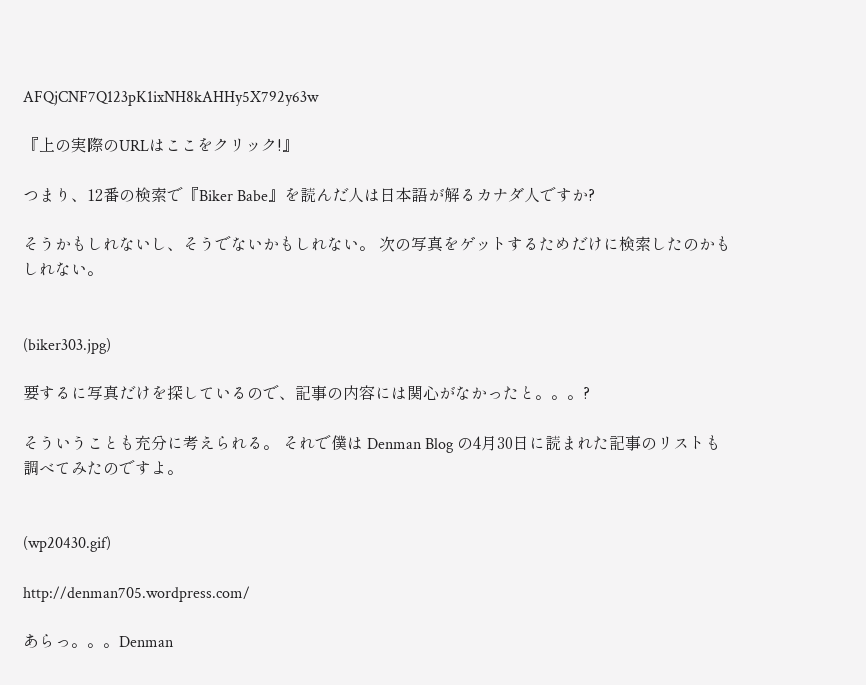AFQjCNF7Q123pK1ixNH8kAHHy5X792y63w

『上の実際のURLはここをクリック!』

つまり、12番の検索で『Biker Babe』を読んだ人は日本語が解るカナダ人ですか?

そうかもしれないし、そうでないかもしれない。 次の写真をゲットするためだけに検索したのかもしれない。


(biker303.jpg)

要するに写真だけを探しているので、記事の内容には関心がなかったと。。。?

そういうことも充分に考えられる。 それで僕は Denman Blog の4月30日に読まれた記事のリストも調べてみたのですよ。


(wp20430.gif)

http://denman705.wordpress.com/

あらっ。。。Denman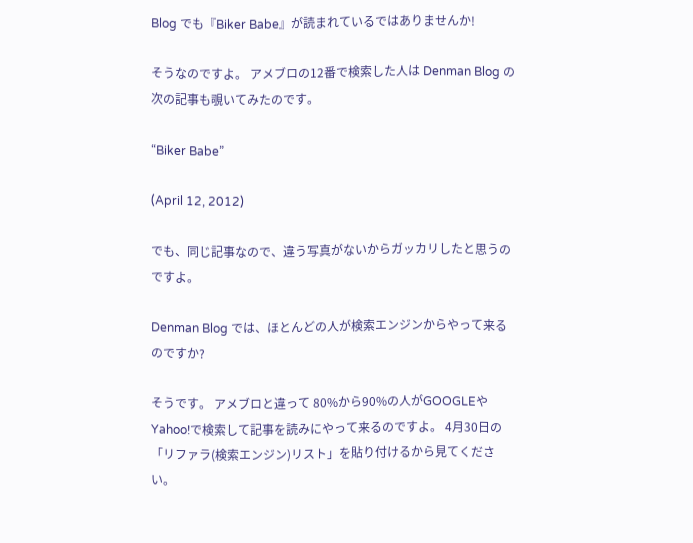Blog でも『Biker Babe』が読まれているではありませんか!

そうなのですよ。 アメブロの12番で検索した人は Denman Blog の次の記事も覗いてみたのです。

“Biker Babe”

(April 12, 2012)

でも、同じ記事なので、違う写真がないからガッカリしたと思うのですよ。

Denman Blog では、ほとんどの人が検索エンジンからやって来るのですか?

そうです。 アメブロと違って 80%から90%の人がGOOGLEやYahoo!で検索して記事を読みにやって来るのですよ。 4月30日の「リファラ(検索エンジン)リスト」を貼り付けるから見てください。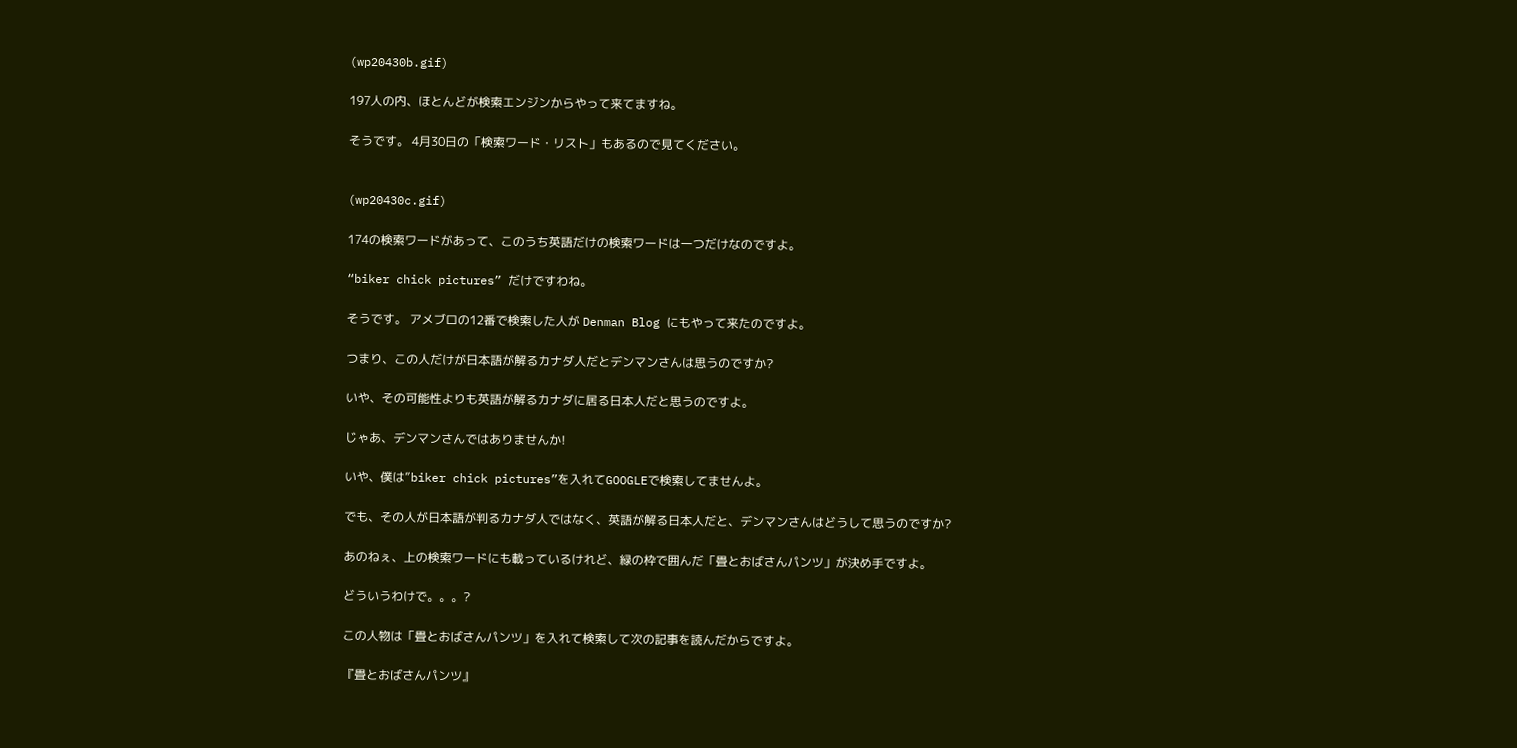(wp20430b.gif)

197人の内、ほとんどが検索エンジンからやって来てますね。

そうです。 4月30日の「検索ワード・リスト」もあるので見てください。


(wp20430c.gif)

174の検索ワードがあって、このうち英語だけの検索ワードは一つだけなのですよ。

“biker chick pictures” だけですわね。

そうです。 アメブロの12番で検索した人が Denman Blog にもやって来たのですよ。

つまり、この人だけが日本語が解るカナダ人だとデンマンさんは思うのですか?

いや、その可能性よりも英語が解るカナダに居る日本人だと思うのですよ。

じゃあ、デンマンさんではありませんか!

いや、僕は”biker chick pictures”を入れてGOOGLEで検索してませんよ。

でも、その人が日本語が判るカナダ人ではなく、英語が解る日本人だと、デンマンさんはどうして思うのですか?

あのねぇ、上の検索ワードにも載っているけれど、緑の枠で囲んだ「畳とおばさんパンツ」が決め手ですよ。

どういうわけで。。。?

この人物は「畳とおばさんパンツ」を入れて検索して次の記事を読んだからですよ。

『畳とおばさんパンツ』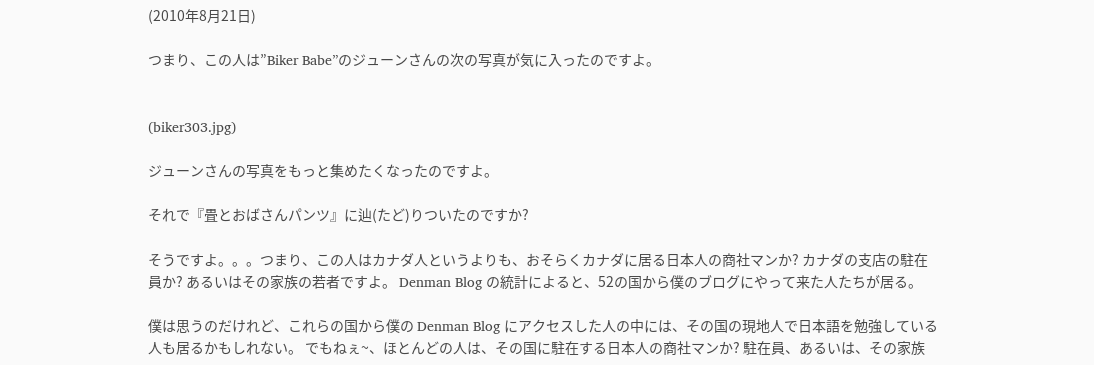(2010年8月21日)

つまり、この人は”Biker Babe”のジューンさんの次の写真が気に入ったのですよ。


(biker303.jpg)

ジューンさんの写真をもっと集めたくなったのですよ。

それで『畳とおばさんパンツ』に辿(たど)りついたのですか?

そうですよ。。。つまり、この人はカナダ人というよりも、おそらくカナダに居る日本人の商社マンか? カナダの支店の駐在員か? あるいはその家族の若者ですよ。 Denman Blog の統計によると、52の国から僕のブログにやって来た人たちが居る。

僕は思うのだけれど、これらの国から僕の Denman Blog にアクセスした人の中には、その国の現地人で日本語を勉強している人も居るかもしれない。 でもねぇ~、ほとんどの人は、その国に駐在する日本人の商社マンか? 駐在員、あるいは、その家族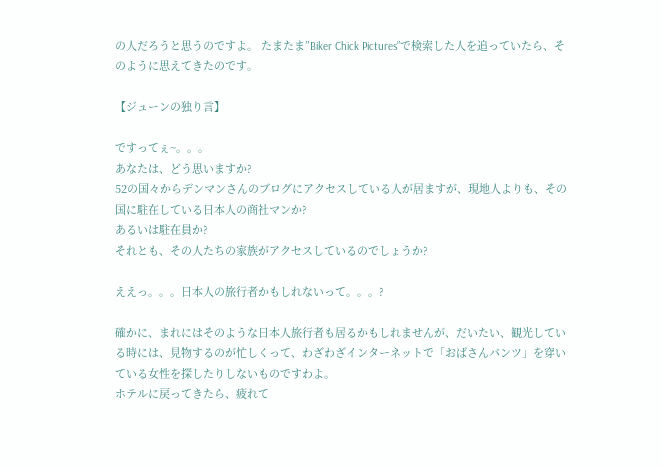の人だろうと思うのですよ。 たまたま”Biker Chick Pictures”で検索した人を追っていたら、そのように思えてきたのです。

【ジューンの独り言】

ですってぇ~。。。
あなたは、どう思いますか?
52の国々からデンマンさんのブログにアクセスしている人が居ますが、現地人よりも、その国に駐在している日本人の商社マンか?
あるいは駐在員か?
それとも、その人たちの家族がアクセスしているのでしょうか?

ええっ。。。日本人の旅行者かもしれないって。。。?

確かに、まれにはそのような日本人旅行者も居るかもしれませんが、だいたい、観光している時には、見物するのが忙しくって、わざわざインターネットで「おばさんパンツ」を穿いている女性を探したりしないものですわよ。
ホテルに戻ってきたら、疲れて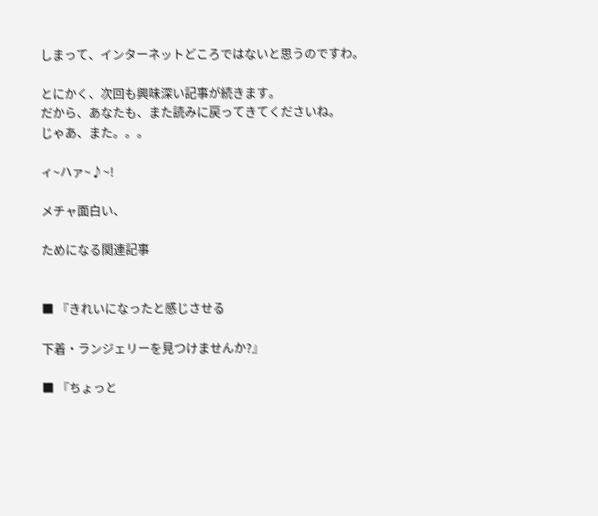しまって、インターネットどころではないと思うのですわ。

とにかく、次回も興味深い記事が続きます。
だから、あなたも、また読みに戻ってきてくださいね。
じゃあ、また。。。

ィ~ハァ~♪~!

メチャ面白い、

ためになる関連記事


■ 『きれいになったと感じさせる

下着・ランジェリーを見つけませんか?』

■ 『ちょっと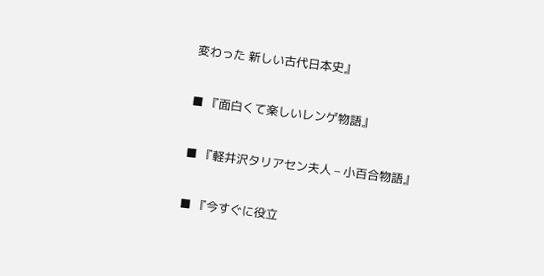変わった 新しい古代日本史』

■ 『面白くて楽しいレンゲ物語』

■ 『軽井沢タリアセン夫人 – 小百合物語』

■ 『今すぐに役立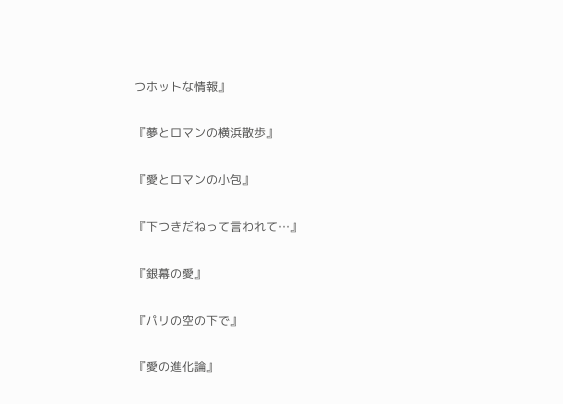つホットな情報』

『夢とロマンの横浜散歩』

『愛とロマンの小包』

『下つきだねって言われて…』

『銀幕の愛』

『パリの空の下で』

『愛の進化論』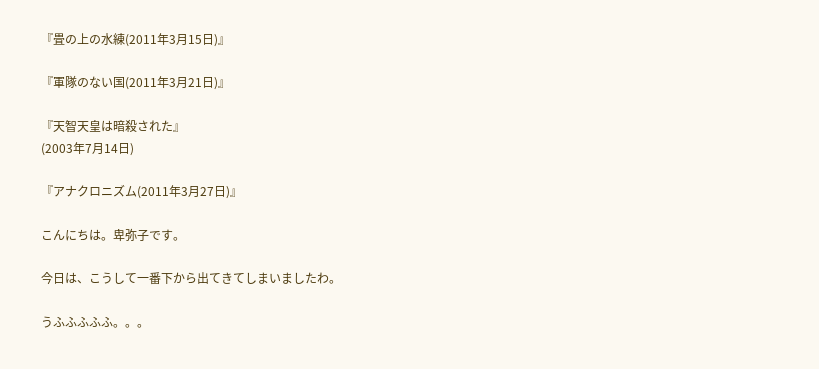『畳の上の水練(2011年3月15日)』

『軍隊のない国(2011年3月21日)』

『天智天皇は暗殺された』
(2003年7月14日)

『アナクロニズム(2011年3月27日)』

こんにちは。卑弥子です。

今日は、こうして一番下から出てきてしまいましたわ。

うふふふふふ。。。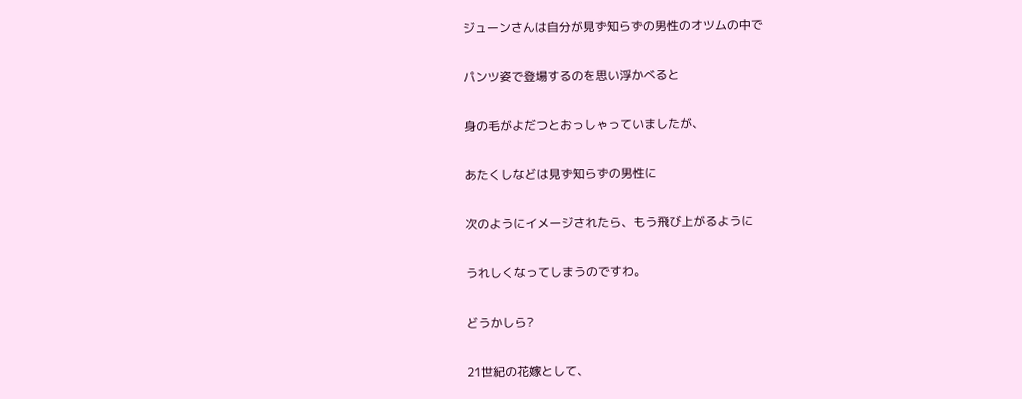ジューンさんは自分が見ず知らずの男性のオツムの中で

パンツ姿で登場するのを思い浮かべると

身の毛がよだつとおっしゃっていましたが、

あたくしなどは見ず知らずの男性に

次のようにイメージされたら、もう飛び上がるように

うれしくなってしまうのですわ。

どうかしら?

21世紀の花嫁として、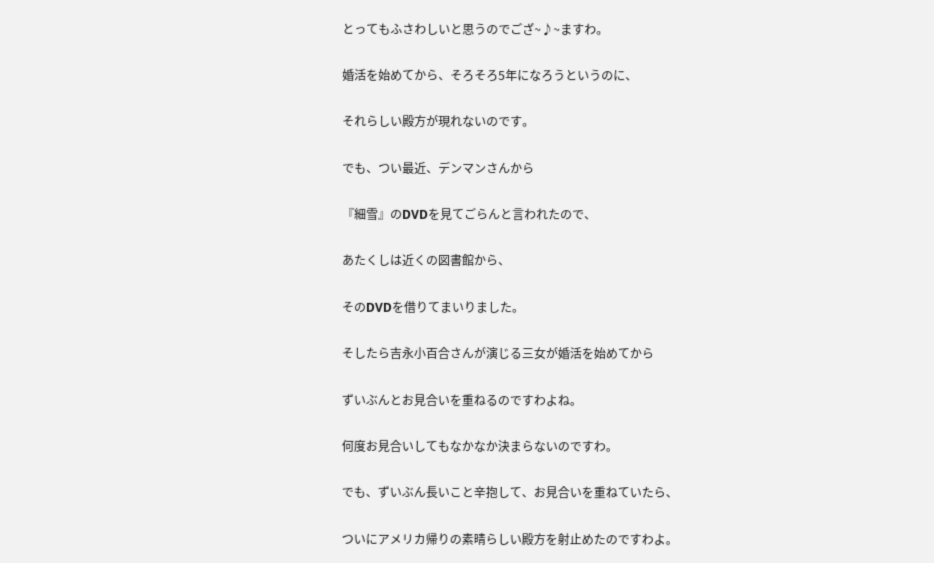とってもふさわしいと思うのでござ~♪~ますわ。

婚活を始めてから、そろそろ5年になろうというのに、

それらしい殿方が現れないのです。

でも、つい最近、デンマンさんから

『細雪』のDVDを見てごらんと言われたので、

あたくしは近くの図書館から、

そのDVDを借りてまいりました。

そしたら吉永小百合さんが演じる三女が婚活を始めてから

ずいぶんとお見合いを重ねるのですわよね。

何度お見合いしてもなかなか決まらないのですわ。

でも、ずいぶん長いこと辛抱して、お見合いを重ねていたら、

ついにアメリカ帰りの素晴らしい殿方を射止めたのですわよ。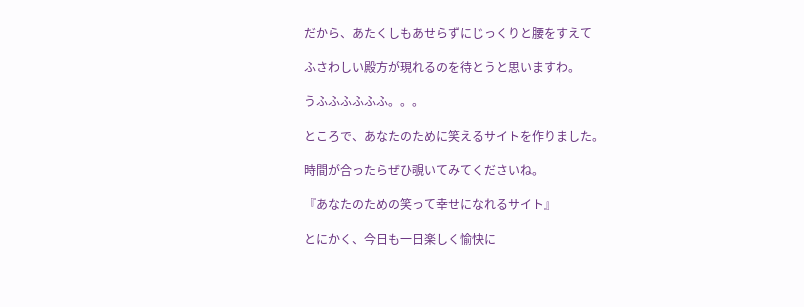だから、あたくしもあせらずにじっくりと腰をすえて

ふさわしい殿方が現れるのを待とうと思いますわ。

うふふふふふふ。。。

ところで、あなたのために笑えるサイトを作りました。

時間が合ったらぜひ覗いてみてくださいね。

『あなたのための笑って幸せになれるサイト』

とにかく、今日も一日楽しく愉快に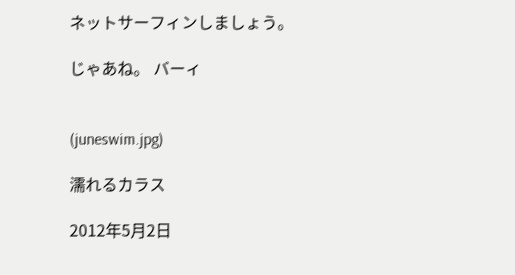ネットサーフィンしましょう。

じゃあね。 バーィ


(juneswim.jpg)

濡れるカラス

2012年5月2日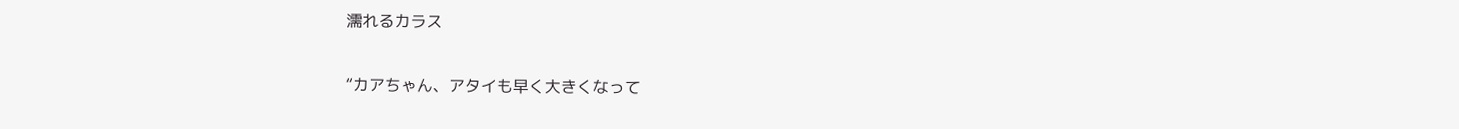濡れるカラス

“カアちゃん、アタイも早く大きくなって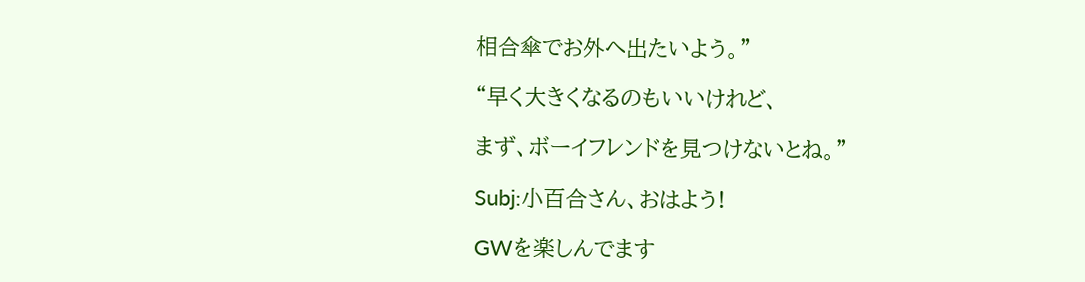相合傘でお外へ出たいよう。”

“早く大きくなるのもいいけれど、

まず、ボーイフレンドを見つけないとね。”

Subj:小百合さん、おはよう!

GWを楽しんでます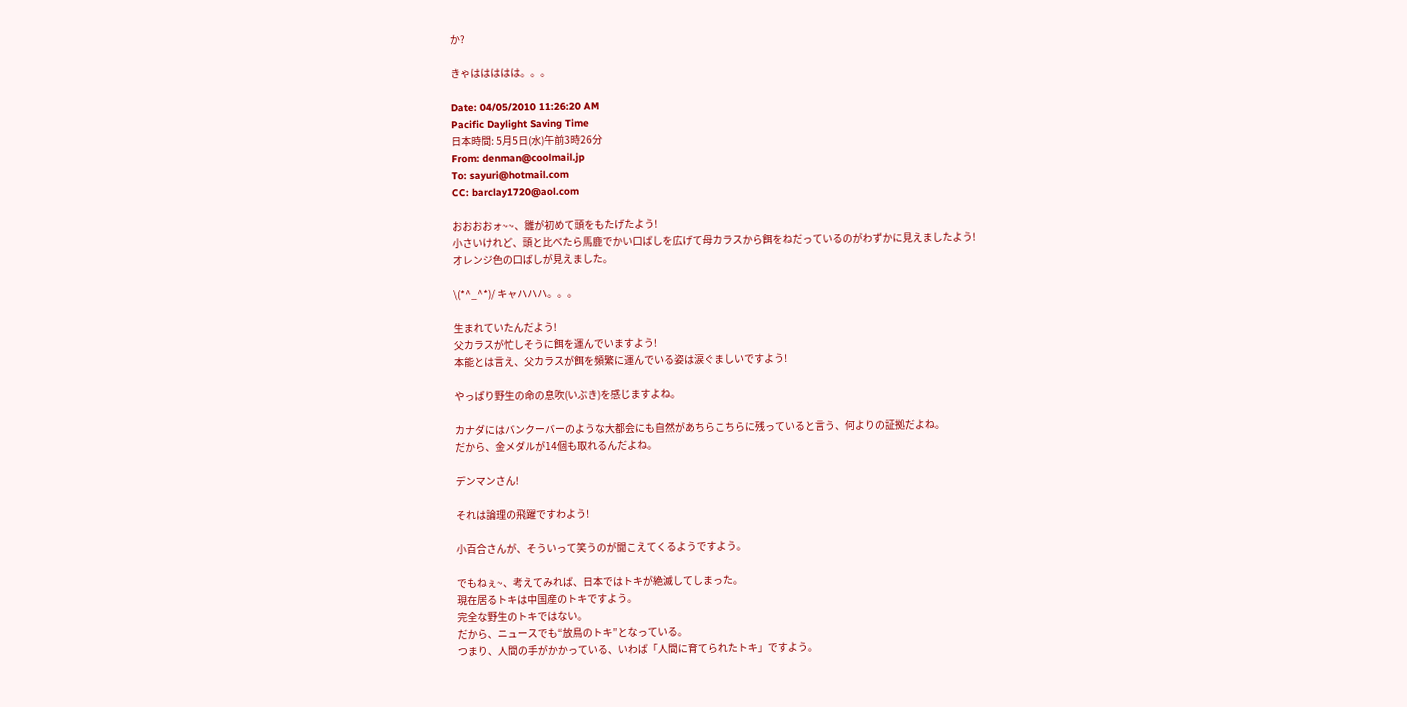か?

きゃははははは。。。

Date: 04/05/2010 11:26:20 AM
Pacific Daylight Saving Time
日本時間: 5月5日(水)午前3時26分
From: denman@coolmail.jp
To: sayuri@hotmail.com
CC: barclay1720@aol.com

おおおおォ~~、雛が初めて頭をもたげたよう!
小さいけれど、頭と比べたら馬鹿でかい口ばしを広げて母カラスから餌をねだっているのがわずかに見えましたよう!
オレンジ色の口ばしが見えました。

\(*^_^*)/ キャハハハ。。。

生まれていたんだよう!
父カラスが忙しそうに餌を運んでいますよう!
本能とは言え、父カラスが餌を頻繁に運んでいる姿は涙ぐましいですよう!

やっぱり野生の命の息吹(いぶき)を感じますよね。

カナダにはバンクーバーのような大都会にも自然があちらこちらに残っていると言う、何よりの証拠だよね。
だから、金メダルが14個も取れるんだよね。

デンマンさん!

それは論理の飛躍ですわよう!

小百合さんが、そういって笑うのが聞こえてくるようですよう。

でもねぇ~、考えてみれば、日本ではトキが絶滅してしまった。
現在居るトキは中国産のトキですよう。
完全な野生のトキではない。
だから、ニュースでも“放鳥のトキ”となっている。
つまり、人間の手がかかっている、いわば「人間に育てられたトキ」ですよう。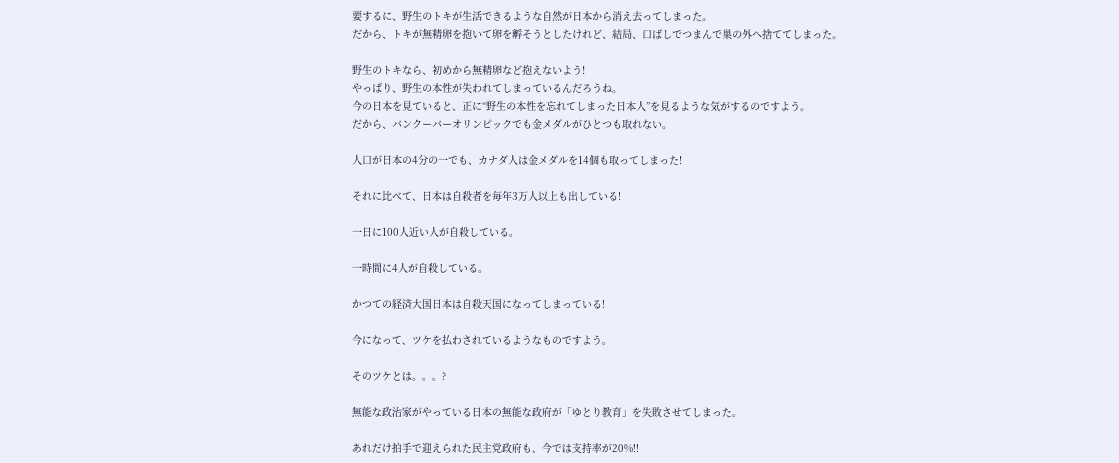要するに、野生のトキが生活できるような自然が日本から消え去ってしまった。
だから、トキが無精卵を抱いて卵を孵そうとしたけれど、結局、口ばしでつまんで巣の外へ捨ててしまった。

野生のトキなら、初めから無精卵など抱えないよう!
やっぱり、野生の本性が失われてしまっているんだろうね。
今の日本を見ていると、正に“野生の本性を忘れてしまった日本人”を見るような気がするのですよう。
だから、バンクーバーオリンピックでも金メダルがひとつも取れない。

人口が日本の4分の一でも、カナダ人は金メダルを14個も取ってしまった!

それに比べて、日本は自殺者を毎年3万人以上も出している!

一日に100人近い人が自殺している。

一時間に4人が自殺している。

かつての経済大国日本は自殺天国になってしまっている!

今になって、ツケを払わされているようなものですよう。

そのツケとは。。。?

無能な政治家がやっている日本の無能な政府が「ゆとり教育」を失敗させてしまった。

あれだけ拍手で迎えられた民主党政府も、今では支持率が20%!!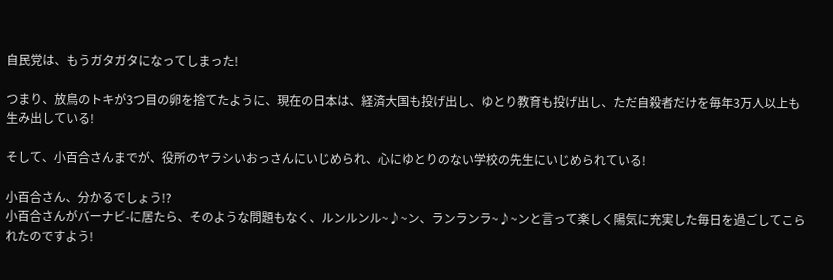自民党は、もうガタガタになってしまった!

つまり、放鳥のトキが3つ目の卵を捨てたように、現在の日本は、経済大国も投げ出し、ゆとり教育も投げ出し、ただ自殺者だけを毎年3万人以上も生み出している!

そして、小百合さんまでが、役所のヤラシいおっさんにいじめられ、心にゆとりのない学校の先生にいじめられている!

小百合さん、分かるでしょう!?
小百合さんがバーナビ-に居たら、そのような問題もなく、ルンルンル~♪~ン、ランランラ~♪~ンと言って楽しく陽気に充実した毎日を過ごしてこられたのですよう!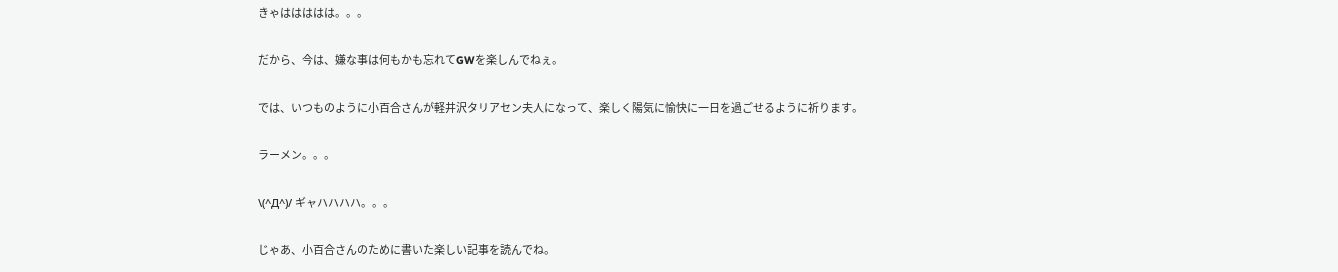きゃははははは。。。

だから、今は、嫌な事は何もかも忘れてGWを楽しんでねぇ。

では、いつものように小百合さんが軽井沢タリアセン夫人になって、楽しく陽気に愉快に一日を過ごせるように祈ります。

ラーメン。。。

\(^Д^)/ ギャハハハハ。。。

じゃあ、小百合さんのために書いた楽しい記事を読んでね。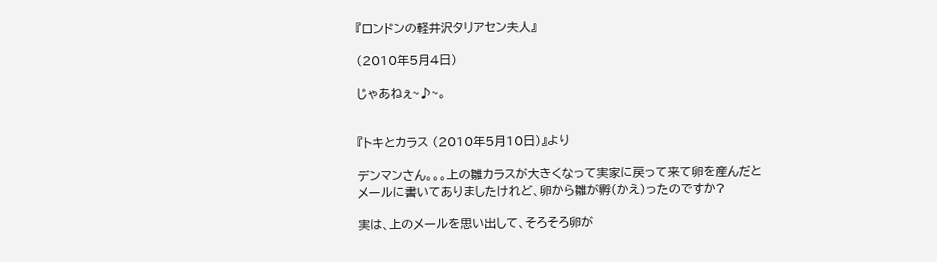『ロンドンの軽井沢タリアセン夫人』

(2010年5月4日)

じゃあねぇ~♪~。


『トキとカラス (2010年5月10日)』より

デンマンさん。。。上の雛カラスが大きくなって実家に戻って来て卵を産んだとメールに書いてありましたけれど、卵から雛が孵(かえ)ったのですか?

実は、上のメールを思い出して、そろそろ卵が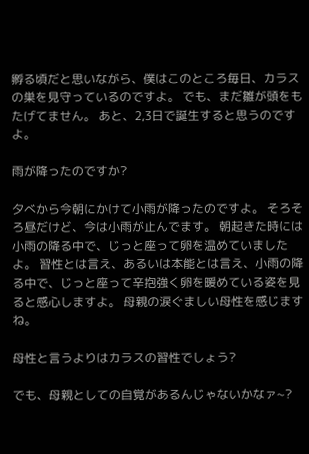孵る頃だと思いながら、僕はこのところ毎日、カラスの巣を見守っているのですよ。 でも、まだ雛が頭をもたげてません。 あと、2,3日で誕生すると思うのですよ。

雨が降ったのですか?

夕べから今朝にかけて小雨が降ったのですよ。 そろそろ昼だけど、今は小雨が止んでます。 朝起きた時には小雨の降る中で、じっと座って卵を温めていましたよ。 習性とは言え、あるいは本能とは言え、小雨の降る中で、じっと座って辛抱強く卵を暖めている姿を見ると感心しますよ。 母親の涙ぐましい母性を感じますね。

母性と言うよりはカラスの習性でしょう?

でも、母親としての自覚があるんじゃないかなァ~?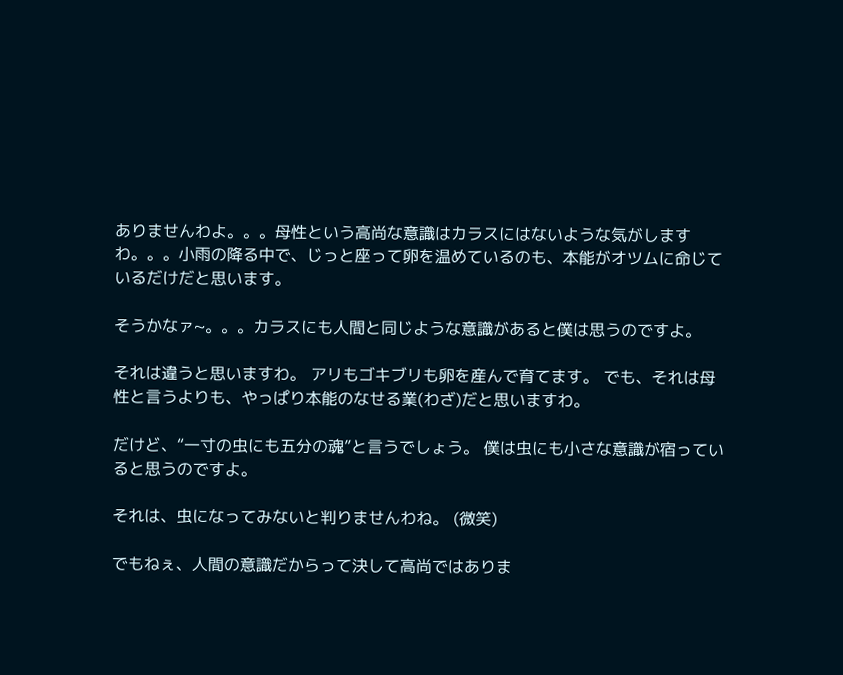ありませんわよ。。。母性という高尚な意識はカラスにはないような気がしますわ。。。小雨の降る中で、じっと座って卵を温めているのも、本能がオツムに命じているだけだと思います。

そうかなァ~。。。カラスにも人間と同じような意識があると僕は思うのですよ。

それは違うと思いますわ。 アリもゴキブリも卵を産んで育てます。 でも、それは母性と言うよりも、やっぱり本能のなせる業(わざ)だと思いますわ。

だけど、“一寸の虫にも五分の魂”と言うでしょう。 僕は虫にも小さな意識が宿っていると思うのですよ。

それは、虫になってみないと判りませんわね。 (微笑)

でもねぇ、人間の意識だからって決して高尚ではありま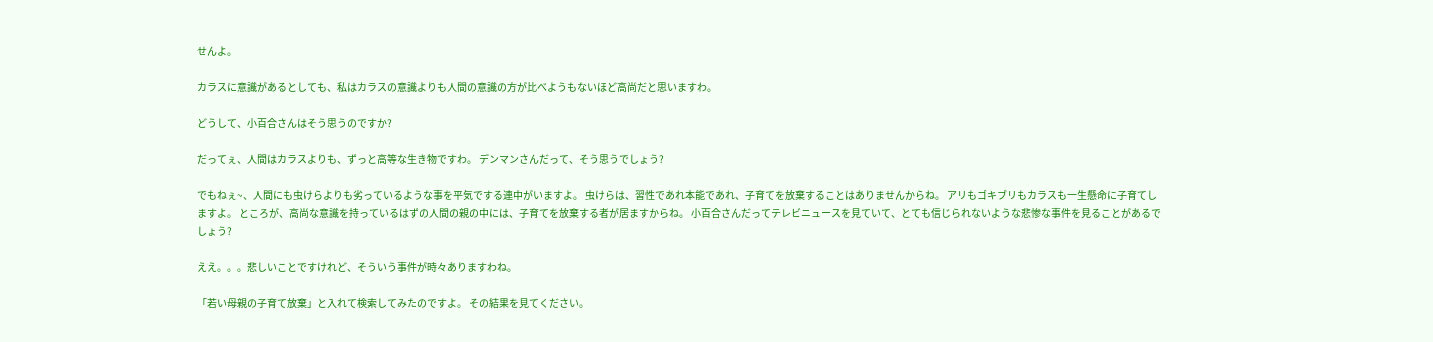せんよ。

カラスに意識があるとしても、私はカラスの意識よりも人間の意識の方が比べようもないほど高尚だと思いますわ。

どうして、小百合さんはそう思うのですか?

だってぇ、人間はカラスよりも、ずっと高等な生き物ですわ。 デンマンさんだって、そう思うでしょう?

でもねぇ~、人間にも虫けらよりも劣っているような事を平気でする連中がいますよ。 虫けらは、習性であれ本能であれ、子育てを放棄することはありませんからね。 アリもゴキブリもカラスも一生懸命に子育てしますよ。 ところが、高尚な意識を持っているはずの人間の親の中には、子育てを放棄する者が居ますからね。 小百合さんだってテレビニュースを見ていて、とても信じられないような悲惨な事件を見ることがあるでしょう?

ええ。。。悲しいことですけれど、そういう事件が時々ありますわね。

「若い母親の子育て放棄」と入れて検索してみたのですよ。 その結果を見てください。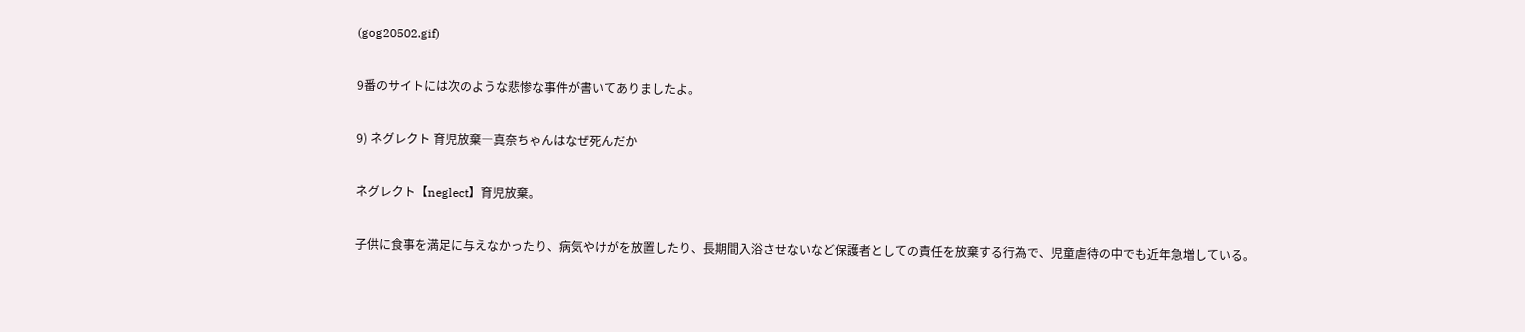(gog20502.gif)

9番のサイトには次のような悲惨な事件が書いてありましたよ。

9) ネグレクト 育児放棄―真奈ちゃんはなぜ死んだか

ネグレクト【neglect】育児放棄。

子供に食事を満足に与えなかったり、病気やけがを放置したり、長期間入浴させないなど保護者としての責任を放棄する行為で、児童虐待の中でも近年急増している。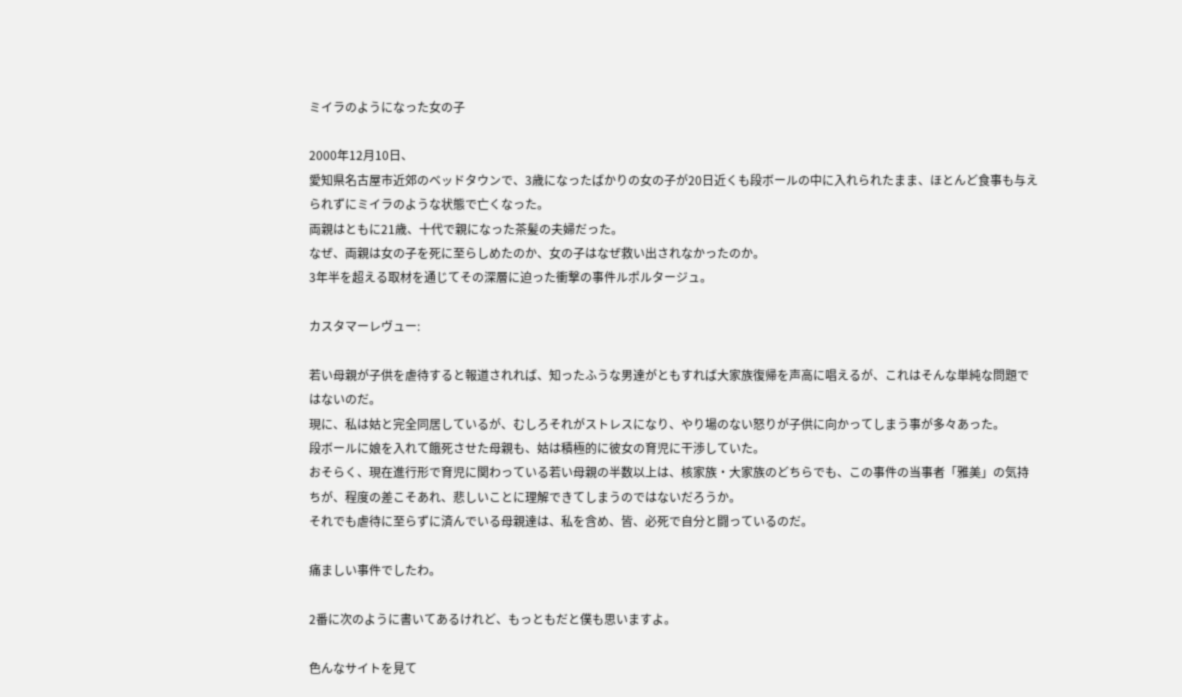ミイラのようになった女の子

2000年12月10日、
愛知県名古屋市近郊のベッドタウンで、3歳になったばかりの女の子が20日近くも段ボールの中に入れられたまま、ほとんど食事も与えられずにミイラのような状態で亡くなった。
両親はともに21歳、十代で親になった茶髪の夫婦だった。
なぜ、両親は女の子を死に至らしめたのか、女の子はなぜ救い出されなかったのか。
3年半を超える取材を通じてその深層に迫った衝撃の事件ルポルタージュ。

カスタマーレヴュー:

若い母親が子供を虐待すると報道されれば、知ったふうな男達がともすれば大家族復帰を声高に唱えるが、これはそんな単純な問題ではないのだ。
現に、私は姑と完全同居しているが、むしろそれがストレスになり、やり場のない怒りが子供に向かってしまう事が多々あった。
段ボールに娘を入れて餓死させた母親も、姑は積極的に彼女の育児に干渉していた。
おそらく、現在進行形で育児に関わっている若い母親の半数以上は、核家族・大家族のどちらでも、この事件の当事者「雅美」の気持ちが、程度の差こそあれ、悲しいことに理解できてしまうのではないだろうか。
それでも虐待に至らずに済んでいる母親達は、私を含め、皆、必死で自分と闘っているのだ。

痛ましい事件でしたわ。

2番に次のように書いてあるけれど、もっともだと僕も思いますよ。

色んなサイトを見て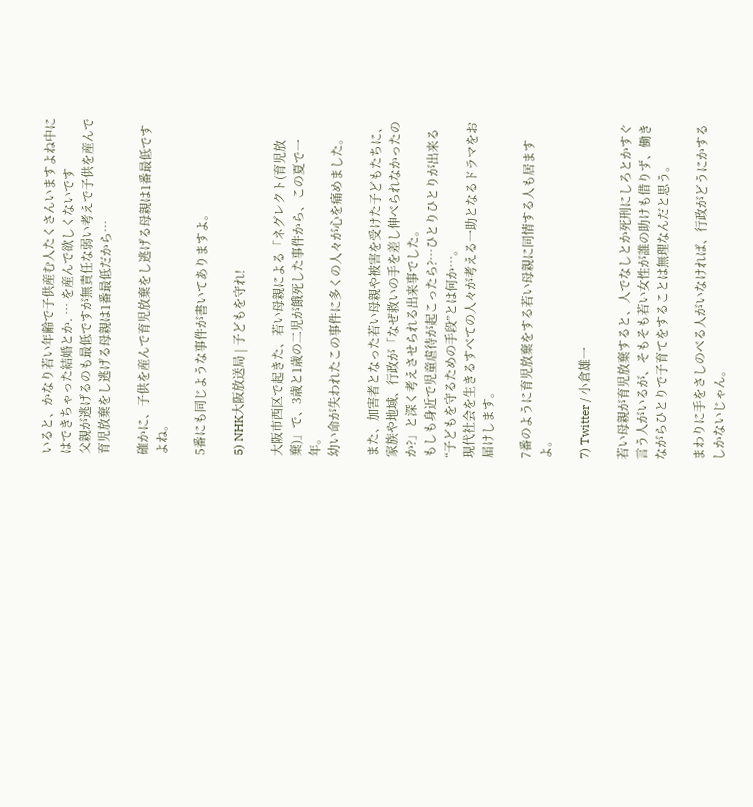いると、かなり若い年齢で子供産む人たくさんいますよね中にはできちゃった結婚とか. … を産んで欲しくないです
父親が逃げるのも最低ですが無責任な弱い考えで子供を産んで育児放棄をし逃げる母親は1番最低だから…

確かに、子供を産んで育児放棄をし逃げる母親は1番最低ですよね。

5番にも同じような事件が書いてありますよ。

5) NHK大阪放送局 | 子どもを守れ!

大阪市西区で起きた、若い母親による「ネグレクト(育児放棄)」で、3歳と1歳の二児が餓死した事件から、この夏で一年。
幼い命が失われたこの事件に多くの人々が心を痛めました。

また、加害者となった若い母親や被害を受けた子どもたちに、家族や地域、行政が「なぜ救いの手を差し伸べられなかったのか?」と深く考えさせられる出来事でした。
もしも身近で児童虐待が起こったら?…ひとりひとりが出来る“子どもを守るための手段”とは何か…。
現代社会を生きるすべての人々が考える一助となるドラマをお届けします。

7番のように育児放棄をする若い母親に同情する人も居ますよ。

7) Twitter / 小倉雄一

若い母親が育児放棄すると、人でなしとか死刑にしろとかすぐ言う人がいるが、そもそも若い女性が誰の助けも借りず、働きながらひとりで子育てをすることは無理なんだと思う。

まわりに手をさしのべる人がいなければ、行政がどうにかするしかないじゃん。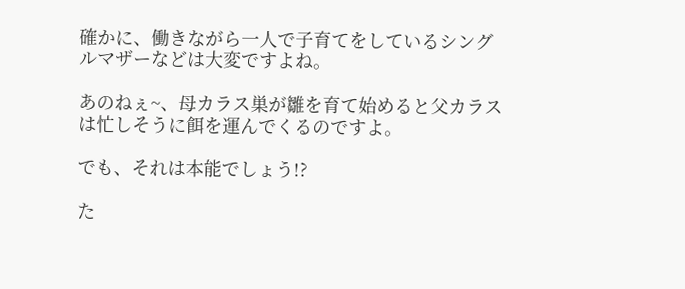確かに、働きながら一人で子育てをしているシングルマザーなどは大変ですよね。

あのねぇ~、母カラス巣が雛を育て始めると父カラスは忙しそうに餌を運んでくるのですよ。

でも、それは本能でしょう!?

た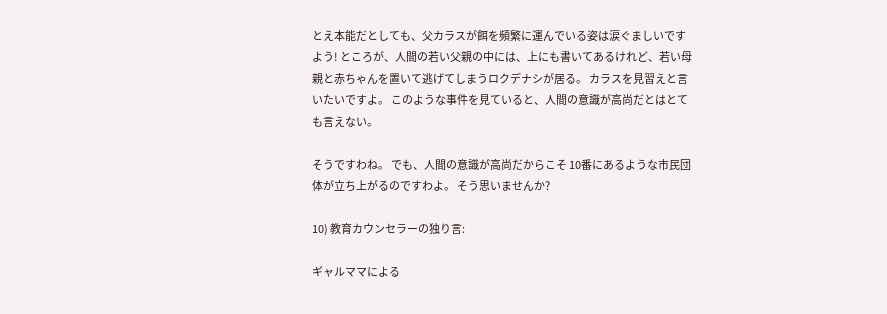とえ本能だとしても、父カラスが餌を頻繁に運んでいる姿は涙ぐましいですよう! ところが、人間の若い父親の中には、上にも書いてあるけれど、若い母親と赤ちゃんを置いて逃げてしまうロクデナシが居る。 カラスを見習えと言いたいですよ。 このような事件を見ていると、人間の意識が高尚だとはとても言えない。

そうですわね。 でも、人間の意識が高尚だからこそ 10番にあるような市民団体が立ち上がるのですわよ。 そう思いませんか?

10) 教育カウンセラーの独り言:

ギャルママによる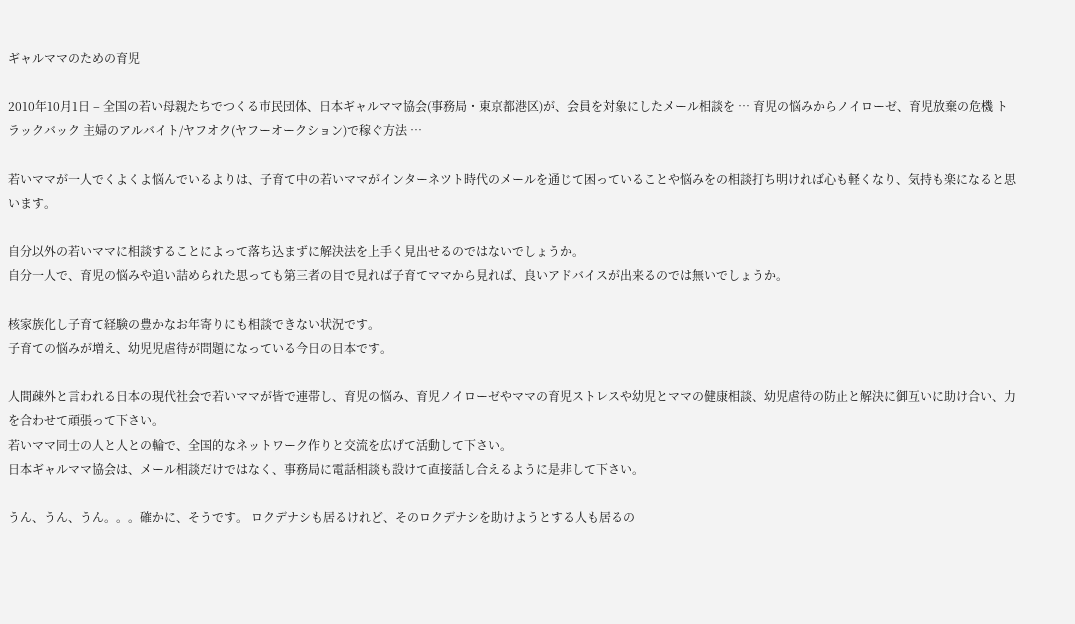ギャルママのための育児

2010年10月1日 – 全国の若い母親たちでつくる市民団体、日本ギャルママ協会(事務局・東京都港区)が、会員を対象にしたメール相談を … 育児の悩みからノイローゼ、育児放棄の危機 トラックバック 主婦のアルバイト/ヤフオク(ヤフーオークション)で稼ぐ方法 …

若いママが一人でくよくよ悩んでいるよりは、子育て中の若いママがインターネツト時代のメールを通じて困っていることや悩みをの相談打ち明ければ心も軽くなり、気持も楽になると思います。

自分以外の若いママに相談することによって落ち込まずに解決法を上手く見出せるのではないでしょうか。
自分一人で、育児の悩みや追い詰められた思っても第三者の目で見れば子育てママから見れば、良いアドバイスが出来るのでは無いでしょうか。

核家族化し子育て経験の豊かなお年寄りにも相談できない状況です。
子育ての悩みが増え、幼児児虐待が問題になっている今日の日本です。

人間疎外と言われる日本の現代社会で若いママが皆で連帯し、育児の悩み、育児ノイローゼやママの育児ストレスや幼児とママの健康相談、幼児虐待の防止と解決に御互いに助け合い、力を合わせて頑張って下さい。
若いママ同士の人と人との輪で、全国的なネットワーク作りと交流を広げて活動して下さい。
日本ギャルママ協会は、メール相談だけではなく、事務局に電話相談も設けて直接話し合えるように是非して下さい。

うん、うん、うん。。。確かに、そうです。 ロクデナシも居るけれど、そのロクデナシを助けようとする人も居るの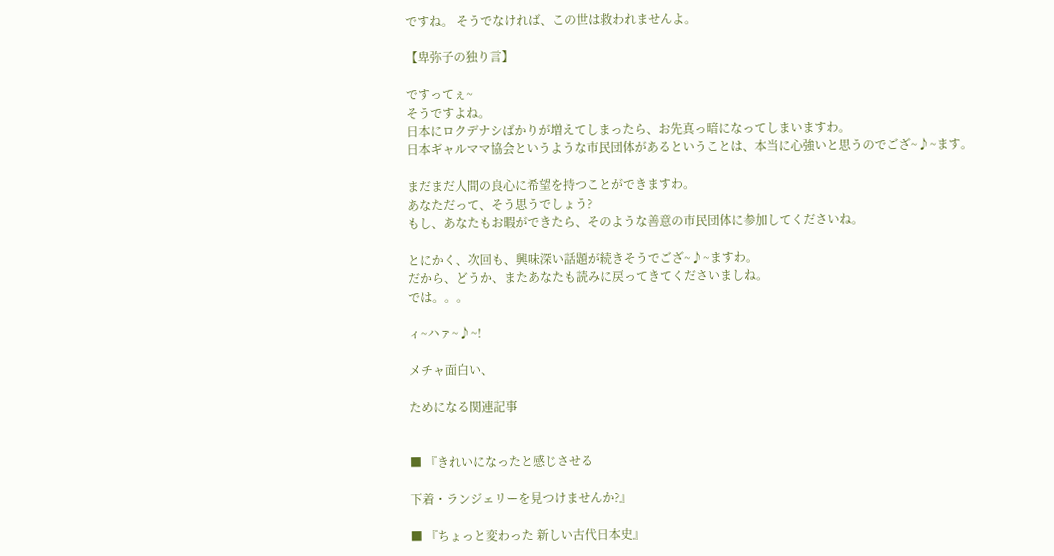ですね。 そうでなければ、この世は救われませんよ。

【卑弥子の独り言】

ですってぇ~
そうですよね。
日本にロクデナシばかりが増えてしまったら、お先真っ暗になってしまいますわ。
日本ギャルママ協会というような市民団体があるということは、本当に心強いと思うのでござ~♪~ます。

まだまだ人間の良心に希望を持つことができますわ。
あなただって、そう思うでしょう?
もし、あなたもお暇ができたら、そのような善意の市民団体に参加してくださいね。

とにかく、次回も、興味深い話題が続きそうでござ~♪~ますわ。
だから、どうか、またあなたも読みに戻ってきてくださいましね。
では。。。

ィ~ハァ~♪~!

メチャ面白い、

ためになる関連記事


■ 『きれいになったと感じさせる

下着・ランジェリーを見つけませんか?』

■ 『ちょっと変わった 新しい古代日本史』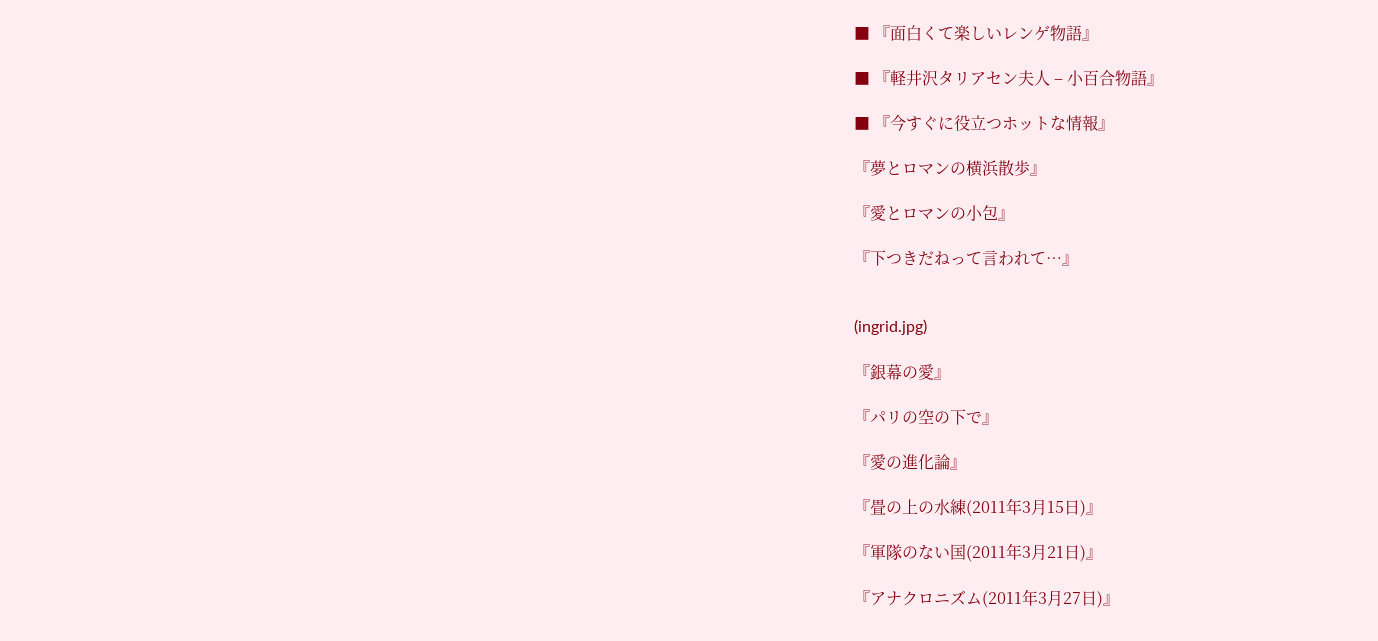■ 『面白くて楽しいレンゲ物語』

■ 『軽井沢タリアセン夫人 – 小百合物語』

■ 『今すぐに役立つホットな情報』

『夢とロマンの横浜散歩』

『愛とロマンの小包』

『下つきだねって言われて…』


(ingrid.jpg)

『銀幕の愛』

『パリの空の下で』

『愛の進化論』

『畳の上の水練(2011年3月15日)』

『軍隊のない国(2011年3月21日)』

『アナクロニズム(2011年3月27日)』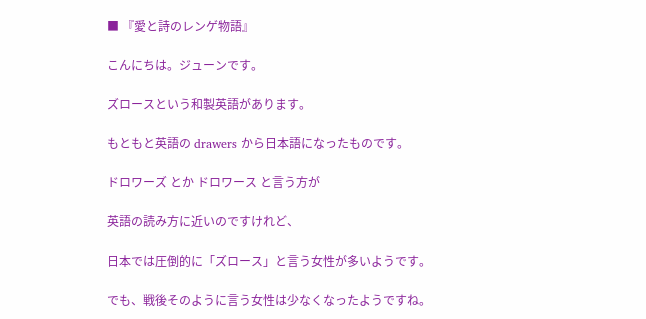■ 『愛と詩のレンゲ物語』

こんにちは。ジューンです。

ズロースという和製英語があります。

もともと英語の drawers から日本語になったものです。

ドロワーズ とか ドロワース と言う方が

英語の読み方に近いのですけれど、

日本では圧倒的に「ズロース」と言う女性が多いようです。

でも、戦後そのように言う女性は少なくなったようですね。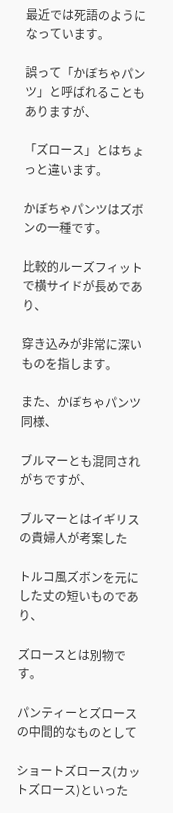最近では死語のようになっています。

誤って「かぼちゃパンツ」と呼ばれることもありますが、

「ズロース」とはちょっと違います。

かぼちゃパンツはズボンの一種です。

比較的ルーズフィットで横サイドが長めであり、

穿き込みが非常に深いものを指します。

また、かぼちゃパンツ同様、

ブルマーとも混同されがちですが、

ブルマーとはイギリスの貴婦人が考案した

トルコ風ズボンを元にした丈の短いものであり、

ズロースとは別物です。

パンティーとズロースの中間的なものとして

ショートズロース(カットズロース)といった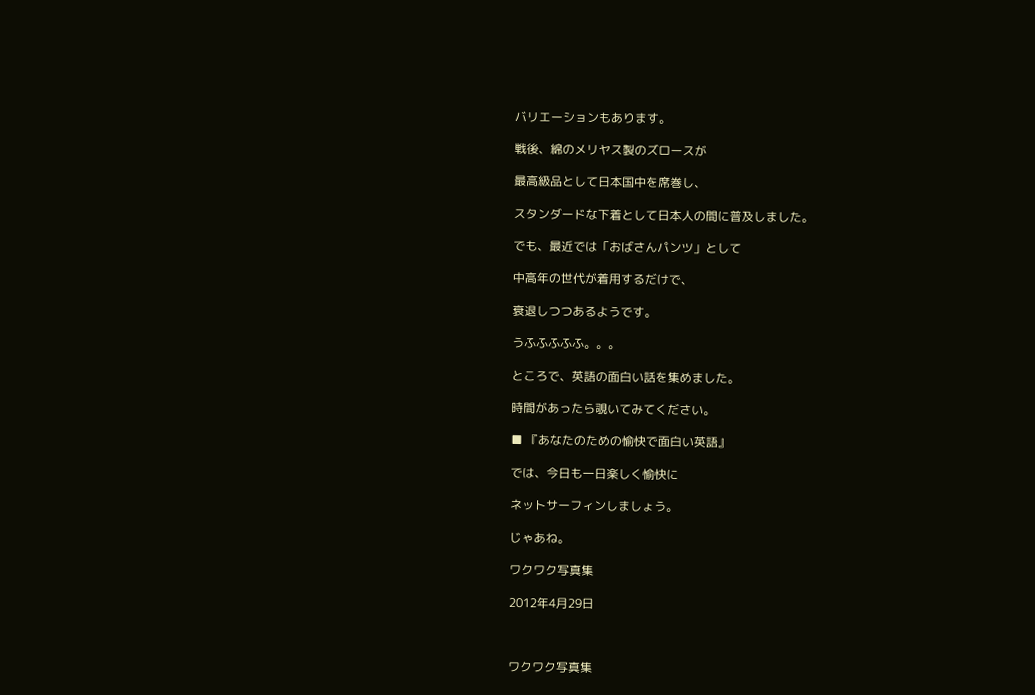バリエーションもあります。

戦後、綿のメリヤス製のズロースが

最高級品として日本国中を席巻し、

スタンダードな下着として日本人の間に普及しました。

でも、最近では「おばさんパンツ」として

中高年の世代が着用するだけで、

衰退しつつあるようです。

うふふふふふ。。。

ところで、英語の面白い話を集めました。

時間があったら覗いてみてください。

■ 『あなたのための愉快で面白い英語』

では、今日も一日楽しく愉快に

ネットサーフィンしましょう。

じゃあね。

ワクワク写真集

2012年4月29日



ワクワク写真集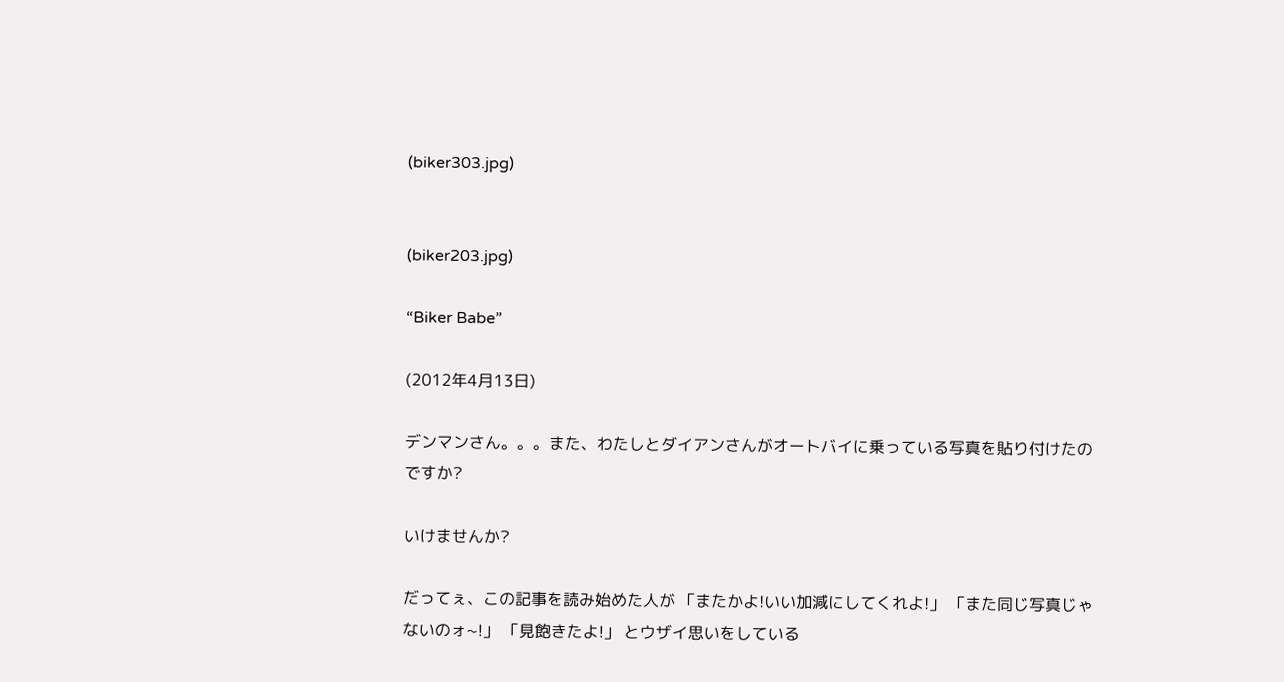(biker303.jpg)


(biker203.jpg)

“Biker Babe”

(2012年4月13日)

デンマンさん。。。また、わたしとダイアンさんがオートバイに乗っている写真を貼り付けたのですか?

いけませんか?

だってぇ、この記事を読み始めた人が 「またかよ!いい加減にしてくれよ!」 「また同じ写真じゃないのォ~!」 「見飽きたよ!」 とウザイ思いをしている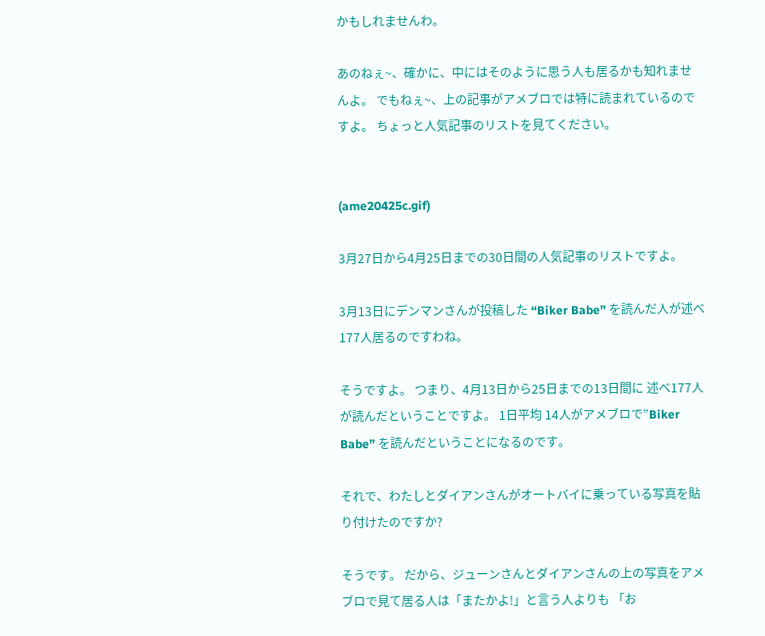かもしれませんわ。

あのねぇ~、確かに、中にはそのように思う人も居るかも知れませんよ。 でもねぇ~、上の記事がアメブロでは特に読まれているのですよ。 ちょっと人気記事のリストを見てください。


(ame20425c.gif)

3月27日から4月25日までの30日間の人気記事のリストですよ。

3月13日にデンマンさんが投稿した “Biker Babe” を読んだ人が述べ177人居るのですわね。

そうですよ。 つまり、4月13日から25日までの13日間に 述べ177人が読んだということですよ。 1日平均 14人がアメブロで”Biker Babe” を読んだということになるのです。

それで、わたしとダイアンさんがオートバイに乗っている写真を貼り付けたのですか?

そうです。 だから、ジューンさんとダイアンさんの上の写真をアメブロで見て居る人は「またかよ!」と言う人よりも 「お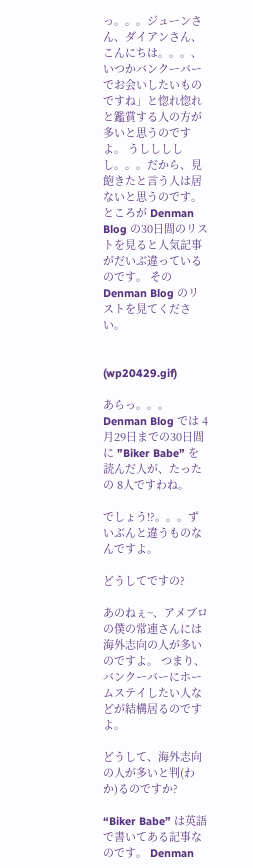っ。。。ジューンさん、ダイアンさん、こんにちは。。。、いつかバンクーバーでお会いしたいものですね」と惚れ惚れと鑑賞する人の方が多いと思うのですよ。 うししししし。。。だから、見飽きたと言う人は居ないと思うのです。 ところが Denman Blog の30日間のリストを見ると人気記事がだいぶ違っているのです。 その Denman Blog のリストを見てください。


(wp20429.gif)

あらっ。。。Denman Blog では 4月29日までの30日間に ”Biker Babe” を読んだ人が、たったの 8人ですわね。

でしょう!?。。。ずいぶんと違うものなんですよ。

どうしてですの?

あのねぇ~、アメブロの僕の常連さんには海外志向の人が多いのですよ。 つまり、バンクーバーにホームステイしたい人などが結構居るのですよ。

どうして、海外志向の人が多いと判(わか)るのですか?

“Biker Babe” は英語で書いてある記事なのです。 Denman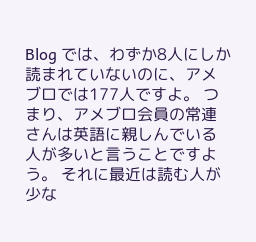Blog では、わずか8人にしか読まれていないのに、アメブロでは177人ですよ。 つまり、アメブロ会員の常連さんは英語に親しんでいる人が多いと言うことですよう。 それに最近は読む人が少な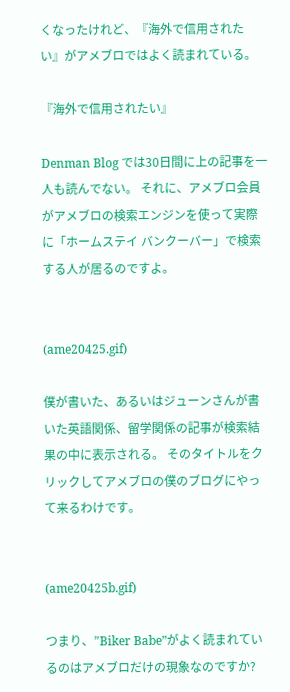くなったけれど、『海外で信用されたい』がアメブロではよく読まれている。

『海外で信用されたい』

Denman Blog では30日間に上の記事を一人も読んでない。 それに、アメブロ会員がアメブロの検索エンジンを使って実際に「ホームステイ バンクーバー」で検索する人が居るのですよ。


(ame20425.gif)

僕が書いた、あるいはジューンさんが書いた英語関係、留学関係の記事が検索結果の中に表示される。 そのタイトルをクリックしてアメブロの僕のブログにやって来るわけです。


(ame20425b.gif)

つまり、”Biker Babe”がよく読まれているのはアメブロだけの現象なのですか?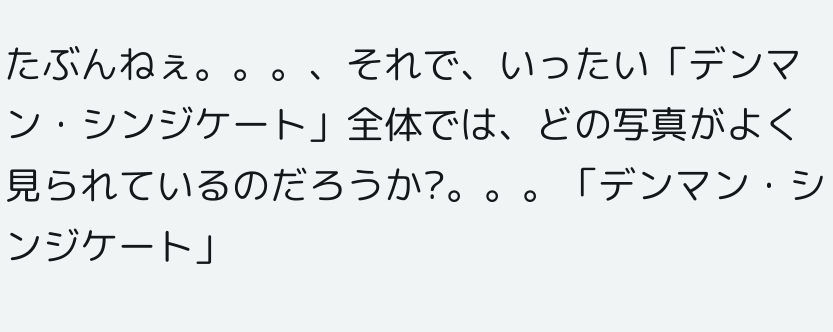たぶんねぇ。。。、それで、いったい「デンマン・シンジケート」全体では、どの写真がよく見られているのだろうか?。。。「デンマン・シンジケート」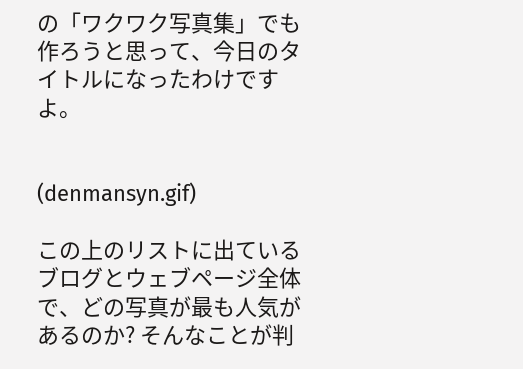の「ワクワク写真集」でも作ろうと思って、今日のタイトルになったわけですよ。


(denmansyn.gif)

この上のリストに出ているブログとウェブページ全体で、どの写真が最も人気があるのか? そんなことが判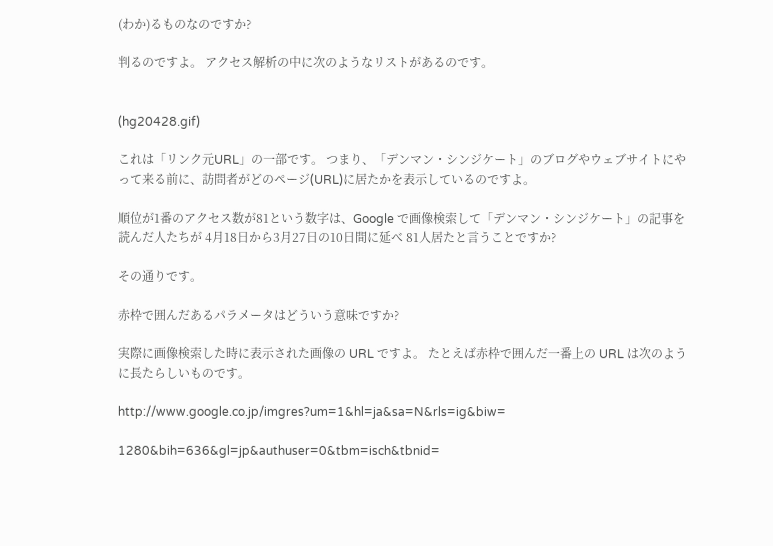(わか)るものなのですか?

判るのですよ。 アクセス解析の中に次のようなリストがあるのです。


(hg20428.gif)

これは「リンク元URL」の一部です。 つまり、「デンマン・シンジケート」のブログやウェブサイトにやって来る前に、訪問者がどのページ(URL)に居たかを表示しているのですよ。

順位が1番のアクセス数が81という数字は、Google で画像検索して「デンマン・シンジケート」の記事を読んだ人たちが 4月18日から3月27日の10日間に延べ 81人居たと言うことですか?

その通りです。

赤枠で囲んだあるパラメータはどういう意味ですか?

実際に画像検索した時に表示された画像の URL ですよ。 たとえば赤枠で囲んだ一番上の URL は次のように長たらしいものです。

http://www.google.co.jp/imgres?um=1&hl=ja&sa=N&rls=ig&biw=

1280&bih=636&gl=jp&authuser=0&tbm=isch&tbnid=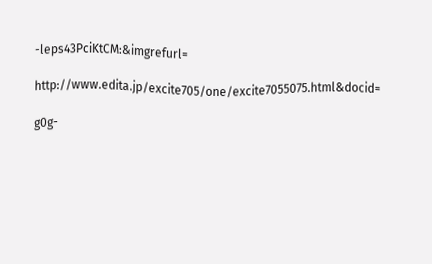-leps43PciKtCM:&imgrefurl=

http://www.edita.jp/excite705/one/excite7055075.html&docid=

g0g-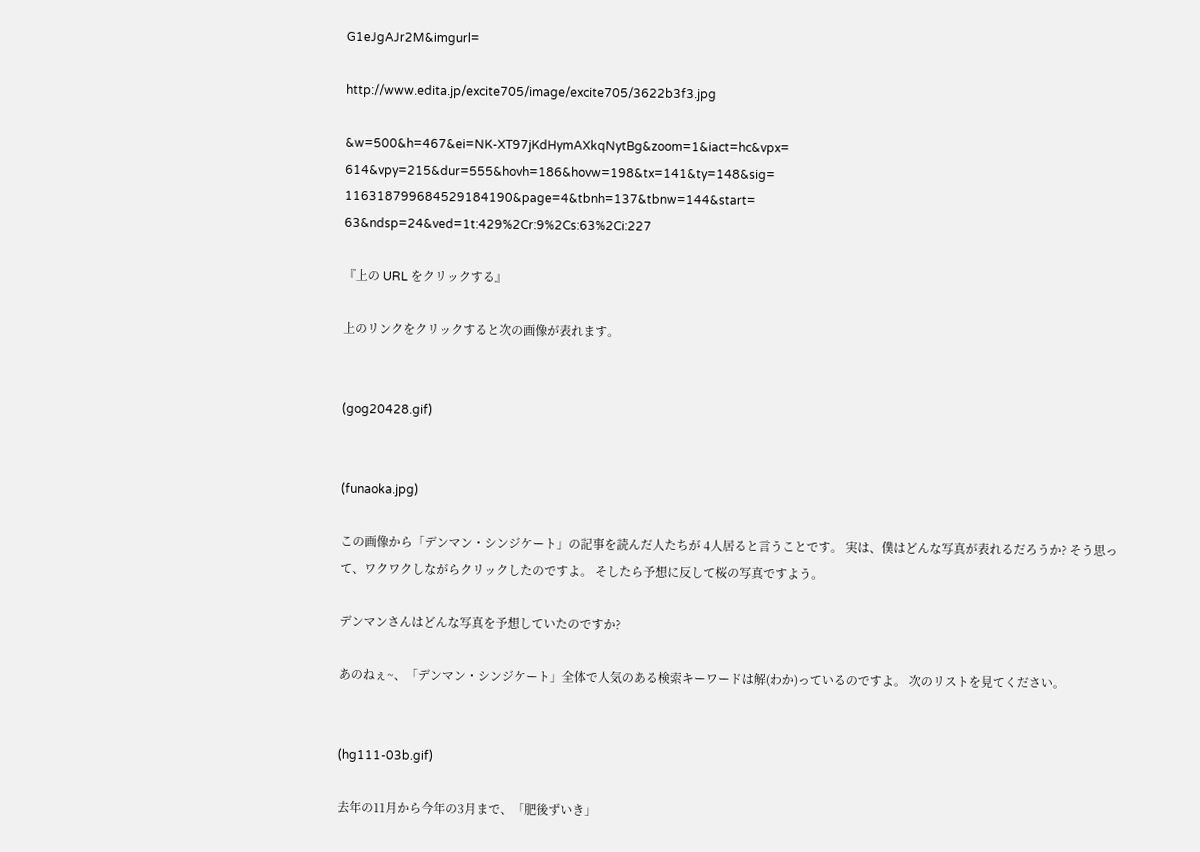G1eJgAJr2M&imgurl=

http://www.edita.jp/excite705/image/excite705/3622b3f3.jpg

&w=500&h=467&ei=NK-XT97jKdHymAXkqNytBg&zoom=1&iact=hc&vpx=
614&vpy=215&dur=555&hovh=186&hovw=198&tx=141&ty=148&sig=
116318799684529184190&page=4&tbnh=137&tbnw=144&start=
63&ndsp=24&ved=1t:429%2Cr:9%2Cs:63%2Ci:227

『上の URL をクリックする』

上のリンクをクリックすると次の画像が表れます。


(gog20428.gif)


(funaoka.jpg)

この画像から「デンマン・シンジケート」の記事を読んだ人たちが 4人居ると言うことです。 実は、僕はどんな写真が表れるだろうか? そう思って、ワクワクしながらクリックしたのですよ。 そしたら予想に反して桜の写真ですよう。

デンマンさんはどんな写真を予想していたのですか?

あのねぇ~、「デンマン・シンジケート」全体で人気のある検索キーワードは解(わか)っているのですよ。 次のリストを見てください。


(hg111-03b.gif)

去年の11月から今年の3月まで、「肥後ずいき」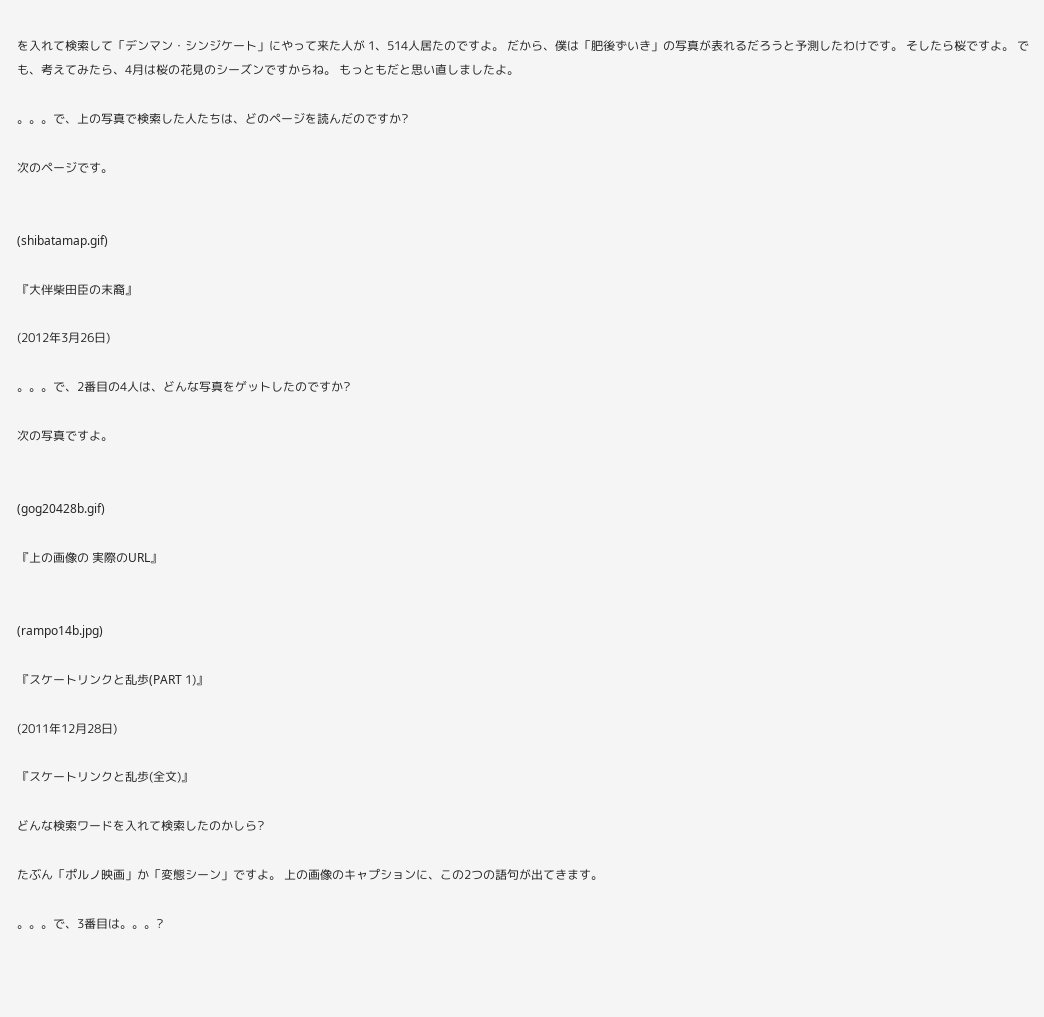を入れて検索して「デンマン・シンジケート」にやって来た人が 1、514人居たのですよ。 だから、僕は「肥後ずいき」の写真が表れるだろうと予測したわけです。 そしたら桜ですよ。 でも、考えてみたら、4月は桜の花見のシーズンですからね。 もっともだと思い直しましたよ。

。。。で、上の写真で検索した人たちは、どのページを読んだのですか?

次のページです。


(shibatamap.gif)

『大伴柴田臣の末裔』

(2012年3月26日)

。。。で、2番目の4人は、どんな写真をゲットしたのですか?

次の写真ですよ。


(gog20428b.gif)

『上の画像の 実際のURL』


(rampo14b.jpg)

『スケートリンクと乱歩(PART 1)』

(2011年12月28日)

『スケートリンクと乱歩(全文)』

どんな検索ワードを入れて検索したのかしら?

たぶん「ポルノ映画」か「変態シーン」ですよ。 上の画像のキャプションに、この2つの語句が出てきます。

。。。で、3番目は。。。?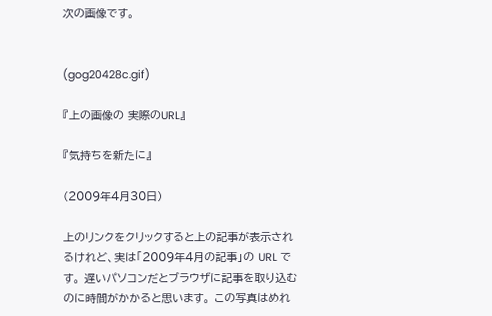次の画像です。


(gog20428c.gif)

『上の画像の 実際のURL』

『気持ちを新たに』

(2009年4月30日)

上のリンクをクリックすると上の記事が表示されるけれど、実は「2009年4月の記事」の URL です。 遅いパソコンだとブラウザに記事を取り込むのに時間がかかると思います。 この写真はめれ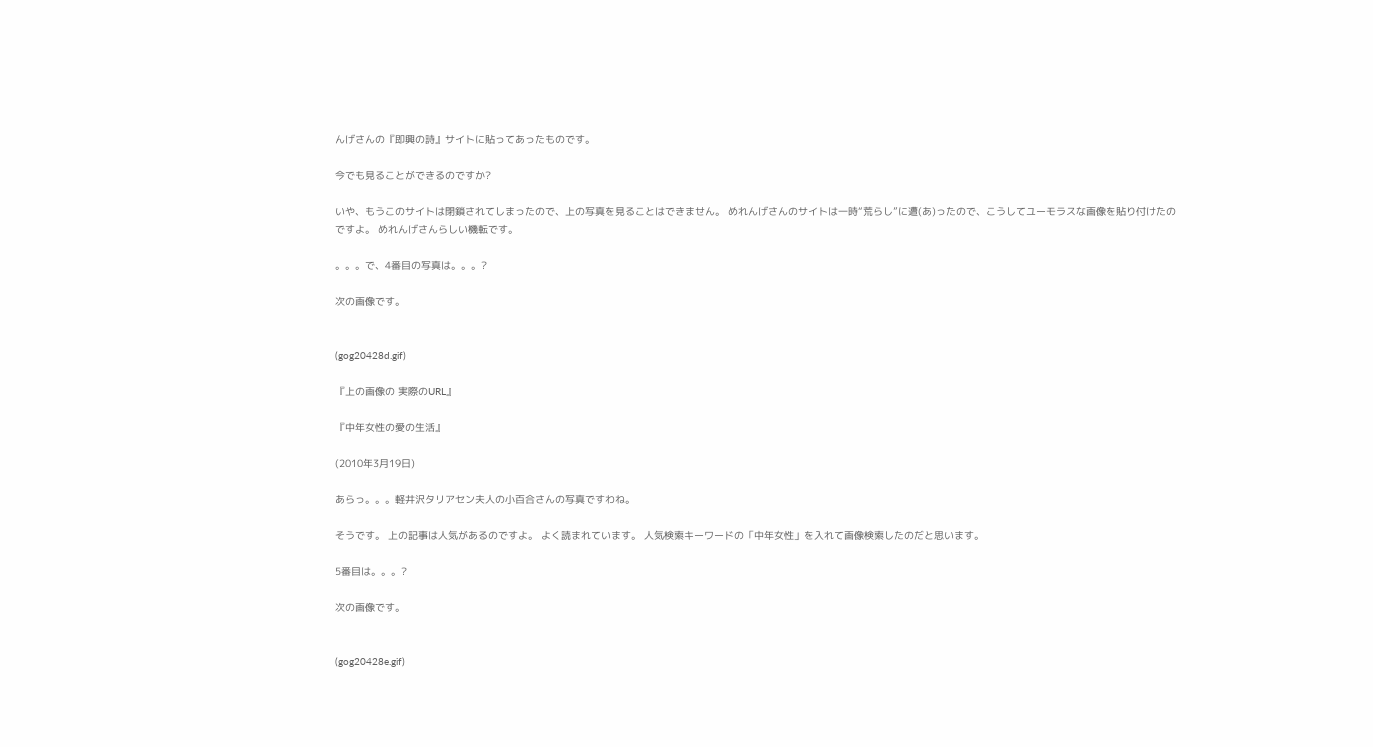んげさんの『即興の詩』サイトに貼ってあったものです。

今でも見ることができるのですか?

いや、もうこのサイトは閉鎖されてしまったので、上の写真を見ることはできません。 めれんげさんのサイトは一時“荒らし”に遭(あ)ったので、こうしてユーモラスな画像を貼り付けたのですよ。 めれんげさんらしい機転です。

。。。で、4番目の写真は。。。?

次の画像です。


(gog20428d.gif)

『上の画像の 実際のURL』

『中年女性の愛の生活』

(2010年3月19日)

あらっ。。。軽井沢タリアセン夫人の小百合さんの写真ですわね。

そうです。 上の記事は人気があるのですよ。 よく読まれています。 人気検索キーワードの「中年女性」を入れて画像検索したのだと思います。

5番目は。。。?

次の画像です。


(gog20428e.gif)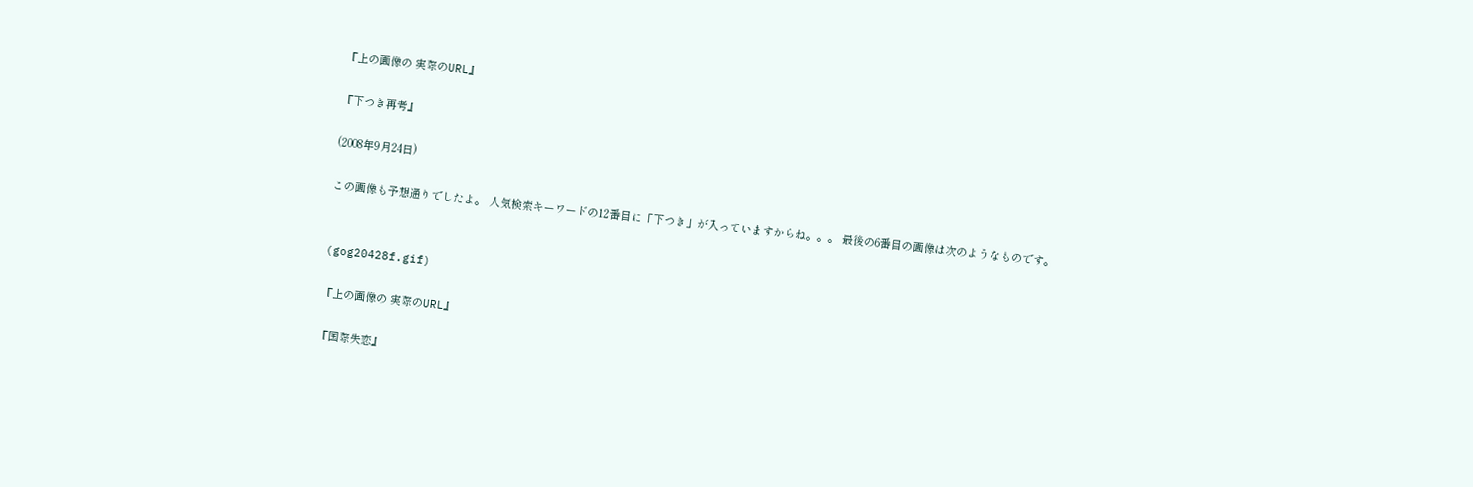『上の画像の 実際のURL』

『下つき再考』

(2008年9月24日)

この画像も予想通りでしたよ。 人気検索キーワードの12番目に「下つき」が入っていますからね。。。 最後の6番目の画像は次のようなものです。


(gog20428f.gif)

『上の画像の 実際のURL』

『国際失恋』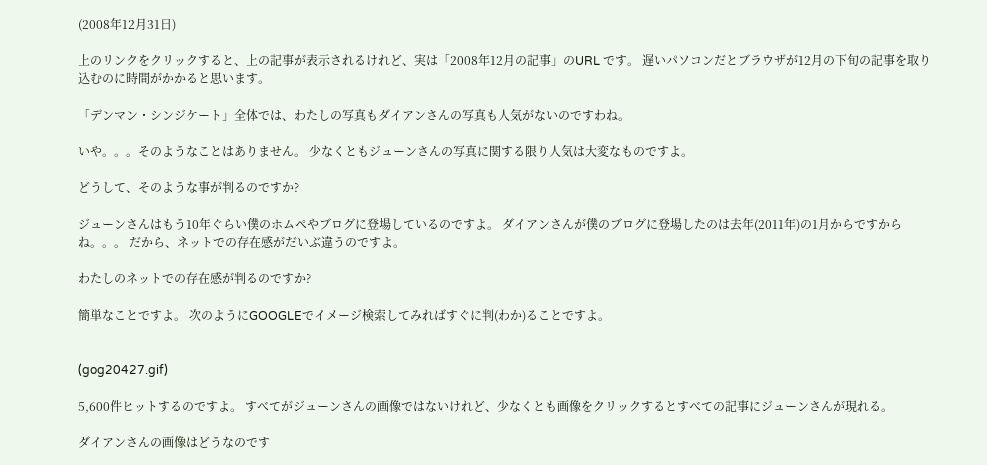(2008年12月31日)

上のリンクをクリックすると、上の記事が表示されるけれど、実は「2008年12月の記事」のURL です。 遅いパソコンだとブラウザが12月の下旬の記事を取り込むのに時間がかかると思います。

「デンマン・シンジケート」全体では、わたしの写真もダイアンさんの写真も人気がないのですわね。

いや。。。そのようなことはありません。 少なくともジューンさんの写真に関する限り人気は大変なものですよ。

どうして、そのような事が判るのですか?

ジューンさんはもう10年ぐらい僕のホムペやブログに登場しているのですよ。 ダイアンさんが僕のブログに登場したのは去年(2011年)の1月からですからね。。。 だから、ネットでの存在感がだいぶ違うのですよ。

わたしのネットでの存在感が判るのですか?

簡単なことですよ。 次のようにGOOGLEでイメージ検索してみればすぐに判(わか)ることですよ。


(gog20427.gif)

5,600件ヒットするのですよ。 すべてがジューンさんの画像ではないけれど、少なくとも画像をクリックするとすべての記事にジューンさんが現れる。

ダイアンさんの画像はどうなのです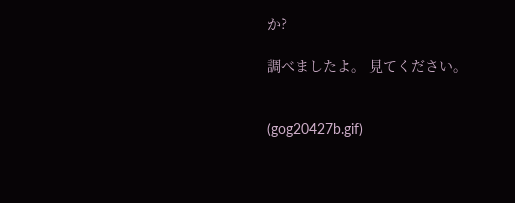か?

調べましたよ。 見てください。


(gog20427b.gif)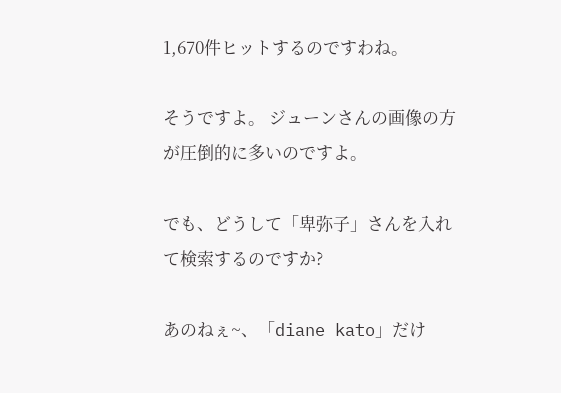1,670件ヒットするのですわね。

そうですよ。 ジューンさんの画像の方が圧倒的に多いのですよ。

でも、どうして「卑弥子」さんを入れて検索するのですか?

あのねぇ~、「diane kato」だけ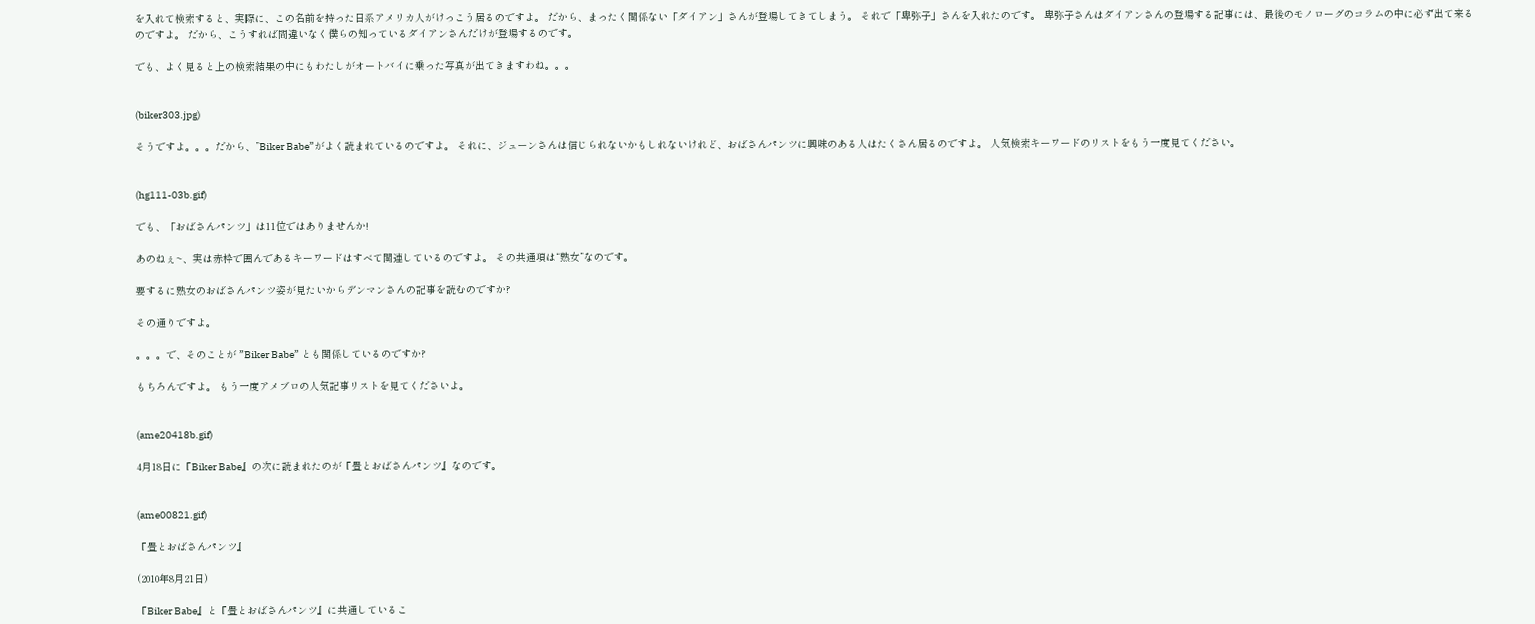を入れて検索すると、実際に、この名前を持った日系アメリカ人がけっこう居るのですよ。 だから、まったく関係ない「ダイアン」さんが登場してきてしまう。 それで「卑弥子」さんを入れたのです。 卑弥子さんはダイアンさんの登場する記事には、最後のモノローグのコラムの中に必ず出て来るのですよ。 だから、こうすれば間違いなく僕らの知っているダイアンさんだけが登場するのです。

でも、よく見ると上の検索結果の中にもわたしがオートバイに乗った写真が出てきますわね。。。


(biker303.jpg)

そうですよ。。。だから、”Biker Babe”がよく読まれているのですよ。 それに、ジューンさんは信じられないかもしれないけれど、おばさんパンツに興味のある人はたくさん居るのですよ。 人気検索キーワードのリストをもう一度見てください。


(hg111-03b.gif)

でも、「おばさんパンツ」は11位ではありませんか!

あのねぇ~、実は赤枠で囲んであるキーワードはすべて関連しているのですよ。 その共通項は“熟女”なのです。

要するに熟女のおばさんパンツ姿が見たいからデンマンさんの記事を読むのですか?

その通りですよ。

。。。で、そのことが ”Biker Babe” とも関係しているのですか?

もちろんですよ。 もう一度アメブロの人気記事リストを見てくださいよ。


(ame20418b.gif)

4月18日に『Biker Babe』の次に読まれたのが『畳とおばさんパンツ』なのです。


(ame00821.gif)

『畳とおばさんパンツ』

(2010年8月21日)

『Biker Babe』と『畳とおばさんパンツ』に共通しているこ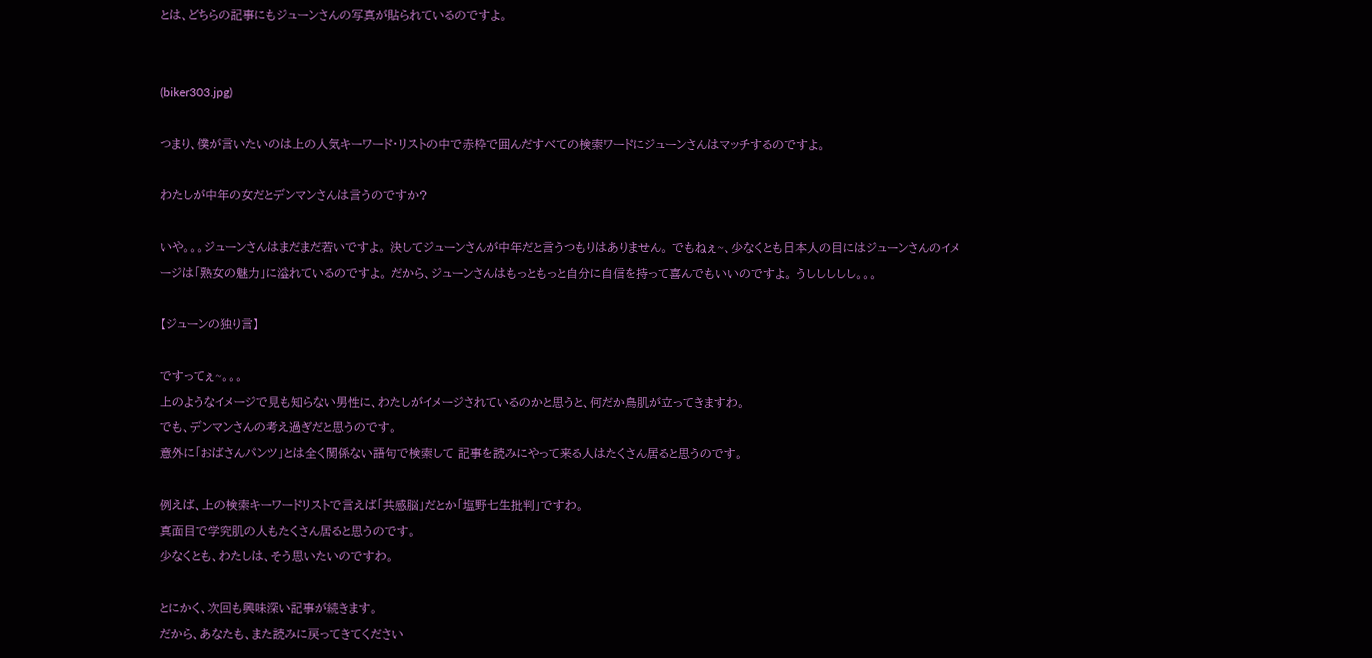とは、どちらの記事にもジューンさんの写真が貼られているのですよ。


(biker303.jpg)

つまり、僕が言いたいのは上の人気キーワード・リストの中で赤枠で囲んだすべての検索ワードにジューンさんはマッチするのですよ。

わたしが中年の女だとデンマンさんは言うのですか?

いや。。。ジューンさんはまだまだ若いですよ。 決してジューンさんが中年だと言うつもりはありません。 でもねぇ~、少なくとも日本人の目にはジューンさんのイメージは「熟女の魅力」に溢れているのですよ。 だから、ジューンさんはもっともっと自分に自信を持って喜んでもいいのですよ。 うししししし。。。

【ジューンの独り言】

ですってぇ~。。。
上のようなイメージで見も知らない男性に、わたしがイメージされているのかと思うと、何だか鳥肌が立ってきますわ。
でも、デンマンさんの考え過ぎだと思うのです。
意外に「おばさんパンツ」とは全く関係ない語句で検索して 記事を読みにやって来る人はたくさん居ると思うのです。

例えば、上の検索キーワードリストで言えば「共感脳」だとか「塩野七生批判」ですわ。
真面目で学究肌の人もたくさん居ると思うのです。
少なくとも、わたしは、そう思いたいのですわ。

とにかく、次回も興味深い記事が続きます。
だから、あなたも、また読みに戻ってきてください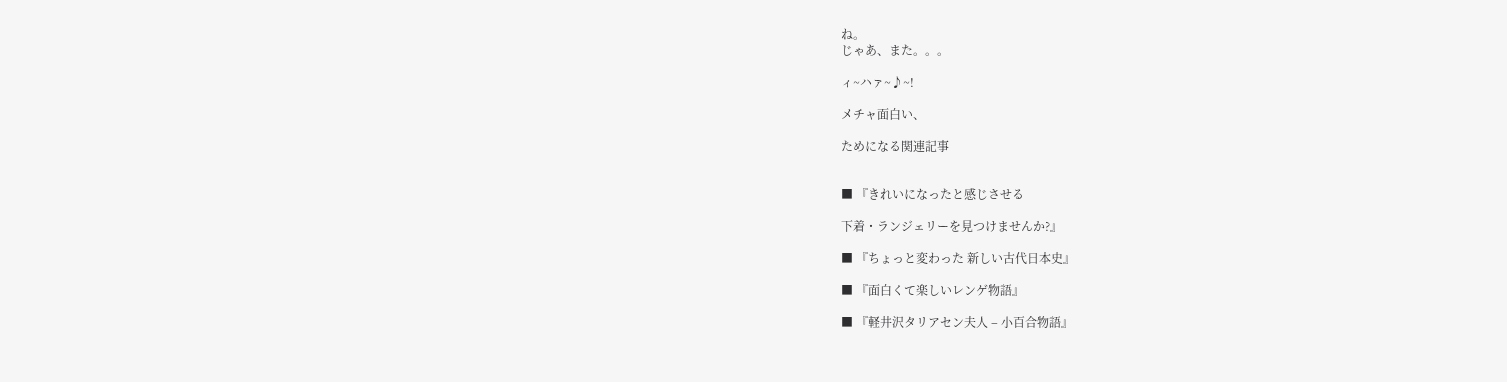ね。
じゃあ、また。。。

ィ~ハァ~♪~!

メチャ面白い、

ためになる関連記事


■ 『きれいになったと感じさせる

下着・ランジェリーを見つけませんか?』

■ 『ちょっと変わった 新しい古代日本史』

■ 『面白くて楽しいレンゲ物語』

■ 『軽井沢タリアセン夫人 – 小百合物語』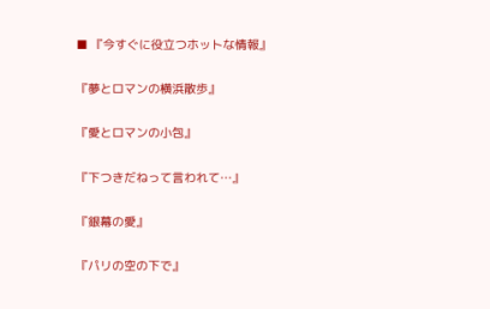■ 『今すぐに役立つホットな情報』

『夢とロマンの横浜散歩』

『愛とロマンの小包』

『下つきだねって言われて…』

『銀幕の愛』

『パリの空の下で』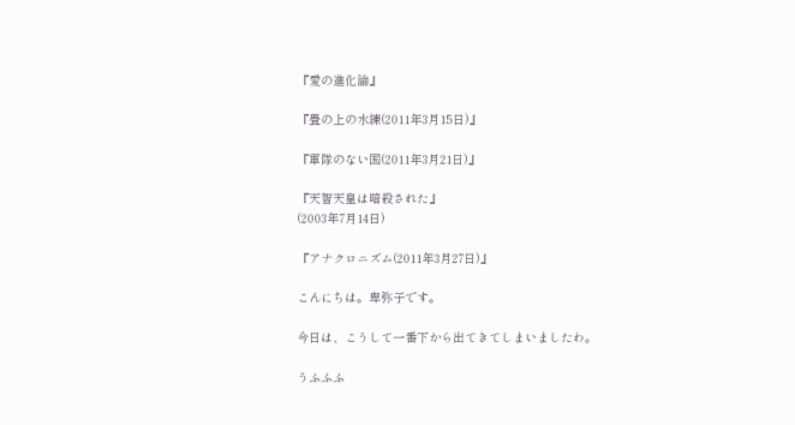『愛の進化論』

『畳の上の水練(2011年3月15日)』

『軍隊のない国(2011年3月21日)』

『天智天皇は暗殺された』
(2003年7月14日)

『アナクロニズム(2011年3月27日)』

こんにちは。卑弥子です。

今日は、こうして一番下から出てきてしまいましたわ。

うふふふ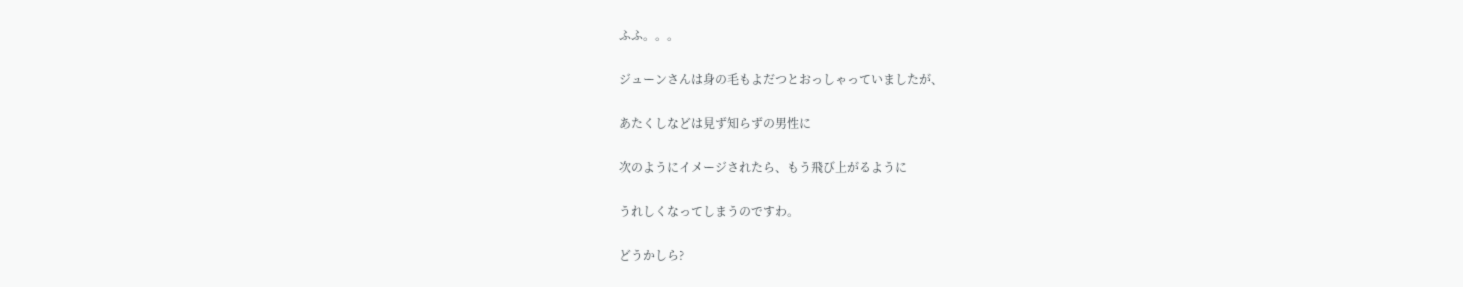ふふ。。。

ジューンさんは身の毛もよだつとおっしゃっていましたが、

あたくしなどは見ず知らずの男性に

次のようにイメージされたら、もう飛び上がるように

うれしくなってしまうのですわ。

どうかしら?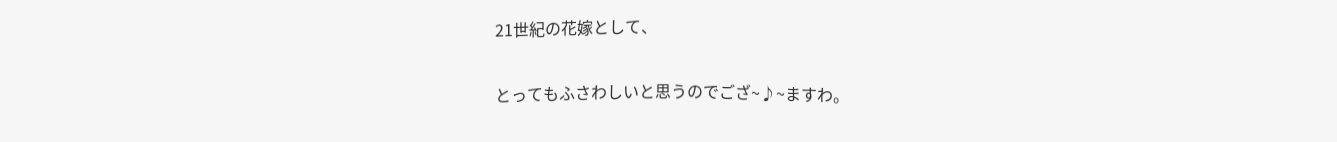21世紀の花嫁として、

とってもふさわしいと思うのでござ~♪~ますわ。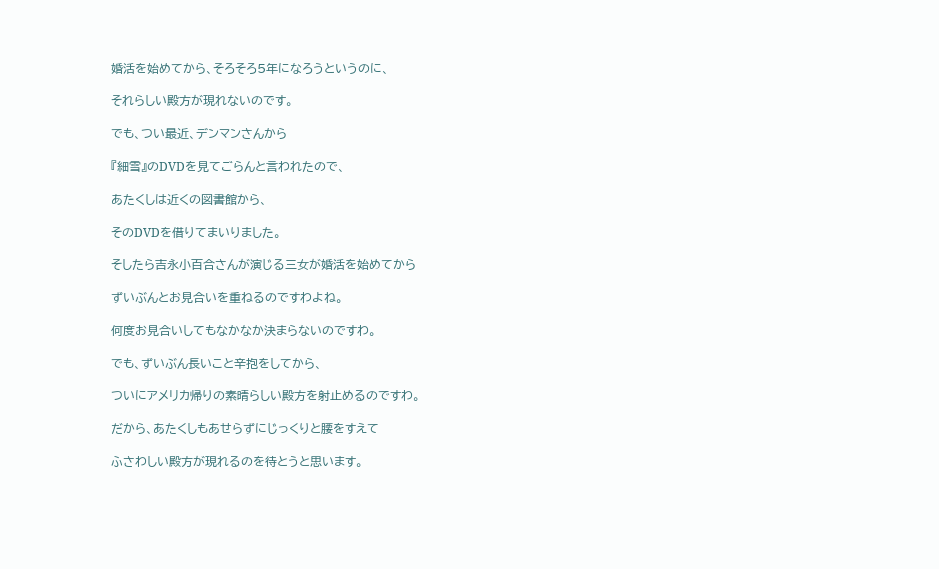婚活を始めてから、そろそろ5年になろうというのに、

それらしい殿方が現れないのです。

でも、つい最近、デンマンさんから

『細雪』のDVDを見てごらんと言われたので、

あたくしは近くの図書館から、

そのDVDを借りてまいりました。

そしたら吉永小百合さんが演じる三女が婚活を始めてから

ずいぶんとお見合いを重ねるのですわよね。

何度お見合いしてもなかなか決まらないのですわ。

でも、ずいぶん長いこと辛抱をしてから、

ついにアメリカ帰りの素晴らしい殿方を射止めるのですわ。

だから、あたくしもあせらずにじっくりと腰をすえて

ふさわしい殿方が現れるのを待とうと思います。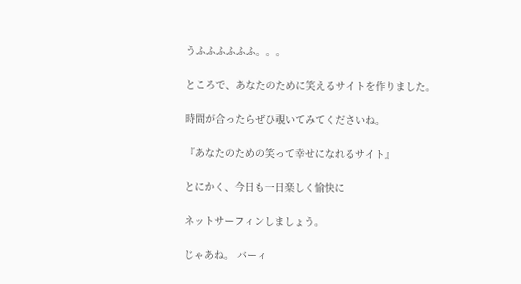うふふふふふふ。。。

ところで、あなたのために笑えるサイトを作りました。

時間が合ったらぜひ覗いてみてくださいね。

『あなたのための笑って幸せになれるサイト』

とにかく、今日も一日楽しく愉快に

ネットサーフィンしましょう。

じゃあね。 バーィ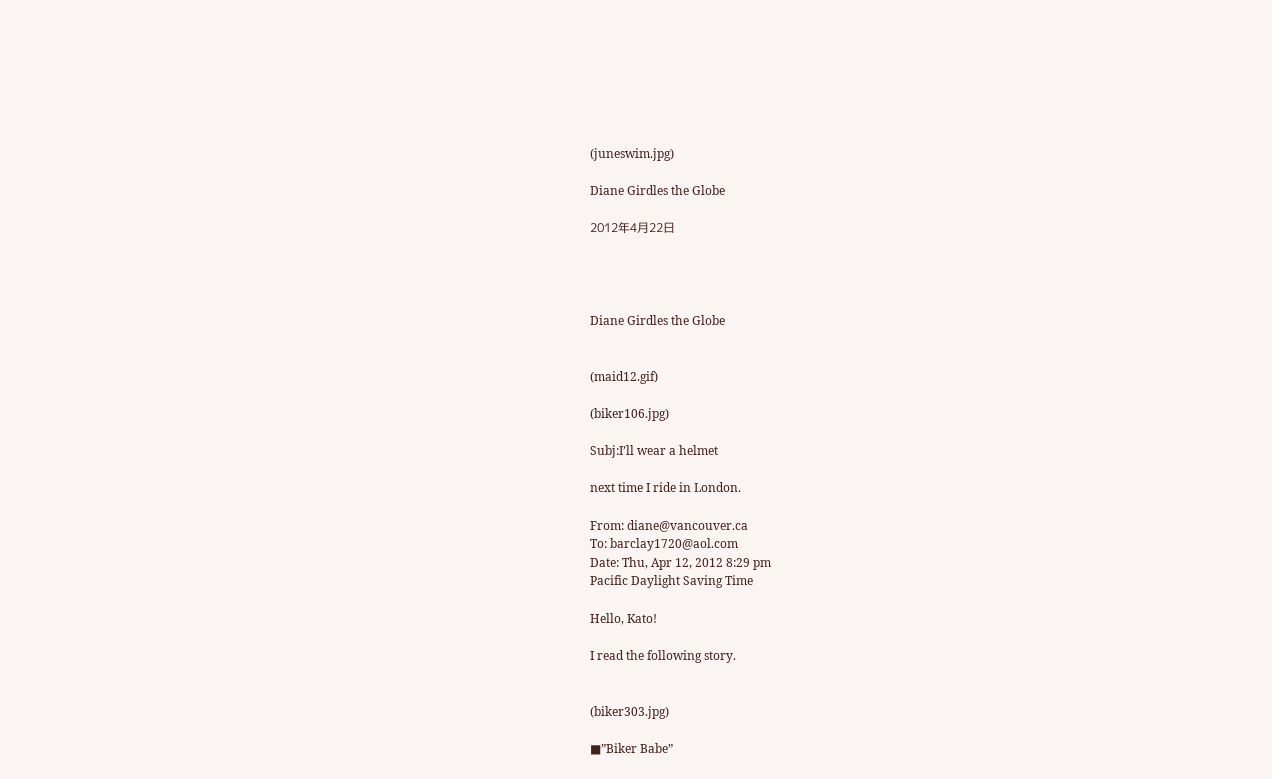(juneswim.jpg)

Diane Girdles the Globe

2012年4月22日




Diane Girdles the Globe


(maid12.gif)

(biker106.jpg)

Subj:I’ll wear a helmet

next time I ride in London.

From: diane@vancouver.ca
To: barclay1720@aol.com
Date: Thu, Apr 12, 2012 8:29 pm
Pacific Daylight Saving Time

Hello, Kato!

I read the following story.


(biker303.jpg)

■”Biker Babe”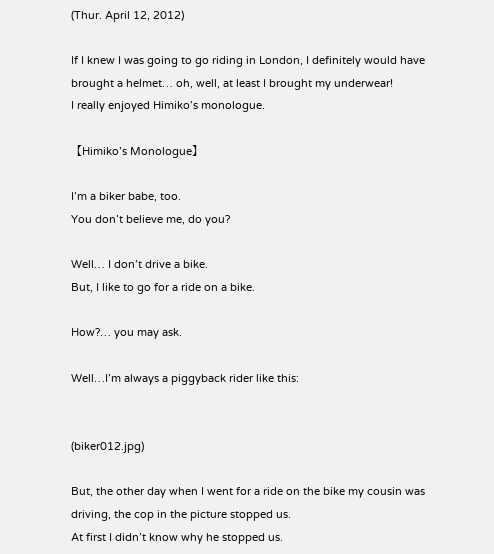(Thur. April 12, 2012)

If I knew I was going to go riding in London, I definitely would have brought a helmet… oh, well, at least I brought my underwear!
I really enjoyed Himiko’s monologue.

【Himiko’s Monologue】

I’m a biker babe, too.
You don’t believe me, do you?

Well… I don’t drive a bike.
But, I like to go for a ride on a bike.

How?… you may ask.

Well…I’m always a piggyback rider like this:


(biker012.jpg)

But, the other day when I went for a ride on the bike my cousin was driving, the cop in the picture stopped us.
At first I didn’t know why he stopped us.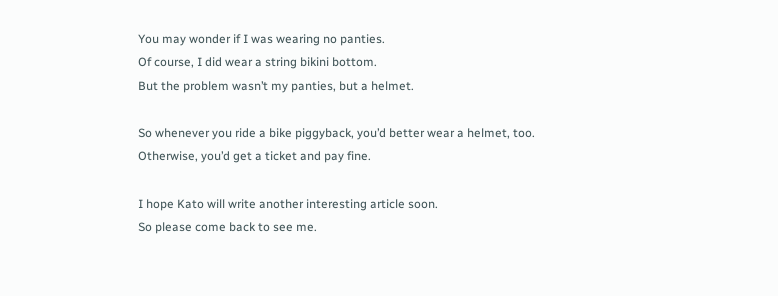You may wonder if I was wearing no panties.
Of course, I did wear a string bikini bottom.
But the problem wasn’t my panties, but a helmet.

So whenever you ride a bike piggyback, you’d better wear a helmet, too.
Otherwise, you’d get a ticket and pay fine.

I hope Kato will write another interesting article soon.
So please come back to see me.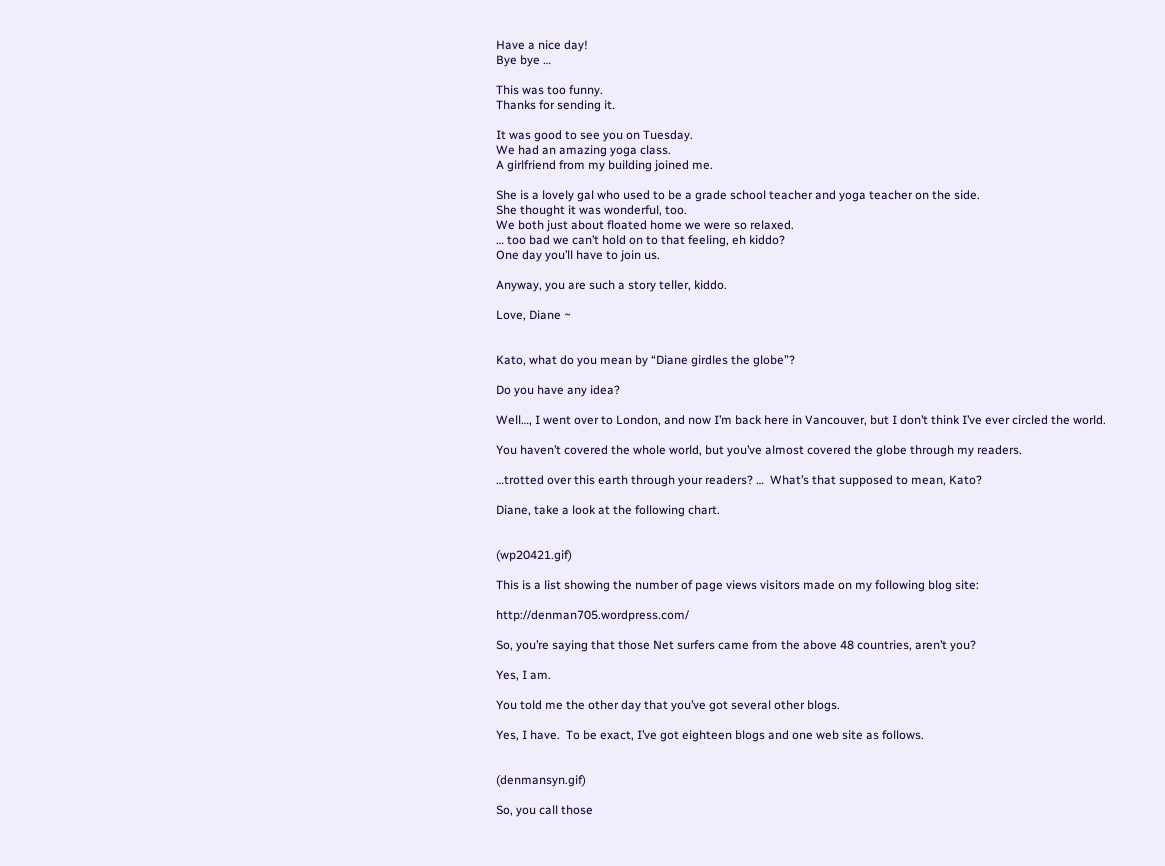Have a nice day!
Bye bye …

This was too funny.
Thanks for sending it.

It was good to see you on Tuesday.
We had an amazing yoga class.
A girlfriend from my building joined me.

She is a lovely gal who used to be a grade school teacher and yoga teacher on the side.
She thought it was wonderful, too.
We both just about floated home we were so relaxed.
… too bad we can’t hold on to that feeling, eh kiddo?
One day you’ll have to join us.

Anyway, you are such a story teller, kiddo.

Love, Diane ~


Kato, what do you mean by “Diane girdles the globe”?

Do you have any idea?

Well…, I went over to London, and now I’m back here in Vancouver, but I don’t think I’ve ever circled the world.

You haven’t covered the whole world, but you’ve almost covered the globe through my readers.

…trotted over this earth through your readers? …  What’s that supposed to mean, Kato?

Diane, take a look at the following chart.


(wp20421.gif)

This is a list showing the number of page views visitors made on my following blog site:

http://denman705.wordpress.com/

So, you’re saying that those Net surfers came from the above 48 countries, aren’t you?

Yes, I am.

You told me the other day that you’ve got several other blogs.

Yes, I have.  To be exact, I’ve got eighteen blogs and one web site as follows.


(denmansyn.gif)

So, you call those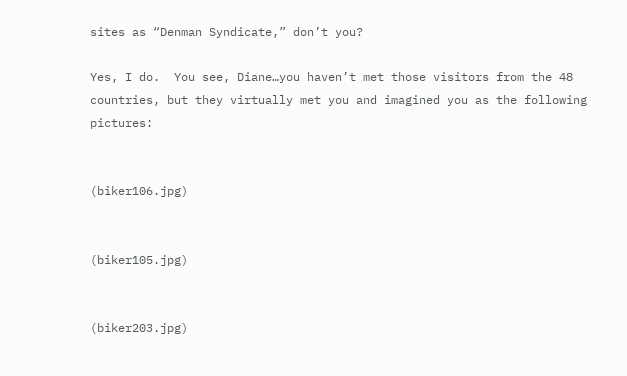sites as “Denman Syndicate,” don’t you?

Yes, I do.  You see, Diane…you haven’t met those visitors from the 48 countries, but they virtually met you and imagined you as the following pictures:


(biker106.jpg)


(biker105.jpg)


(biker203.jpg)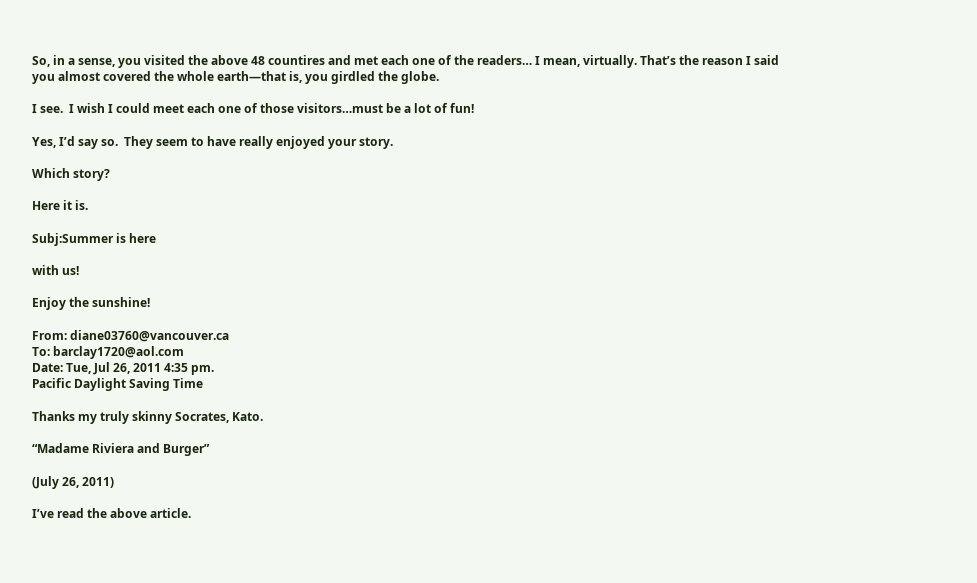So, in a sense, you visited the above 48 countires and met each one of the readers… I mean, virtually. That’s the reason I said you almost covered the whole earth—that is, you girdled the globe.

I see.  I wish I could meet each one of those visitors…must be a lot of fun!

Yes, I’d say so.  They seem to have really enjoyed your story.

Which story?

Here it is.

Subj:Summer is here

with us!

Enjoy the sunshine!

From: diane03760@vancouver.ca
To: barclay1720@aol.com
Date: Tue, Jul 26, 2011 4:35 pm.
Pacific Daylight Saving Time

Thanks my truly skinny Socrates, Kato.

“Madame Riviera and Burger”

(July 26, 2011)

I’ve read the above article.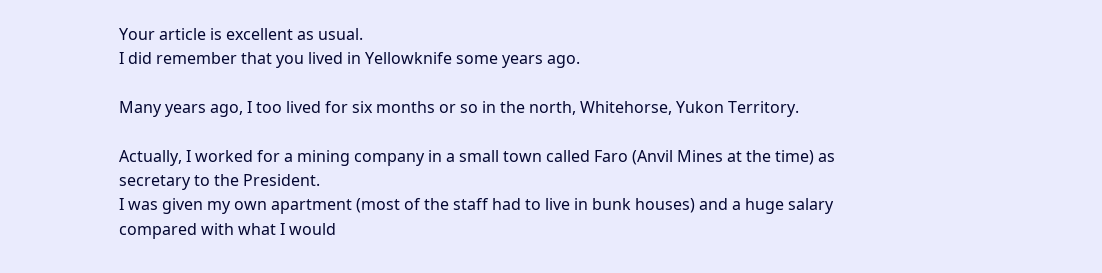Your article is excellent as usual.
I did remember that you lived in Yellowknife some years ago.

Many years ago, I too lived for six months or so in the north, Whitehorse, Yukon Territory.

Actually, I worked for a mining company in a small town called Faro (Anvil Mines at the time) as secretary to the President.
I was given my own apartment (most of the staff had to live in bunk houses) and a huge salary compared with what I would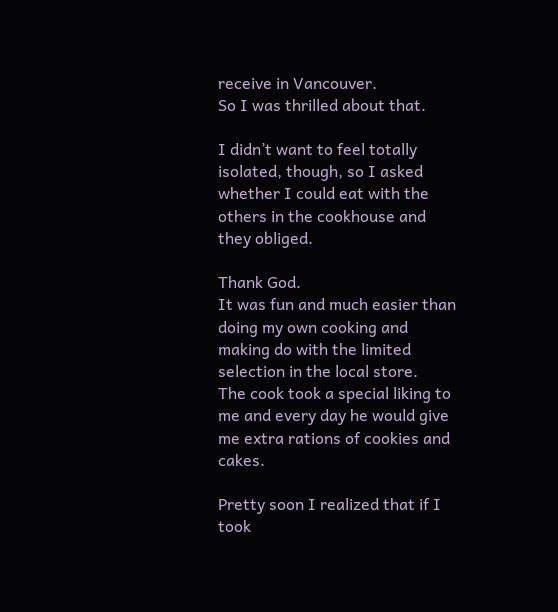receive in Vancouver.
So I was thrilled about that.

I didn’t want to feel totally isolated, though, so I asked whether I could eat with the others in the cookhouse and they obliged.

Thank God.
It was fun and much easier than doing my own cooking and making do with the limited selection in the local store.
The cook took a special liking to me and every day he would give me extra rations of cookies and cakes.

Pretty soon I realized that if I took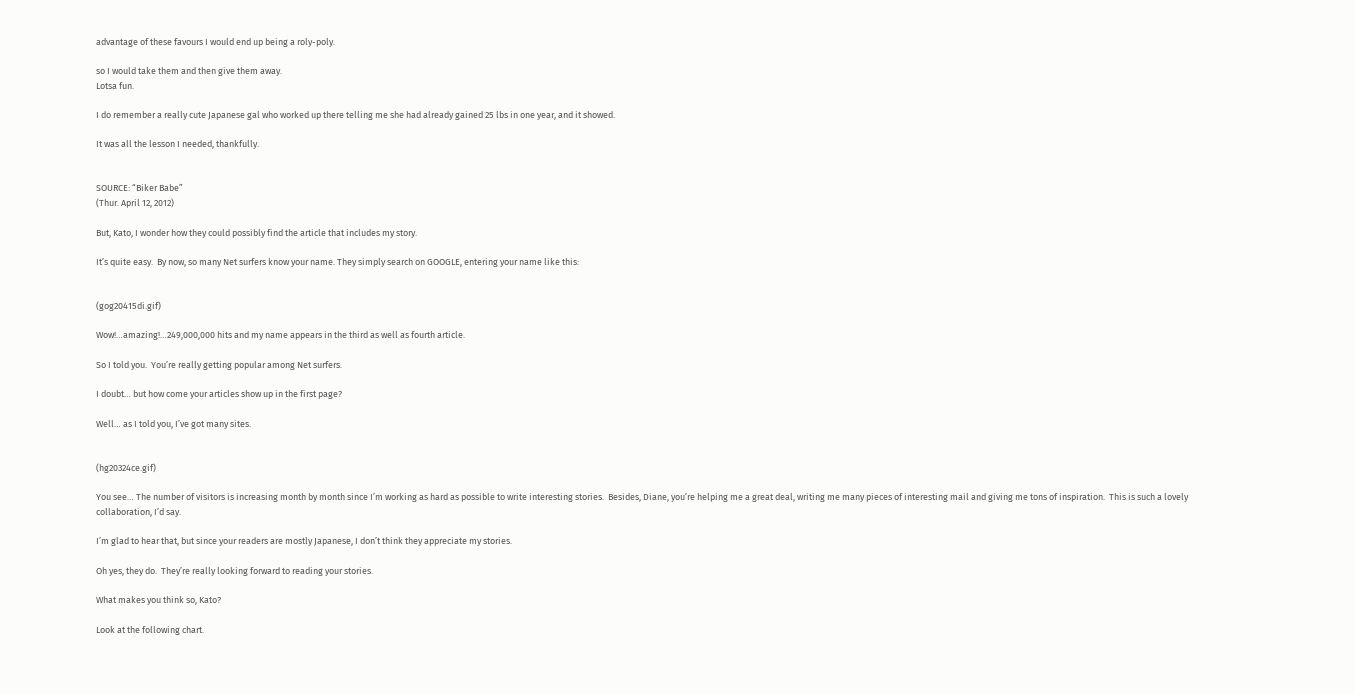advantage of these favours I would end up being a roly-poly.

so I would take them and then give them away.
Lotsa fun.

I do remember a really cute Japanese gal who worked up there telling me she had already gained 25 lbs in one year, and it showed.

It was all the lesson I needed, thankfully.


SOURCE: “Biker Babe”
(Thur. April 12, 2012)

But, Kato, I wonder how they could possibly find the article that includes my story.

It’s quite easy.  By now, so many Net surfers know your name. They simply search on GOOGLE, entering your name like this:


(gog20415di.gif)

Wow!…amazing!…249,000,000 hits and my name appears in the third as well as fourth article.

So I told you.  You’re really getting popular among Net surfers.

I doubt… but how come your articles show up in the first page?

Well… as I told you, I’ve got many sites.


(hg20324ce.gif)

You see… The number of visitors is increasing month by month since I’m working as hard as possible to write interesting stories.  Besides, Diane, you’re helping me a great deal, writing me many pieces of interesting mail and giving me tons of inspiration.  This is such a lovely collaboration, I’d say.

I’m glad to hear that, but since your readers are mostly Japanese, I don’t think they appreciate my stories.

Oh yes, they do.  They’re really looking forward to reading your stories.

What makes you think so, Kato?

Look at the following chart.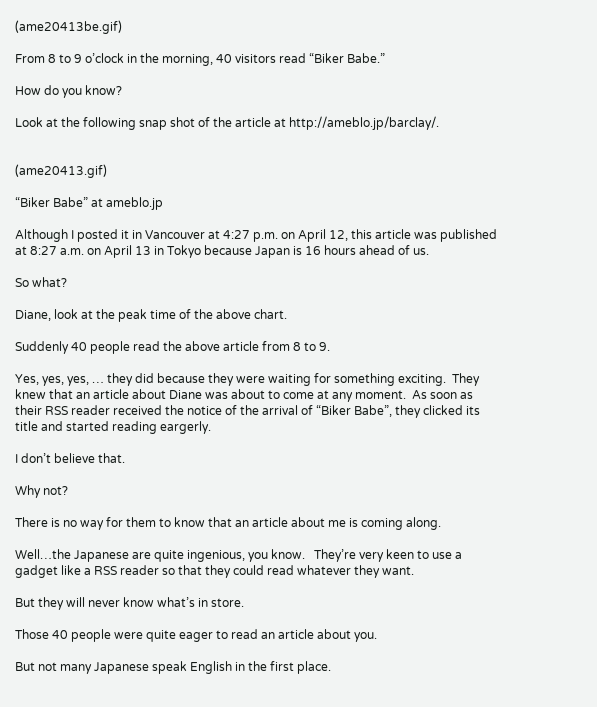(ame20413be.gif)

From 8 to 9 o’clock in the morning, 40 visitors read “Biker Babe.”

How do you know?

Look at the following snap shot of the article at http://ameblo.jp/barclay/.


(ame20413.gif)

“Biker Babe” at ameblo.jp

Although I posted it in Vancouver at 4:27 p.m. on April 12, this article was published at 8:27 a.m. on April 13 in Tokyo because Japan is 16 hours ahead of us.

So what?

Diane, look at the peak time of the above chart.

Suddenly 40 people read the above article from 8 to 9.

Yes, yes, yes, … they did because they were waiting for something exciting.  They knew that an article about Diane was about to come at any moment.  As soon as their RSS reader received the notice of the arrival of “Biker Babe”, they clicked its title and started reading eargerly.

I don’t believe that.

Why not?

There is no way for them to know that an article about me is coming along.

Well…the Japanese are quite ingenious, you know.   They’re very keen to use a gadget like a RSS reader so that they could read whatever they want.

But they will never know what’s in store.

Those 40 people were quite eager to read an article about you.

But not many Japanese speak English in the first place.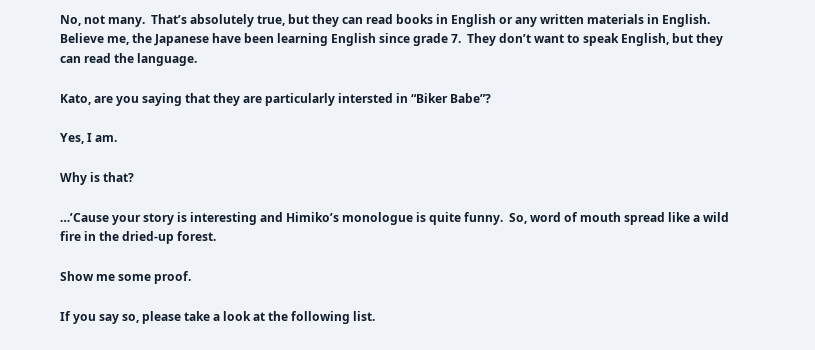No, not many.  That’s absolutely true, but they can read books in English or any written materials in English. Believe me, the Japanese have been learning English since grade 7.  They don’t want to speak English, but they can read the language.

Kato, are you saying that they are particularly intersted in “Biker Babe”?

Yes, I am.

Why is that?

…’Cause your story is interesting and Himiko’s monologue is quite funny.  So, word of mouth spread like a wild fire in the dried-up forest.

Show me some proof.

If you say so, please take a look at the following list.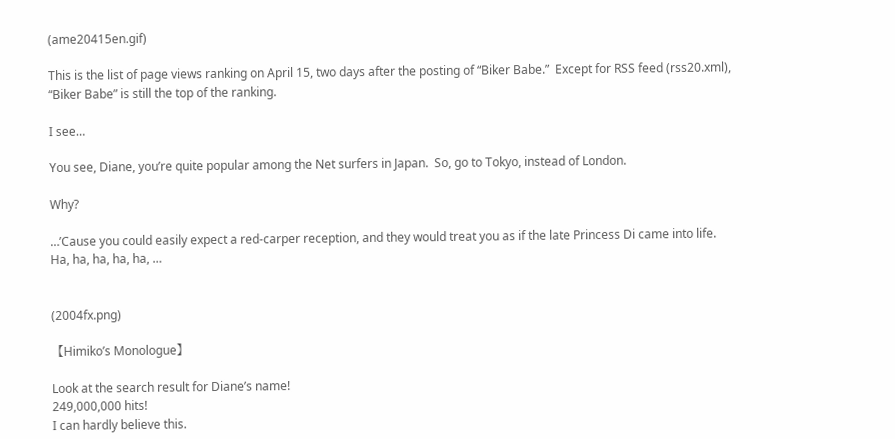(ame20415en.gif)

This is the list of page views ranking on April 15, two days after the posting of “Biker Babe.”  Except for RSS feed (rss20.xml), “Biker Babe” is still the top of the ranking.

I see…

You see, Diane, you’re quite popular among the Net surfers in Japan.  So, go to Tokyo, instead of London.

Why?

…’Cause you could easily expect a red-carper reception, and they would treat you as if the late Princess Di came into life. Ha, ha, ha, ha, ha, …


(2004fx.png)

【Himiko’s Monologue】

Look at the search result for Diane’s name!
249,000,000 hits!
I can hardly believe this.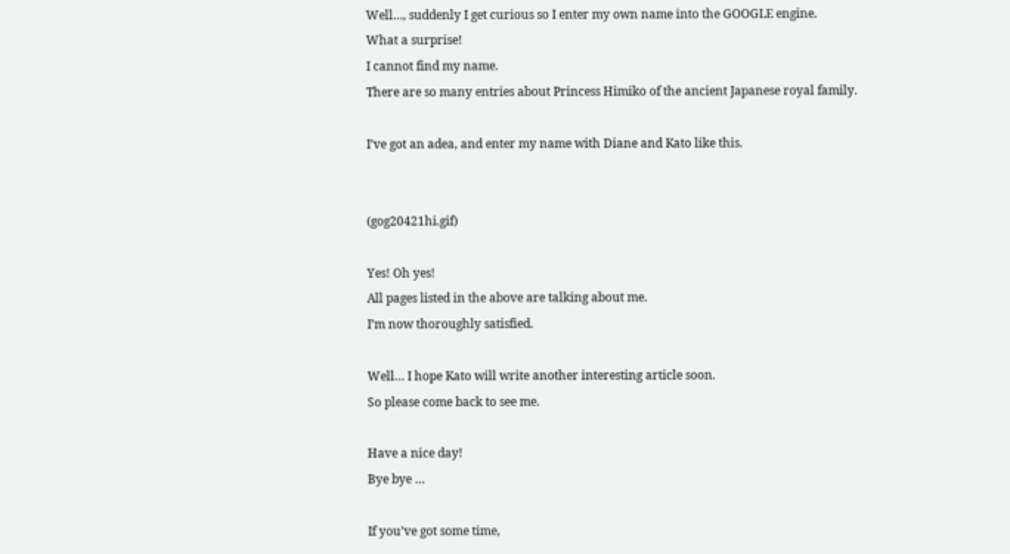Well…, suddenly I get curious so I enter my own name into the GOOGLE engine.
What a surprise!
I cannot find my name.
There are so many entries about Princess Himiko of the ancient Japanese royal family.

I’ve got an adea, and enter my name with Diane and Kato like this.


(gog20421hi.gif)

Yes! Oh yes!
All pages listed in the above are talking about me.
I’m now thoroughly satisfied.

Well… I hope Kato will write another interesting article soon.
So please come back to see me.

Have a nice day!
Bye bye …

If you’ve got some time,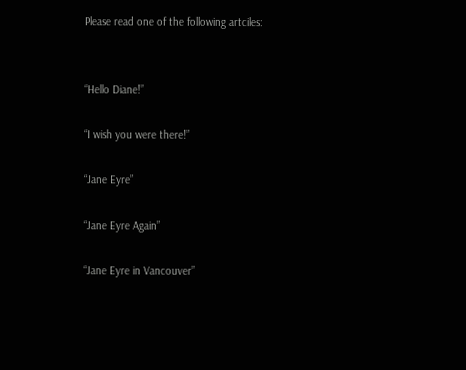Please read one of the following artciles:


“Hello Diane!”

“I wish you were there!”

“Jane Eyre”

“Jane Eyre Again”

“Jane Eyre in Vancouver”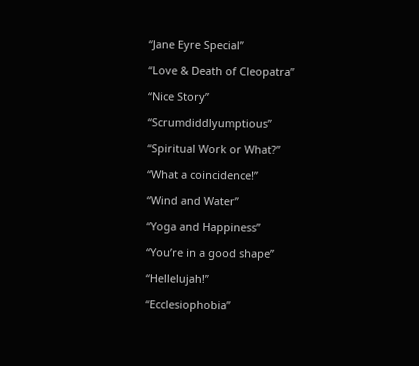“Jane Eyre Special”

“Love & Death of Cleopatra”

“Nice Story”

“Scrumdiddlyumptious”

“Spiritual Work or What?”

“What a coincidence!”

“Wind and Water”

“Yoga and Happiness”

“You’re in a good shape”

“Hellelujah!”

“Ecclesiophobia”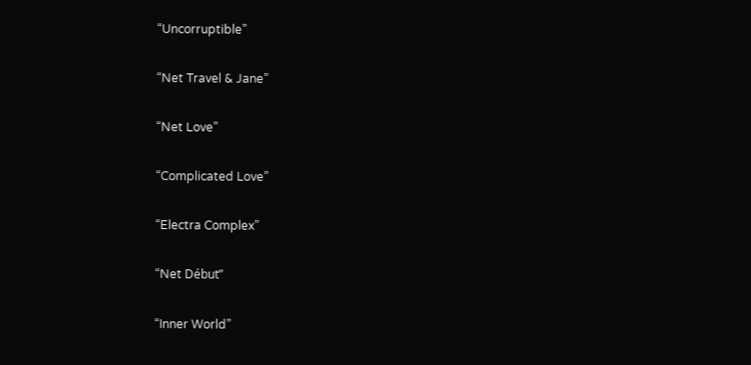“Uncorruptible”

“Net Travel & Jane”

“Net Love”

“Complicated Love”

“Electra Complex”

“Net Début”

“Inner World”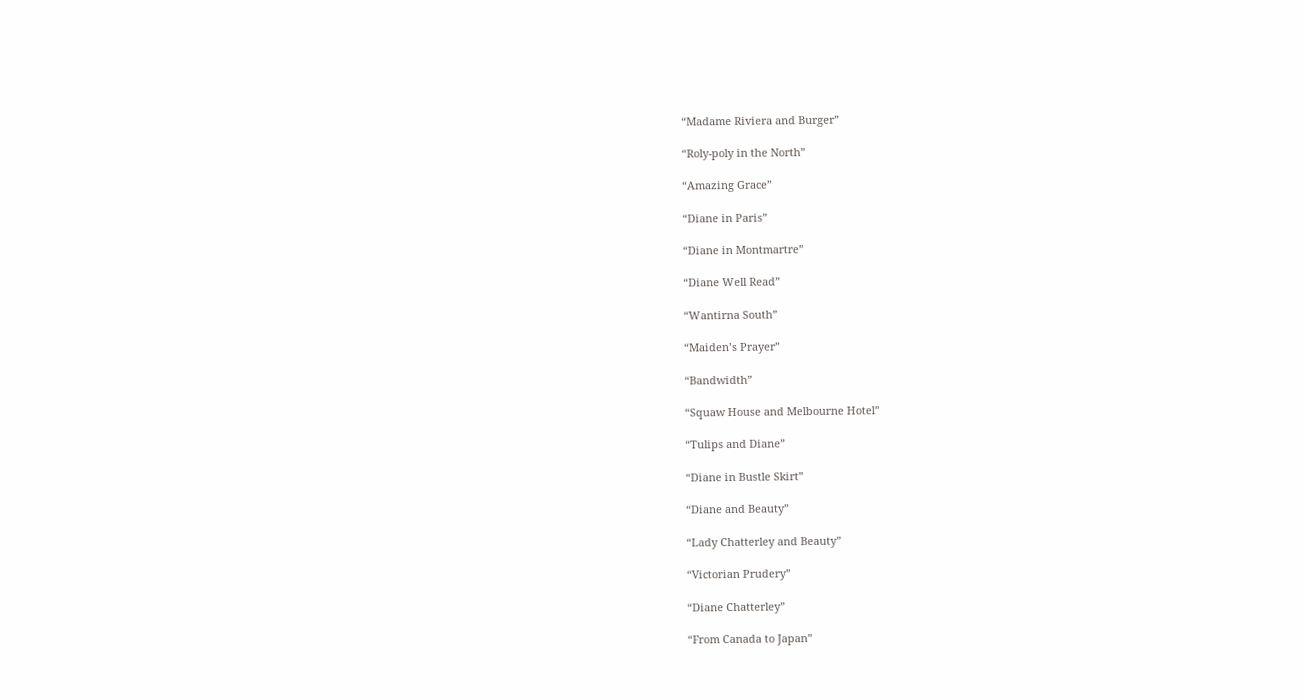“Madame Riviera and Burger”

“Roly-poly in the North”

“Amazing Grace”

“Diane in Paris”

“Diane in Montmartre”

“Diane Well Read”

“Wantirna South”

“Maiden’s Prayer”

“Bandwidth”

“Squaw House and Melbourne Hotel”

“Tulips and Diane”

“Diane in Bustle Skirt”

“Diane and Beauty”

“Lady Chatterley and Beauty”

“Victorian Prudery”

“Diane Chatterley”

“From Canada to Japan”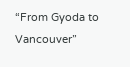“From Gyoda to Vancouver”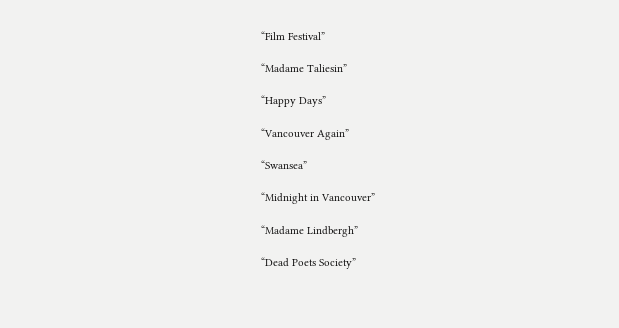“Film Festival”

“Madame Taliesin”

“Happy Days”

“Vancouver Again”

“Swansea”

“Midnight in Vancouver”

“Madame Lindbergh”

“Dead Poets Society”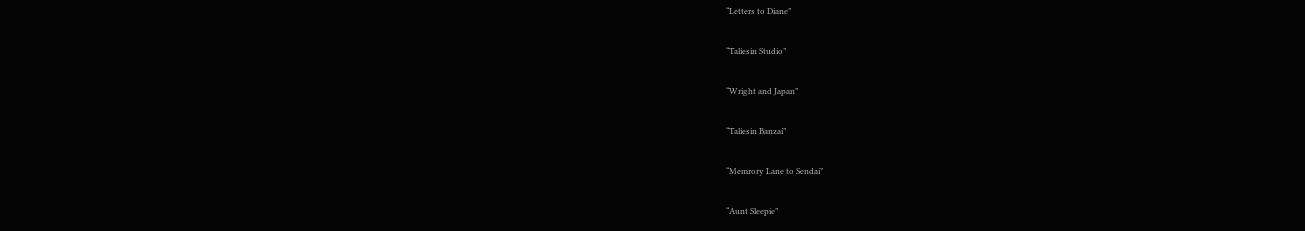“Letters to Diane”

“Taliesin Studio”

“Wright and Japan”

“Taliesin Banzai”

“Memrory Lane to Sendai”

“Aunt Sleepie”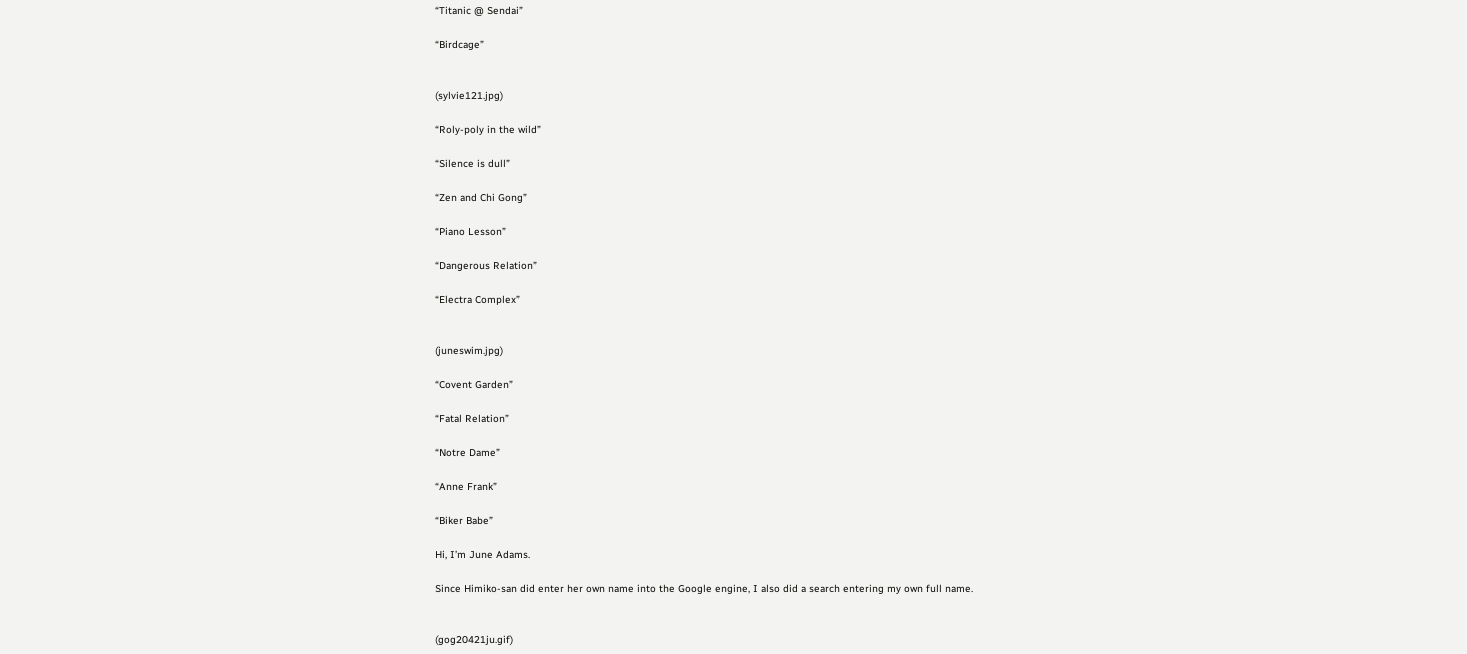“Titanic @ Sendai”

“Birdcage”


(sylvie121.jpg)

“Roly-poly in the wild”

“Silence is dull”

“Zen and Chi Gong”

“Piano Lesson”

“Dangerous Relation”

“Electra Complex”


(juneswim.jpg)

“Covent Garden”

“Fatal Relation”

“Notre Dame”

“Anne Frank”

“Biker Babe”

Hi, I’m June Adams.

Since Himiko-san did enter her own name into the Google engine, I also did a search entering my own full name.


(gog20421ju.gif)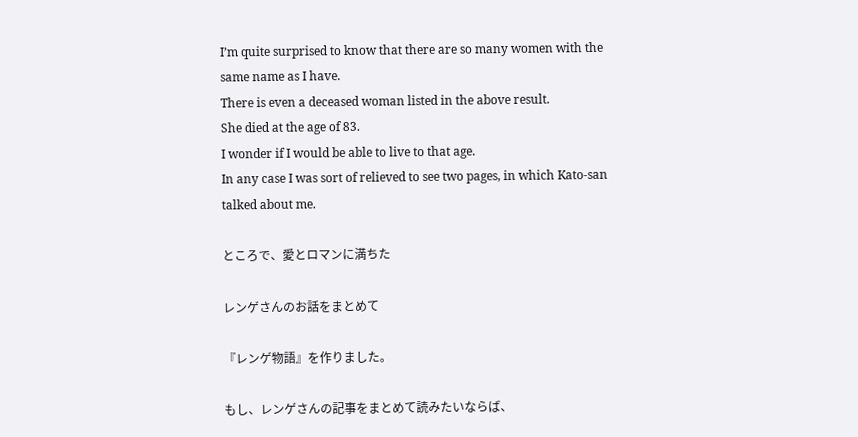I’m quite surprised to know that there are so many women with the same name as I have.
There is even a deceased woman listed in the above result.
She died at the age of 83.
I wonder if I would be able to live to that age.
In any case I was sort of relieved to see two pages, in which Kato-san talked about me.

ところで、愛とロマンに満ちた

レンゲさんのお話をまとめて

『レンゲ物語』を作りました。

もし、レンゲさんの記事をまとめて読みたいならば、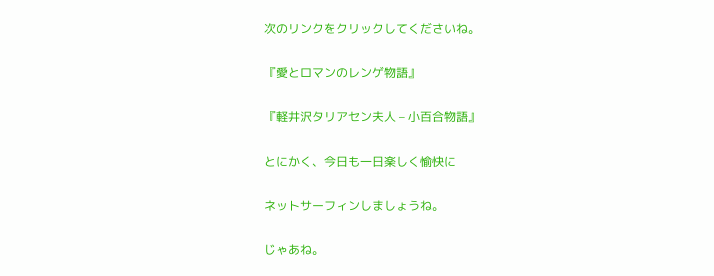次のリンクをクリックしてくださいね。

『愛とロマンのレンゲ物語』

『軽井沢タリアセン夫人 – 小百合物語』

とにかく、今日も一日楽しく愉快に

ネットサーフィンしましょうね。

じゃあね。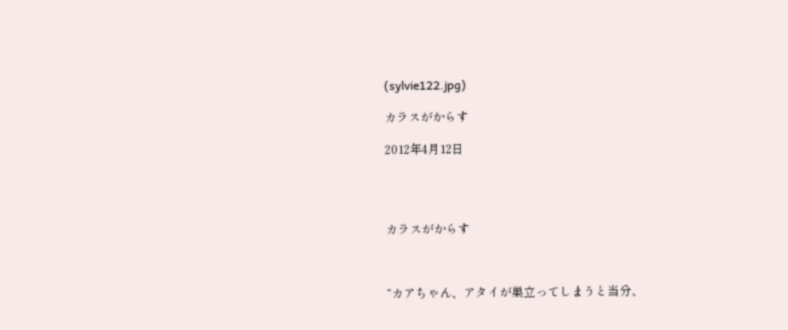(sylvie122.jpg)

カラスがからす

2012年4月12日




カラスがからす



“カアちゃん、アタイが巣立ってしまうと当分、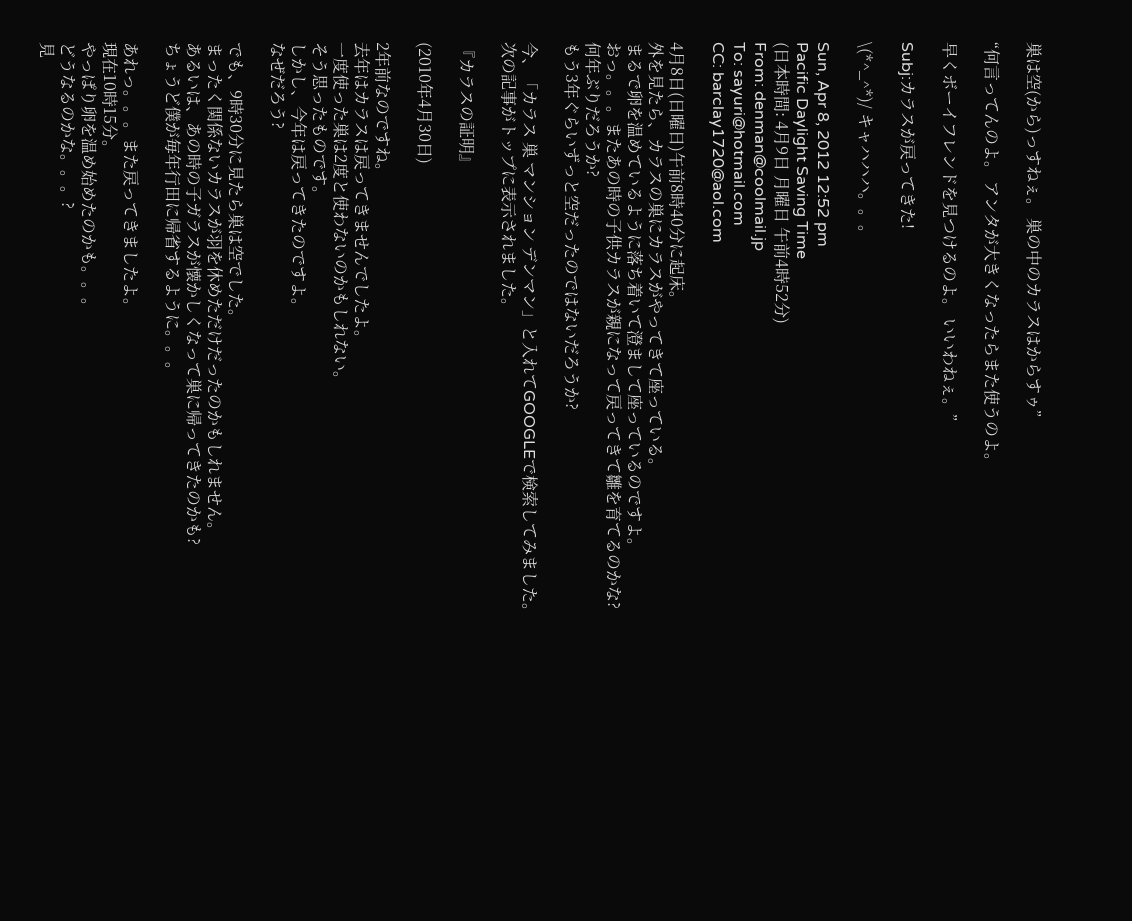巣は空(から)っすねぇ。 巣の中のカラスはからすゥ”

“何言ってんのよ。 アンタが大きくなったらまた使うのよ。

早くボーイフレンドを見つけるのよ。 いいわねぇ。”

Subj:カラスが戻ってきた!

\(*^_^*)/ キャハハハ。。。

Sun, Apr 8, 2012 12:52 pm
Pacific Daylight Saving Time
(日本時間: 4月9日 月曜日 午前4時52分)
From: denman@coolmail.jp
To: sayuri@hotmail.com
CC: barclay1720@aol.com

4月8日(日曜日)午前8時40分に起床。
外を見たら、カラスの巣にカラスがやってきて座っている。
まるで卵を温めているように落ち着いて澄まして座っているのですよ。
おっ。。。またあの時の子供カラスが親になって戻ってきて雛を育てるのかな?
何年ぶりだろうか?
もう3年ぐらいずっと空だったのではないだろうか?

今、「カラス 巣 マンション デンマン」と入れてGOOGLEで検索してみました。
次の記事がトップに表示されました。

『カラスの証明』

(2010年4月30日)

2年前なのですね。
去年はカラスは戻ってきませんでしたよ。
一度使った巣は2度と使わないのかもしれない。
そう思ったものです。
しかし、今年は戻ってきたのですよ。
なぜだろう?

でも、9時30分に見たら巣は空でした。
まったく関係ないカラスが羽を休めただけだったのかもしれません。
あるいは、あの時の子ガラスが懐かしくなって巣に帰ってきたのかも?
ちょうど僕が毎年行田に帰省するように。。。

あれっ。。。また戻ってきましたよ。
現在10時15分。
やっぱり卵を温め始めたのかも。。。
どうなるのかな。。。?
見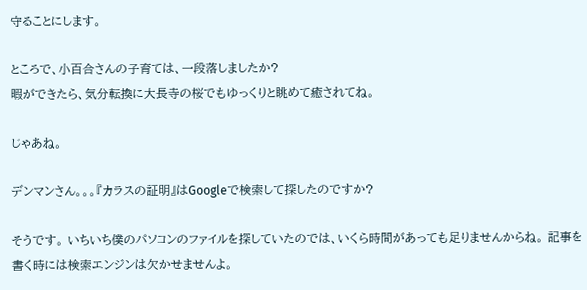守ることにします。

ところで、小百合さんの子育ては、一段落しましたか?
暇ができたら、気分転換に大長寺の桜でもゆっくりと眺めて癒されてね。

じゃあね。

デンマンさん。。。『カラスの証明』はGoogleで検索して探したのですか?

そうです。 いちいち僕のパソコンのファイルを探していたのでは、いくら時間があっても足りませんからね。 記事を書く時には検索エンジンは欠かせませんよ。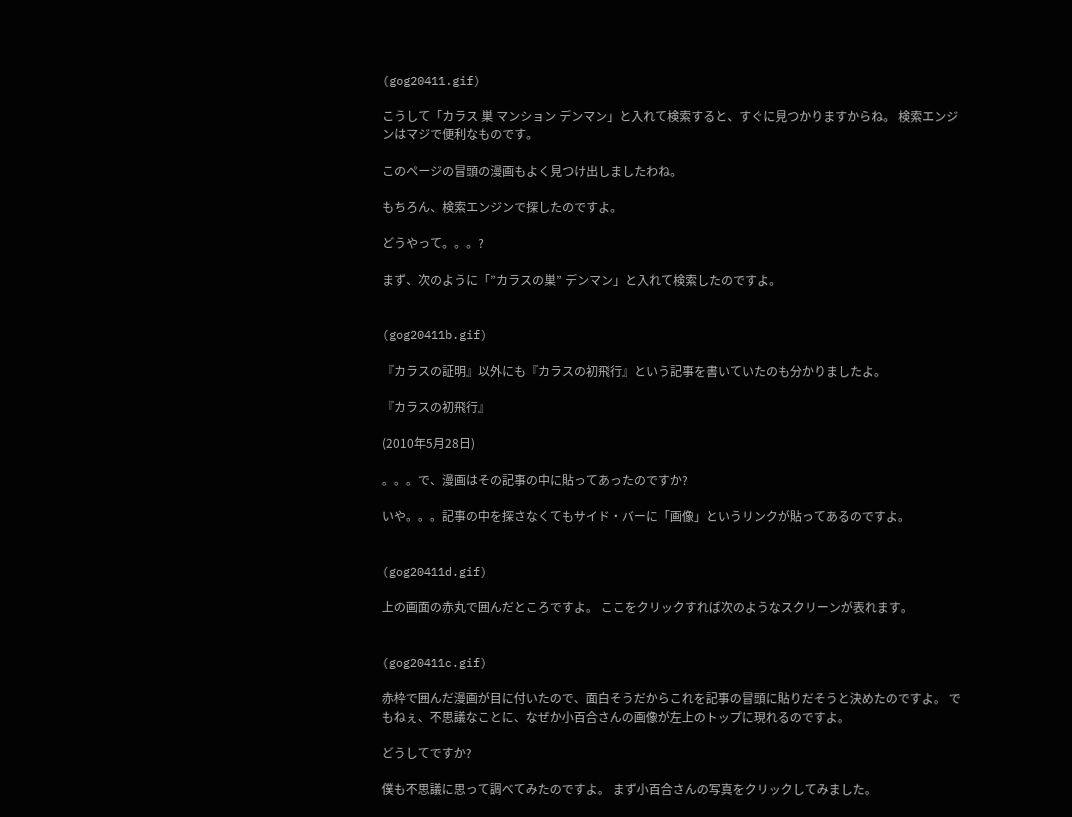(gog20411.gif)

こうして「カラス 巣 マンション デンマン」と入れて検索すると、すぐに見つかりますからね。 検索エンジンはマジで便利なものです。

このページの冒頭の漫画もよく見つけ出しましたわね。

もちろん、検索エンジンで探したのですよ。

どうやって。。。?

まず、次のように「”カラスの巣” デンマン」と入れて検索したのですよ。


(gog20411b.gif)

『カラスの証明』以外にも『カラスの初飛行』という記事を書いていたのも分かりましたよ。

『カラスの初飛行』

(2010年5月28日)

。。。で、漫画はその記事の中に貼ってあったのですか?

いや。。。記事の中を探さなくてもサイド・バーに「画像」というリンクが貼ってあるのですよ。


(gog20411d.gif)

上の画面の赤丸で囲んだところですよ。 ここをクリックすれば次のようなスクリーンが表れます。


(gog20411c.gif)

赤枠で囲んだ漫画が目に付いたので、面白そうだからこれを記事の冒頭に貼りだそうと決めたのですよ。 でもねぇ、不思議なことに、なぜか小百合さんの画像が左上のトップに現れるのですよ。

どうしてですか?

僕も不思議に思って調べてみたのですよ。 まず小百合さんの写真をクリックしてみました。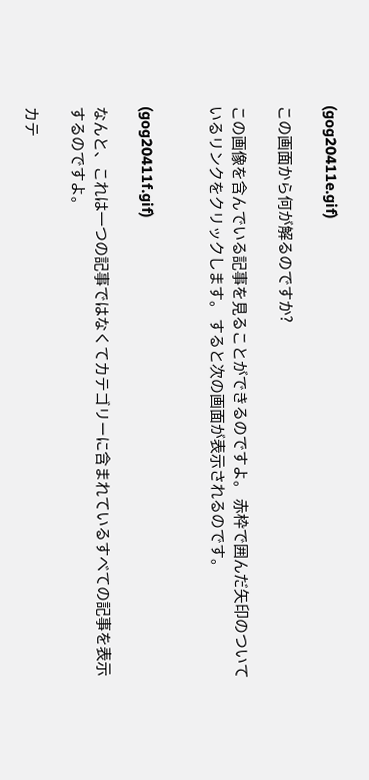(gog20411e.gif)

この画面から何が解るのですか?

この画像を含んでいる記事を見ることができるのですよ。 赤枠で囲んだ矢印のついているリンクをクリックします。 すると次の画面が表示されるのです。


(gog20411f.gif)

なんと、これは一つの記事ではなくてカテゴリーに含まれているすべての記事を表示するのですよ。

カテ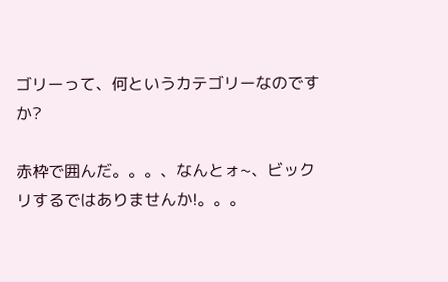ゴリーって、何というカテゴリーなのですか?

赤枠で囲んだ。。。、なんとォ~、ビックリするではありませんか!。。。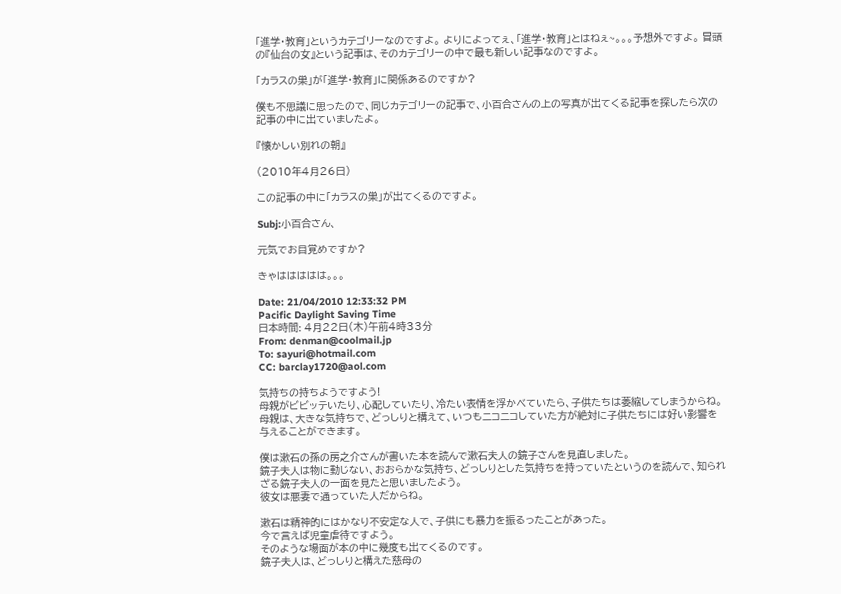「進学・教育」というカテゴリーなのですよ。 よりによってぇ、「進学・教育」とはねぇ~。。。予想外ですよ。 冒頭の『仙台の女』という記事は、そのカテゴリーの中で最も新しい記事なのですよ。

「カラスの巣」が「進学・教育」に関係あるのですか?

僕も不思議に思ったので、同じカテゴリーの記事で、小百合さんの上の写真が出てくる記事を探したら次の記事の中に出ていましたよ。

『懐かしい別れの朝』

(2010年4月26日)

この記事の中に「カラスの巣」が出てくるのですよ。

Subj:小百合さん、

元気でお目覚めですか?

きゃははははは。。。

Date: 21/04/2010 12:33:32 PM
Pacific Daylight Saving Time
日本時間: 4月22日(木)午前4時33分
From: denman@coolmail.jp
To: sayuri@hotmail.com
CC: barclay1720@aol.com

気持ちの持ちようですよう!
母親がビビッテいたり、心配していたり、冷たい表情を浮かべていたら、子供たちは萎縮してしまうからね。
母親は、大きな気持ちで、どっしりと構えて、いつもニコニコしていた方が絶対に子供たちには好い影響を与えることができます。

僕は漱石の孫の房之介さんが書いた本を読んで漱石夫人の鏡子さんを見直しました。
鏡子夫人は物に動じない、おおらかな気持ち、どっしりとした気持ちを持っていたというのを読んで、知られざる鏡子夫人の一面を見たと思いましたよう。
彼女は悪妻で通っていた人だからね。

漱石は精神的にはかなり不安定な人で、子供にも暴力を振るったことがあった。
今で言えば児童虐待ですよう。
そのような場面が本の中に幾度も出てくるのです。
鏡子夫人は、どっしりと構えた慈母の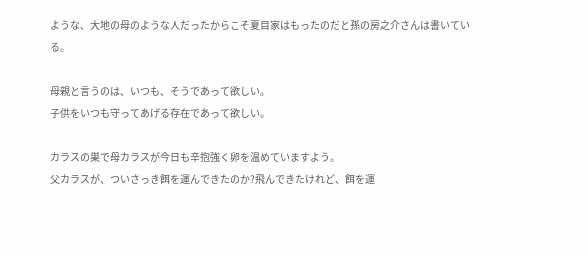ような、大地の母のような人だったからこそ夏目家はもったのだと孫の房之介さんは書いている。

母親と言うのは、いつも、そうであって欲しい。
子供をいつも守ってあげる存在であって欲しい。

カラスの巣で母カラスが今日も辛抱強く卵を温めていますよう。
父カラスが、ついさっき餌を運んできたのか?飛んできたけれど、餌を運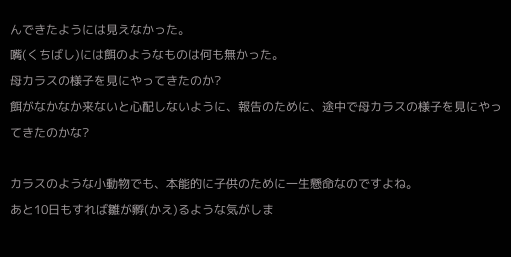んできたようには見えなかった。
嘴(くちばし)には餌のようなものは何も無かった。
母カラスの様子を見にやってきたのか?
餌がなかなか来ないと心配しないように、報告のために、途中で母カラスの様子を見にやってきたのかな?

カラスのような小動物でも、本能的に子供のために一生懸命なのですよね。
あと10日もすれば雛が孵(かえ)るような気がしま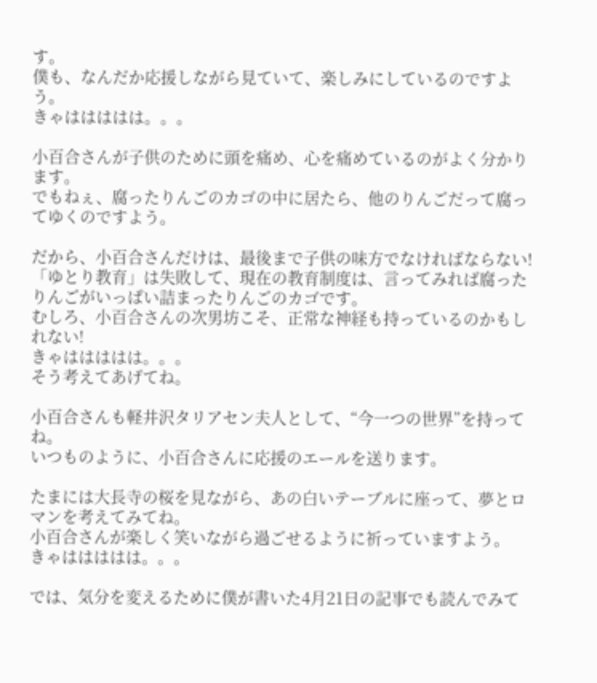す。
僕も、なんだか応援しながら見ていて、楽しみにしているのですよう。
きゃははははは。。。

小百合さんが子供のために頭を痛め、心を痛めているのがよく分かります。
でもねぇ、腐ったりんごのカゴの中に居たら、他のりんごだって腐ってゆくのですよう。

だから、小百合さんだけは、最後まで子供の味方でなければならない!
「ゆとり教育」は失敗して、現在の教育制度は、言ってみれば腐ったりんごがいっぱい詰まったりんごのカゴです。
むしろ、小百合さんの次男坊こそ、正常な神経も持っているのかもしれない!
きゃははははは。。。
そう考えてあげてね。

小百合さんも軽井沢タリアセン夫人として、“今一つの世界”を持ってね。
いつものように、小百合さんに応援のエールを送ります。

たまには大長寺の桜を見ながら、あの白いテーブルに座って、夢とロマンを考えてみてね。
小百合さんが楽しく笑いながら過ごせるように祈っていますよう。
きゃははははは。。。

では、気分を変えるために僕が書いた4月21日の記事でも読んでみて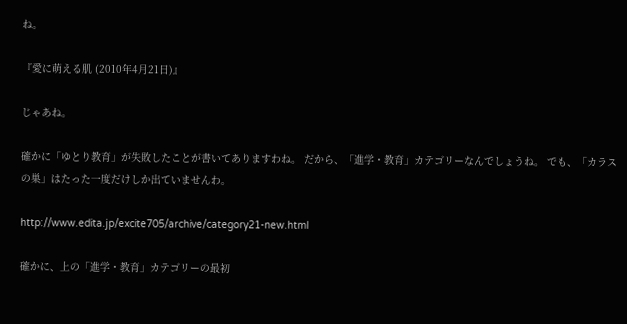ね。

『愛に萌える肌 (2010年4月21日)』

じゃあね。

確かに「ゆとり教育」が失敗したことが書いてありますわね。 だから、「進学・教育」カテゴリーなんでしょうね。 でも、「カラスの巣」はたった一度だけしか出ていませんわ。

http://www.edita.jp/excite705/archive/category21-new.html

確かに、上の「進学・教育」カテゴリーの最初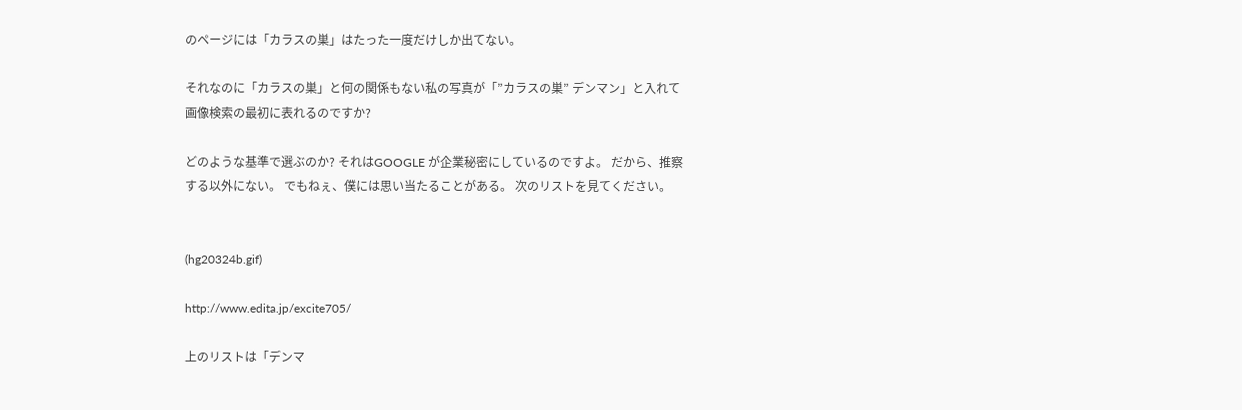のページには「カラスの巣」はたった一度だけしか出てない。

それなのに「カラスの巣」と何の関係もない私の写真が「”カラスの巣” デンマン」と入れて画像検索の最初に表れるのですか?

どのような基準で選ぶのか? それはGOOGLE が企業秘密にしているのですよ。 だから、推察する以外にない。 でもねぇ、僕には思い当たることがある。 次のリストを見てください。


(hg20324b.gif)

http://www.edita.jp/excite705/

上のリストは「デンマ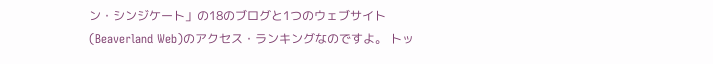ン・シンジケート」の18のブログと1つのウェブサイト(Beaverland Web)のアクセス・ランキングなのですよ。 トッ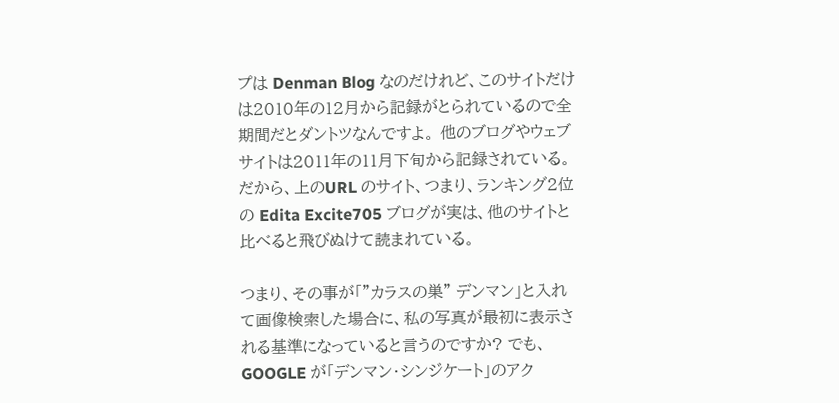プは Denman Blog なのだけれど、このサイトだけは2010年の12月から記録がとられているので全期間だとダントツなんですよ。 他のブログやウェブサイトは2011年の11月下旬から記録されている。 だから、上のURL のサイト、つまり、ランキング2位の Edita Excite705 ブログが実は、他のサイトと比べると飛びぬけて読まれている。

つまり、その事が「”カラスの巣” デンマン」と入れて画像検索した場合に、私の写真が最初に表示される基準になっていると言うのですか? でも、GOOGLE が「デンマン・シンジケート」のアク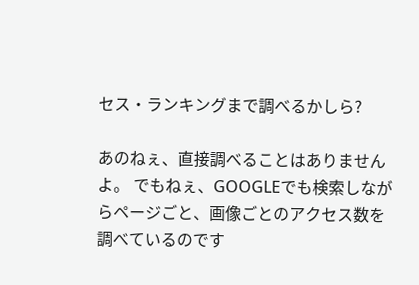セス・ランキングまで調べるかしら?

あのねぇ、直接調べることはありませんよ。 でもねぇ、GOOGLEでも検索しながらページごと、画像ごとのアクセス数を調べているのです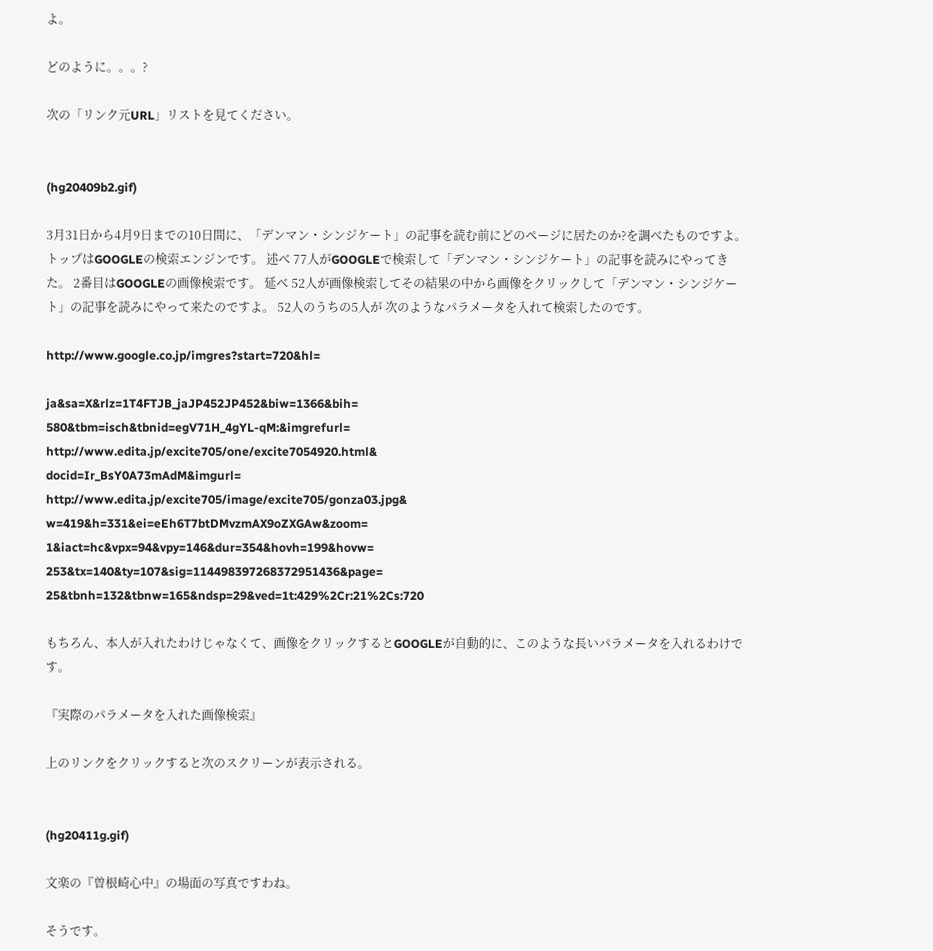よ。

どのように。。。?

次の「リンク元URL」リストを見てください。


(hg20409b2.gif)

3月31日から4月9日までの10日間に、「デンマン・シンジケート」の記事を読む前にどのページに居たのか?を調べたものですよ。 トップはGOOGLEの検索エンジンです。 述べ 77人がGOOGLEで検索して「デンマン・シンジケート」の記事を読みにやってきた。 2番目はGOOGLEの画像検索です。 延べ 52人が画像検索してその結果の中から画像をクリックして「デンマン・シンジケート」の記事を読みにやって来たのですよ。 52人のうちの5人が 次のようなパラメータを入れて検索したのです。

http://www.google.co.jp/imgres?start=720&hl=

ja&sa=X&rlz=1T4FTJB_jaJP452JP452&biw=1366&bih=
580&tbm=isch&tbnid=egV71H_4gYL-qM:&imgrefurl=
http://www.edita.jp/excite705/one/excite7054920.html&
docid=Ir_BsY0A73mAdM&imgurl=
http://www.edita.jp/excite705/image/excite705/gonza03.jpg&
w=419&h=331&ei=eEh6T7btDMvzmAX9oZXGAw&zoom=
1&iact=hc&vpx=94&vpy=146&dur=354&hovh=199&hovw=
253&tx=140&ty=107&sig=114498397268372951436&page=
25&tbnh=132&tbnw=165&ndsp=29&ved=1t:429%2Cr:21%2Cs:720

もちろん、本人が入れたわけじゃなくて、画像をクリックするとGOOGLEが自動的に、このような長いパラメータを入れるわけです。

『実際のパラメータを入れた画像検索』

上のリンクをクリックすると次のスクリーンが表示される。


(hg20411g.gif)

文楽の『曽根崎心中』の場面の写真ですわね。

そうです。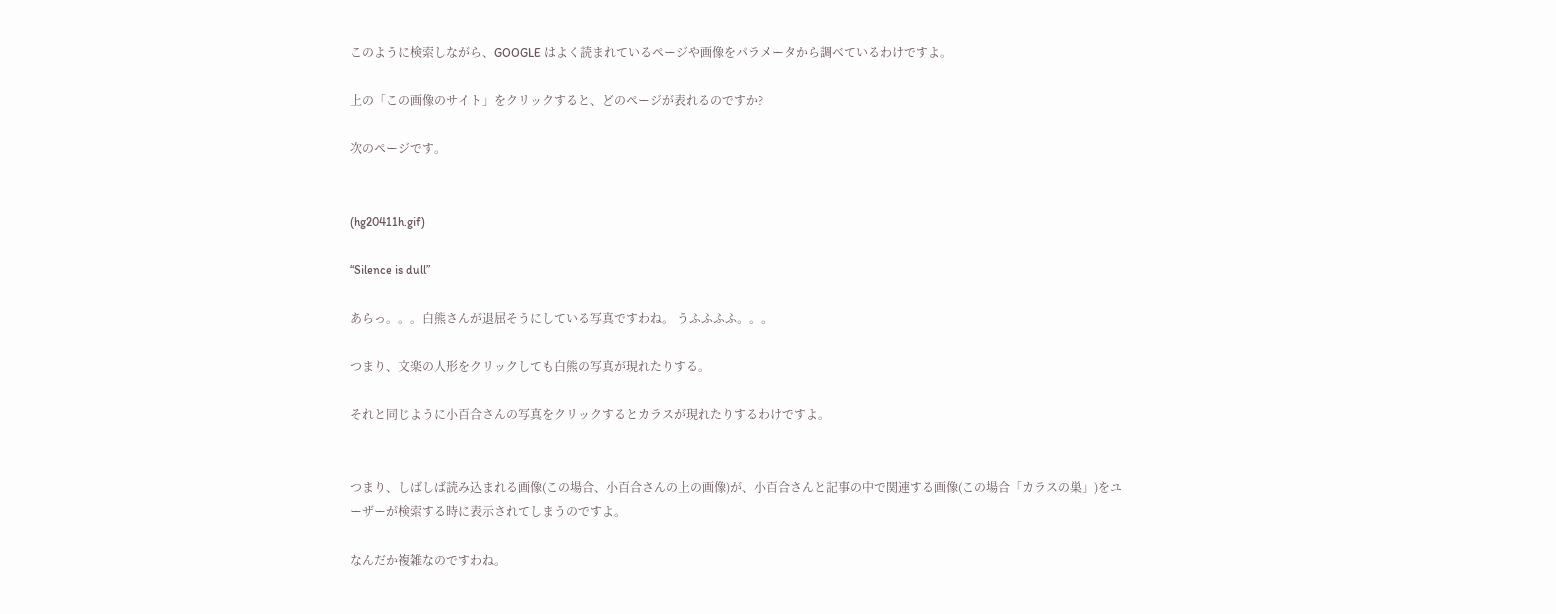このように検索しながら、GOOGLE はよく読まれているページや画像をパラメータから調べているわけですよ。

上の「この画像のサイト」をクリックすると、どのページが表れるのですか?

次のページです。


(hg20411h.gif)

“Silence is dull”

あらっ。。。白熊さんが退屈そうにしている写真ですわね。 うふふふふ。。。

つまり、文楽の人形をクリックしても白熊の写真が現れたりする。

それと同じように小百合さんの写真をクリックするとカラスが現れたりするわけですよ。


つまり、しばしば読み込まれる画像(この場合、小百合さんの上の画像)が、小百合さんと記事の中で関連する画像(この場合「カラスの巣」)をユーザーが検索する時に表示されてしまうのですよ。

なんだか複雑なのですわね。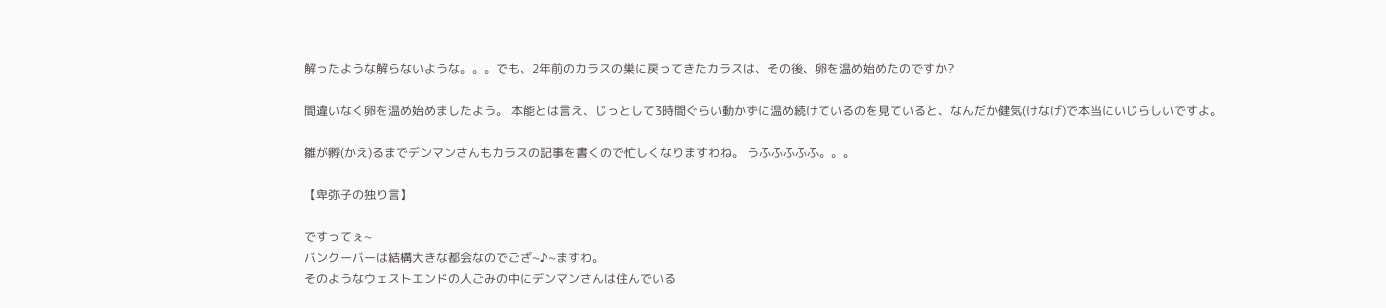解ったような解らないような。。。でも、2年前のカラスの巣に戻ってきたカラスは、その後、卵を温め始めたのですか?

間違いなく卵を温め始めましたよう。 本能とは言え、じっとして3時間ぐらい動かずに温め続けているのを見ていると、なんだか健気(けなげ)で本当にいじらしいですよ。

雛が孵(かえ)るまでデンマンさんもカラスの記事を書くので忙しくなりますわね。 うふふふふふ。。。

【卑弥子の独り言】

ですってぇ~
バンクーバーは結構大きな都会なのでござ~♪~ますわ。
そのようなウェストエンドの人ごみの中にデンマンさんは住んでいる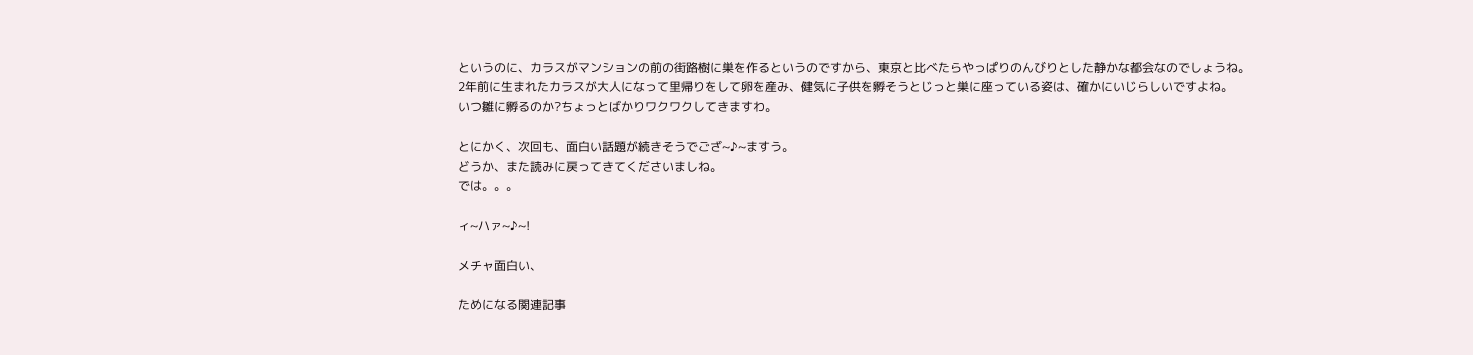というのに、カラスがマンションの前の街路樹に巣を作るというのですから、東京と比べたらやっぱりのんびりとした静かな都会なのでしょうね。
2年前に生まれたカラスが大人になって里帰りをして卵を産み、健気に子供を孵そうとじっと巣に座っている姿は、確かにいじらしいですよね。
いつ雛に孵るのか?ちょっとばかりワクワクしてきますわ。

とにかく、次回も、面白い話題が続きそうでござ~♪~ますう。
どうか、また読みに戻ってきてくださいましね。
では。。。

ィ~ハァ~♪~!

メチャ面白い、

ためになる関連記事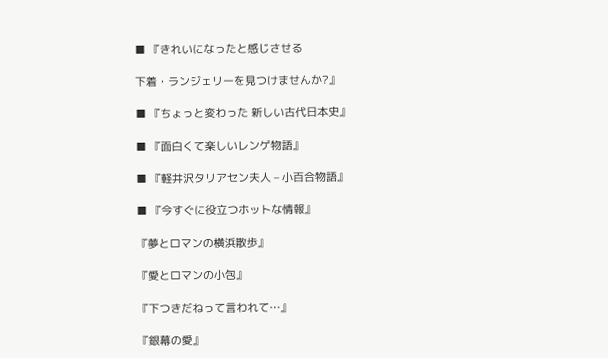■ 『きれいになったと感じさせる

下着・ランジェリーを見つけませんか?』

■ 『ちょっと変わった 新しい古代日本史』

■ 『面白くて楽しいレンゲ物語』

■ 『軽井沢タリアセン夫人 – 小百合物語』

■ 『今すぐに役立つホットな情報』

『夢とロマンの横浜散歩』

『愛とロマンの小包』

『下つきだねって言われて…』

『銀幕の愛』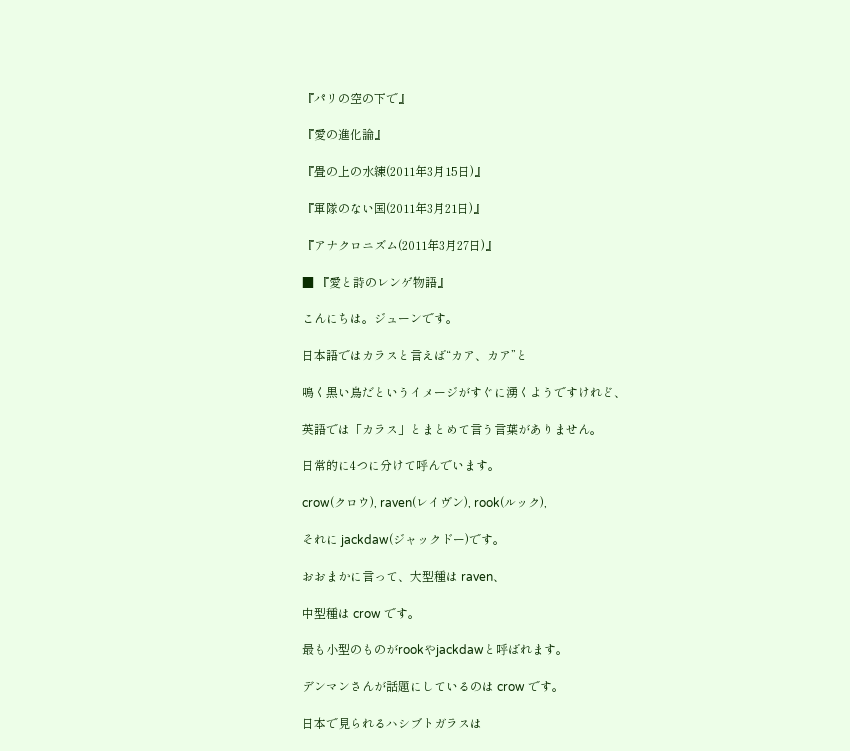『パリの空の下で』

『愛の進化論』

『畳の上の水練(2011年3月15日)』

『軍隊のない国(2011年3月21日)』

『アナクロニズム(2011年3月27日)』

■ 『愛と詩のレンゲ物語』

こんにちは。ジューンです。

日本語ではカラスと言えば“カア、カア”と

鳴く黒い鳥だというイメージがすぐに湧くようですけれど、

英語では「カラス」とまとめて言う言葉がありません。

日常的に4つに分けて呼んでいます。

crow(クロウ), raven(レイヴン), rook(ルック),

それに jackdaw(ジャックドー)です。

おおまかに言って、大型種は raven、

中型種は crow です。

最も小型のものがrookやjackdawと呼ばれます。

デンマンさんが話題にしているのは crow です。

日本で見られるハシブトガラスは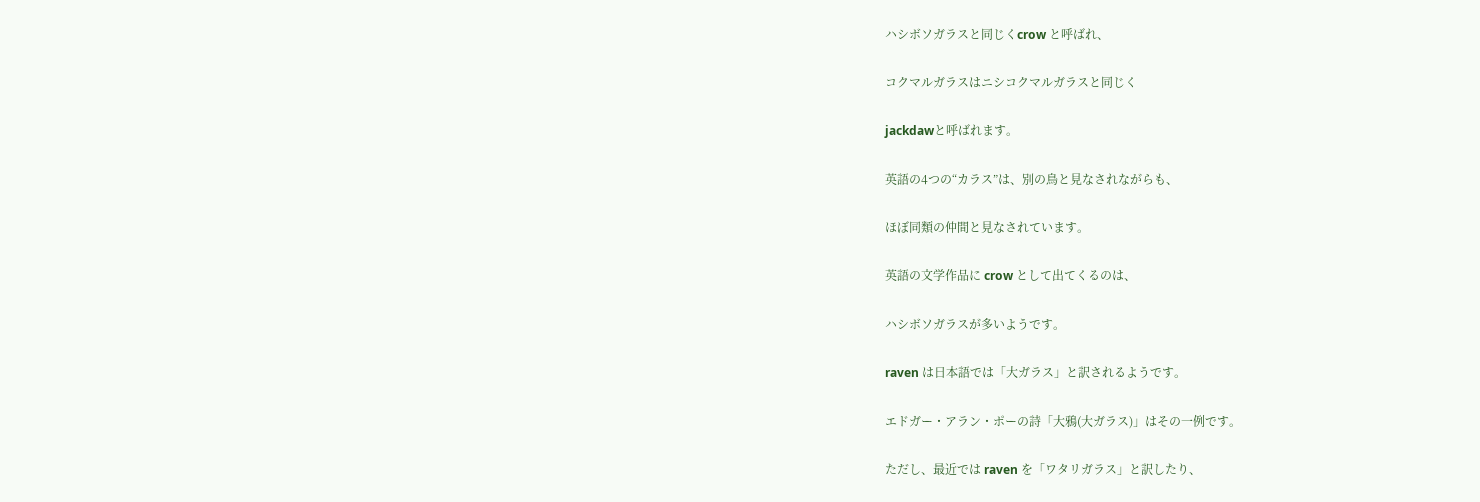ハシボソガラスと同じくcrow と呼ばれ、

コクマルガラスはニシコクマルガラスと同じく

jackdawと呼ばれます。

英語の4つの“カラス”は、別の鳥と見なされながらも、

ほぼ同類の仲間と見なされています。

英語の文学作品に crow として出てくるのは、

ハシボソガラスが多いようです。

raven は日本語では「大ガラス」と訳されるようです。

エドガー・アラン・ポーの詩「大鴉(大ガラス)」はその一例です。

ただし、最近では raven を「ワタリガラス」と訳したり、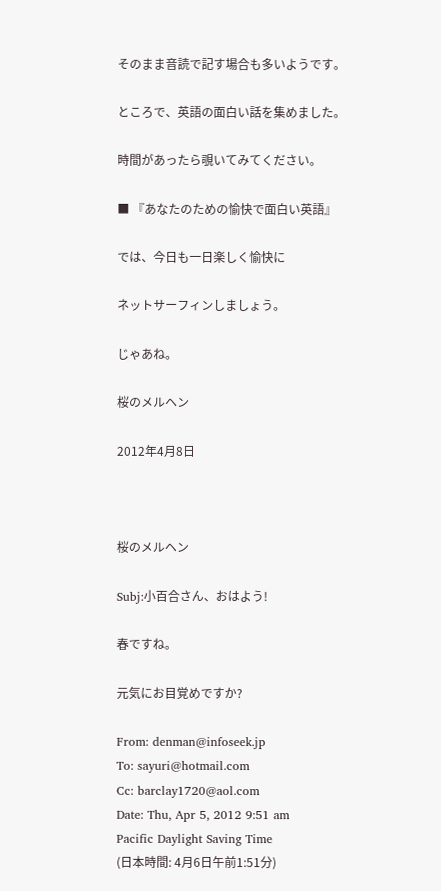そのまま音読で記す場合も多いようです。

ところで、英語の面白い話を集めました。

時間があったら覗いてみてください。

■ 『あなたのための愉快で面白い英語』

では、今日も一日楽しく愉快に

ネットサーフィンしましょう。

じゃあね。

桜のメルヘン

2012年4月8日



桜のメルヘン

Subj:小百合さん、おはよう!

春ですね。

元気にお目覚めですか?

From: denman@infoseek.jp
To: sayuri@hotmail.com
Cc: barclay1720@aol.com
Date: Thu, Apr 5, 2012 9:51 am
Pacific Daylight Saving Time
(日本時間: 4月6日午前1:51分)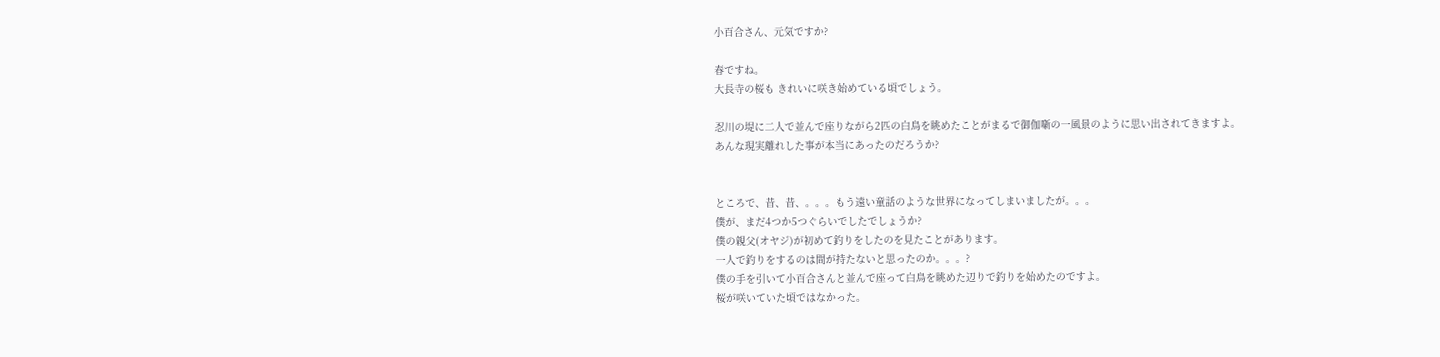小百合さん、元気ですか?

春ですね。
大長寺の桜も きれいに咲き始めている頃でしょう。

忍川の堤に二人で並んで座りながら2匹の白鳥を眺めたことがまるで御伽噺の一風景のように思い出されてきますよ。
あんな現実離れした事が本当にあったのだろうか?


ところで、昔、昔、。。。もう遠い童話のような世界になってしまいましたが。。。
僕が、まだ4つか5つぐらいでしたでしょうか?
僕の親父(オヤジ)が初めて釣りをしたのを見たことがあります。
一人で釣りをするのは間が持たないと思ったのか。。。?
僕の手を引いて小百合さんと並んで座って白鳥を眺めた辺りで釣りを始めたのですよ。
桜が咲いていた頃ではなかった。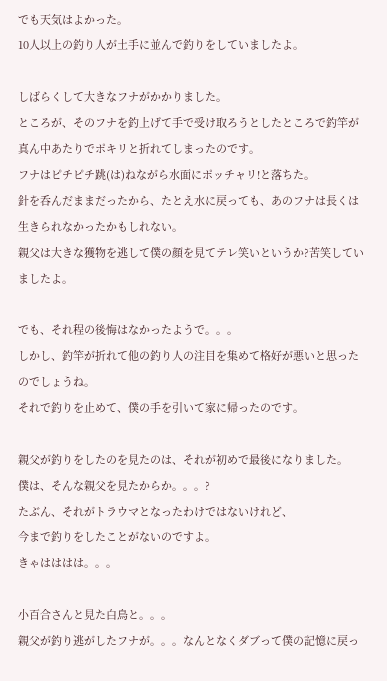でも天気はよかった。
10人以上の釣り人が土手に並んで釣りをしていましたよ。

しばらくして大きなフナがかかりました。
ところが、そのフナを釣上げて手で受け取ろうとしたところで釣竿が真ん中あたりでポキリと折れてしまったのです。
フナはピチピチ跳(は)ねながら水面にポッチャリ!と落ちた。
針を呑んだままだったから、たとえ水に戻っても、あのフナは長くは生きられなかったかもしれない。
親父は大きな獲物を逃して僕の顔を見てテレ笑いというか?苦笑していましたよ。

でも、それ程の後悔はなかったようで。。。
しかし、釣竿が折れて他の釣り人の注目を集めて格好が悪いと思ったのでしょうね。
それで釣りを止めて、僕の手を引いて家に帰ったのです。

親父が釣りをしたのを見たのは、それが初めで最後になりました。
僕は、そんな親父を見たからか。。。?
たぶん、それがトラウマとなったわけではないけれど、
今まで釣りをしたことがないのですよ。
きゃはははは。。。

小百合さんと見た白鳥と。。。
親父が釣り逃がしたフナが。。。なんとなくダブって僕の記憶に戻っ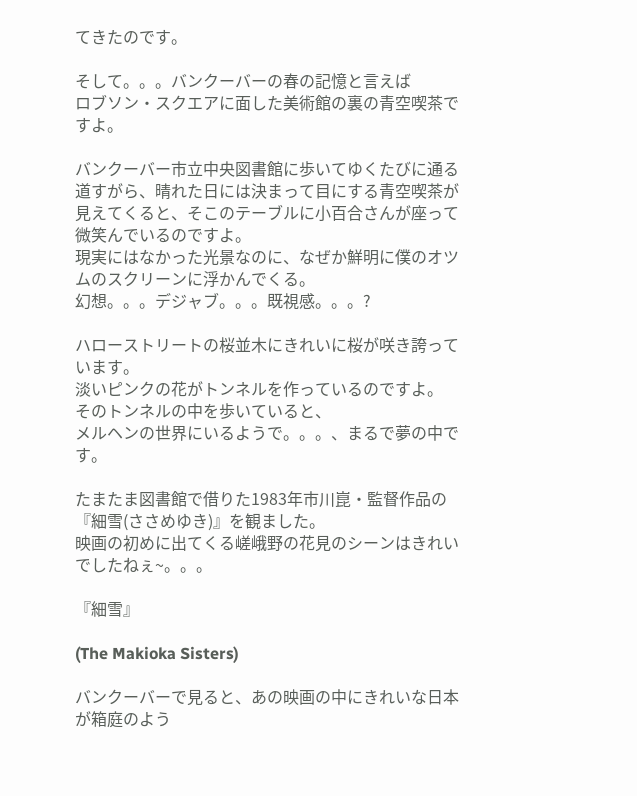てきたのです。

そして。。。バンクーバーの春の記憶と言えば
ロブソン・スクエアに面した美術館の裏の青空喫茶ですよ。

バンクーバー市立中央図書館に歩いてゆくたびに通る道すがら、晴れた日には決まって目にする青空喫茶が見えてくると、そこのテーブルに小百合さんが座って微笑んでいるのですよ。
現実にはなかった光景なのに、なぜか鮮明に僕のオツムのスクリーンに浮かんでくる。
幻想。。。デジャブ。。。既視感。。。?

ハローストリートの桜並木にきれいに桜が咲き誇っています。
淡いピンクの花がトンネルを作っているのですよ。
そのトンネルの中を歩いていると、
メルヘンの世界にいるようで。。。、まるで夢の中です。

たまたま図書館で借りた1983年市川崑・監督作品の『細雪(ささめゆき)』を観ました。
映画の初めに出てくる嵯峨野の花見のシーンはきれいでしたねぇ~。。。

『細雪』

(The Makioka Sisters)

バンクーバーで見ると、あの映画の中にきれいな日本が箱庭のよう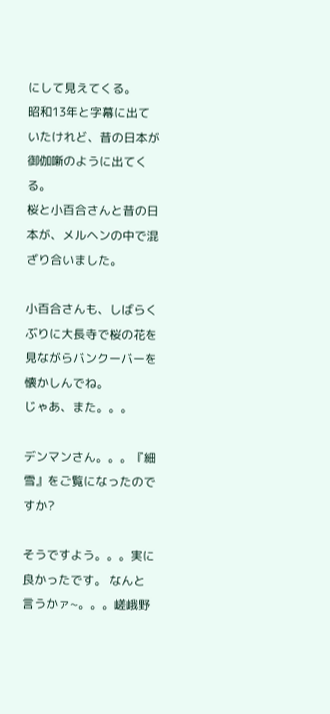にして見えてくる。
昭和13年と字幕に出ていたけれど、昔の日本が御伽噺のように出てくる。
桜と小百合さんと昔の日本が、メルヘンの中で混ざり合いました。

小百合さんも、しばらくぶりに大長寺で桜の花を見ながらバンクーバーを懐かしんでね。
じゃあ、また。。。

デンマンさん。。。『細雪』をご覧になったのですか?

そうですよう。。。実に良かったです。 なんと言うかァ~。。。嵯峨野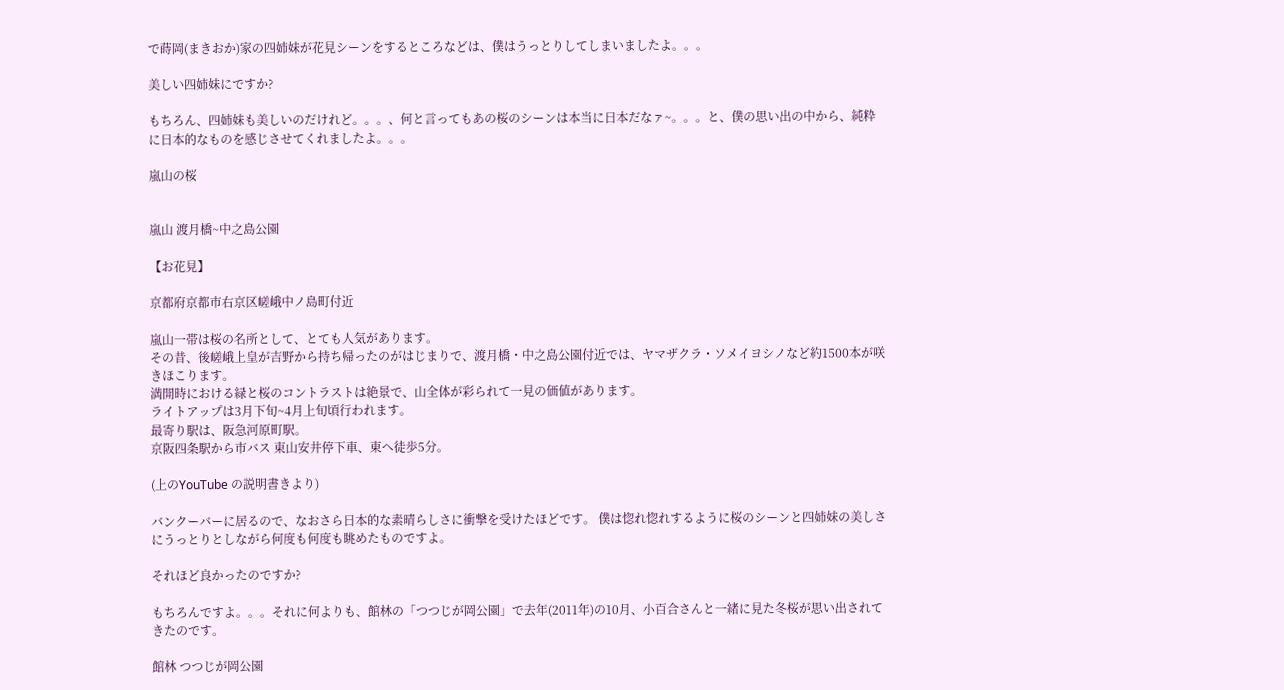で蒔岡(まきおか)家の四姉妹が花見シーンをするところなどは、僕はうっとりしてしまいましたよ。。。

美しい四姉妹にですか?

もちろん、四姉妹も美しいのだけれど。。。、何と言ってもあの桜のシーンは本当に日本だなァ~。。。と、僕の思い出の中から、純粋に日本的なものを感じさせてくれましたよ。。。

嵐山の桜


嵐山 渡月橋~中之島公園

【お花見】

京都府京都市右京区嵯峨中ノ島町付近

嵐山一帯は桜の名所として、とても人気があります。
その昔、後嵯峨上皇が吉野から持ち帰ったのがはじまりで、渡月橋・中之島公園付近では、ヤマザクラ・ソメイヨシノなど約1500本が咲きほこります。
満開時における緑と桜のコントラストは絶景で、山全体が彩られて一見の価値があります。
ライトアップは3月下旬~4月上旬頃行われます。
最寄り駅は、阪急河原町駅。
京阪四条駅から市バス 東山安井停下車、東へ徒歩5分。

(上のYouTube の説明書きより)

バンクーバーに居るので、なおさら日本的な素晴らしさに衝撃を受けたほどです。 僕は惚れ惚れするように桜のシーンと四姉妹の美しさにうっとりとしながら何度も何度も眺めたものですよ。

それほど良かったのですか?

もちろんですよ。。。それに何よりも、館林の「つつじが岡公園」で去年(2011年)の10月、小百合さんと一緒に見た冬桜が思い出されてきたのです。

館林 つつじが岡公園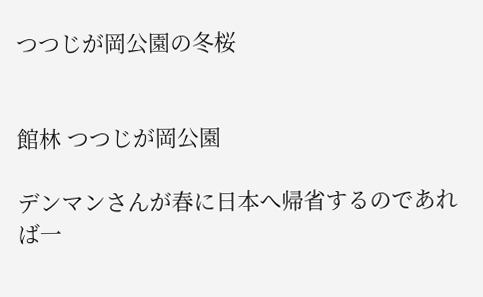つつじが岡公園の冬桜


館林 つつじが岡公園

デンマンさんが春に日本へ帰省するのであれば一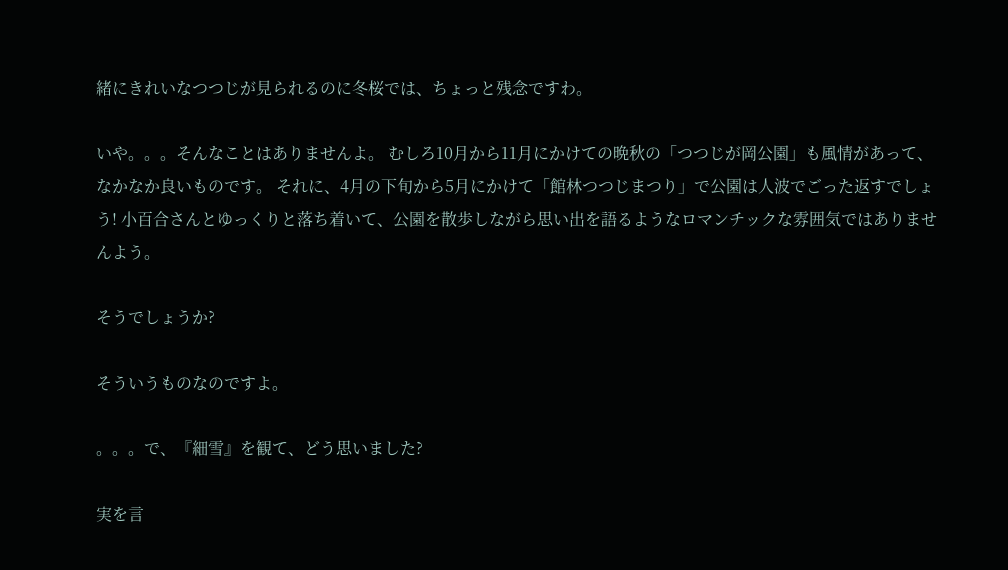緒にきれいなつつじが見られるのに冬桜では、ちょっと残念ですわ。

いや。。。そんなことはありませんよ。 むしろ10月から11月にかけての晩秋の「つつじが岡公園」も風情があって、なかなか良いものです。 それに、4月の下旬から5月にかけて「館林つつじまつり」で公園は人波でごった返すでしょう! 小百合さんとゆっくりと落ち着いて、公園を散歩しながら思い出を語るようなロマンチックな雰囲気ではありませんよう。

そうでしょうか?

そういうものなのですよ。

。。。で、『細雪』を観て、どう思いました?

実を言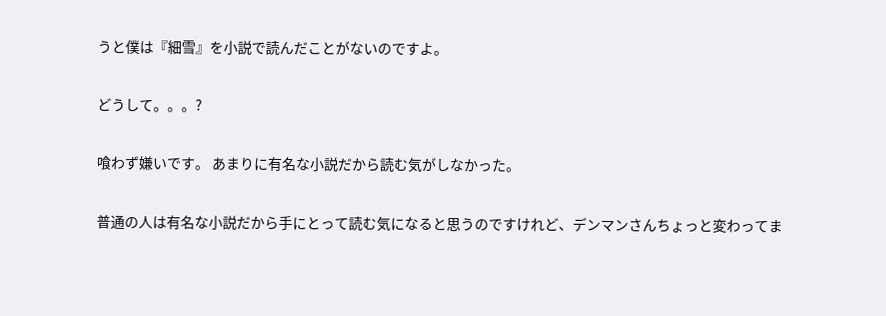うと僕は『細雪』を小説で読んだことがないのですよ。

どうして。。。?

喰わず嫌いです。 あまりに有名な小説だから読む気がしなかった。

普通の人は有名な小説だから手にとって読む気になると思うのですけれど、デンマンさんちょっと変わってま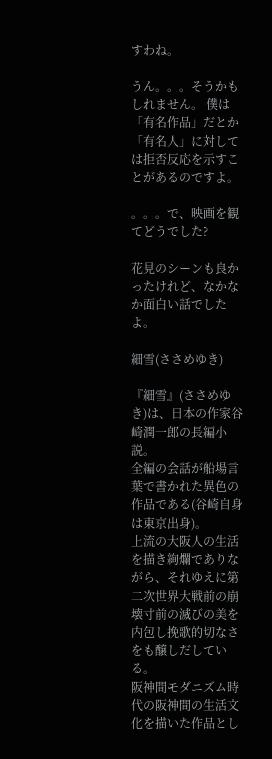すわね。

うん。。。そうかもしれません。 僕は「有名作品」だとか「有名人」に対しては拒否反応を示すことがあるのですよ。

。。。で、映画を観てどうでした?

花見のシーンも良かったけれど、なかなか面白い話でしたよ。

細雪(ささめゆき)

『細雪』(ささめゆき)は、日本の作家谷崎潤一郎の長編小説。
全編の会話が船場言葉で書かれた異色の作品である(谷崎自身は東京出身)。
上流の大阪人の生活を描き絢爛でありながら、それゆえに第二次世界大戦前の崩壊寸前の滅びの美を内包し挽歌的切なさをも醸しだしている。
阪神間モダニズム時代の阪神間の生活文化を描いた作品とし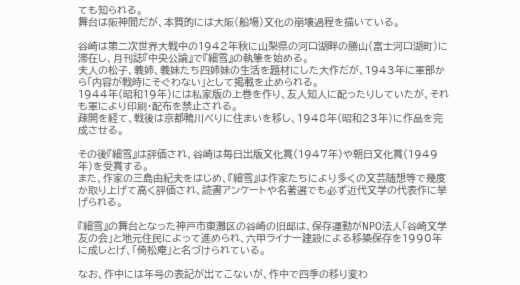ても知られる。
舞台は阪神間だが、本質的には大阪(船場)文化の崩壊過程を描いている。

谷崎は第二次世界大戦中の1942年秋に山梨県の河口湖畔の勝山(富士河口湖町)に滞在し、月刊誌『中央公論』で『細雪』の執筆を始める。
夫人の松子、義姉、義妹たち四姉妹の生活を題材にした大作だが、1943年に軍部から「内容が戦時にそぐわない」として掲載を止められる。
1944年(昭和19年)には私家版の上巻を作り、友人知人に配ったりしていたが、それも軍により印刷・配布を禁止される。
疎開を経て、戦後は京都鴨川べりに住まいを移し、1948年(昭和23年)に作品を完成させる。

その後『細雪』は評価され、谷崎は毎日出版文化賞(1947年)や朝日文化賞(1949年)を受賞する。
また、作家の三島由紀夫をはじめ、『細雪』は作家たちにより多くの文芸随想等で幾度か取り上げて高く評価され、読書アンケートや名著選でも必ず近代文学の代表作に挙げられる。

『細雪』の舞台となった神戸市東灘区の谷崎の旧邸は、保存運動がNPO法人「谷崎文学友の会」と地元住民によって進められ、六甲ライナー建設による移築保存を1990年に成しとげ、「倚松庵」と名づけられている。

なお、作中には年号の表記が出てこないが、作中で四季の移り変わ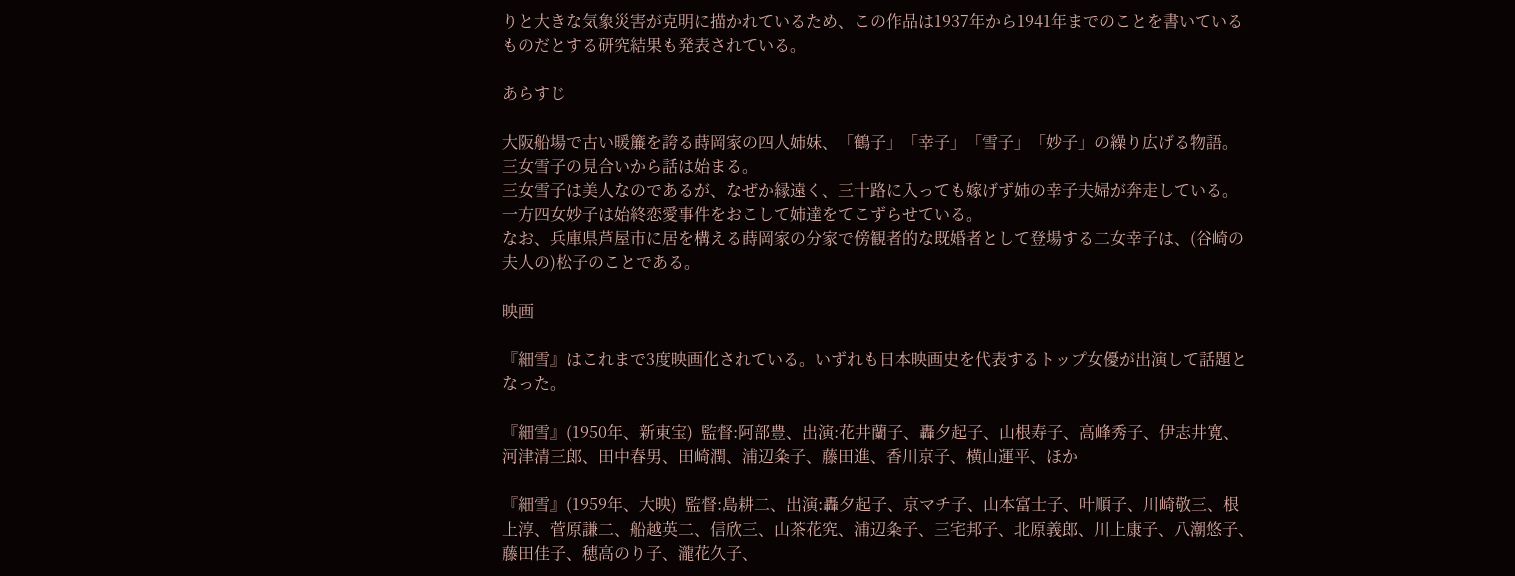りと大きな気象災害が克明に描かれているため、この作品は1937年から1941年までのことを書いているものだとする研究結果も発表されている。

あらすじ

大阪船場で古い暖簾を誇る蒔岡家の四人姉妹、「鶴子」「幸子」「雪子」「妙子」の繰り広げる物語。
三女雪子の見合いから話は始まる。
三女雪子は美人なのであるが、なぜか縁遠く、三十路に入っても嫁げず姉の幸子夫婦が奔走している。
一方四女妙子は始終恋愛事件をおこして姉達をてこずらせている。
なお、兵庫県芦屋市に居を構える蒔岡家の分家で傍観者的な既婚者として登場する二女幸子は、(谷崎の夫人の)松子のことである。

映画

『細雪』はこれまで3度映画化されている。いずれも日本映画史を代表するトップ女優が出演して話題となった。

『細雪』(1950年、新東宝)  監督:阿部豊、出演:花井蘭子、轟夕起子、山根寿子、高峰秀子、伊志井寛、河津清三郎、田中春男、田崎潤、浦辺粂子、藤田進、香川京子、横山運平、ほか

『細雪』(1959年、大映)  監督:島耕二、出演:轟夕起子、京マチ子、山本富士子、叶順子、川崎敬三、根上淳、菅原謙二、船越英二、信欣三、山茶花究、浦辺粂子、三宅邦子、北原義郎、川上康子、八潮悠子、藤田佳子、穂高のり子、瀧花久子、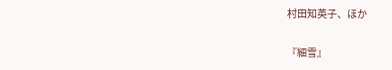村田知英子、ほか

『細雪』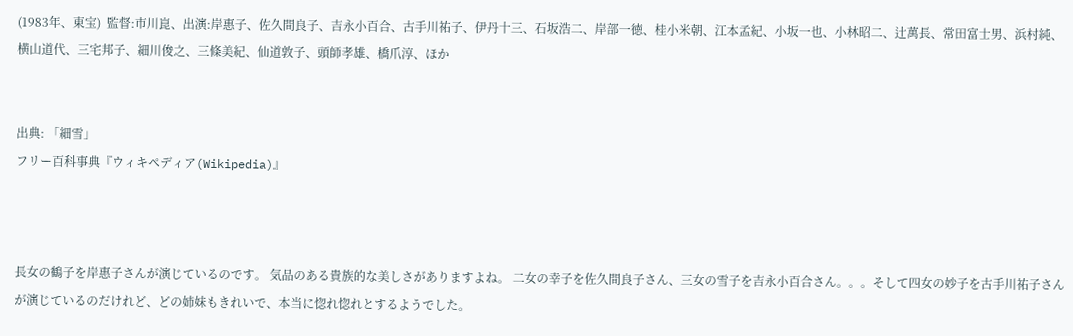(1983年、東宝)  監督:市川崑、出演:岸惠子、佐久間良子、吉永小百合、古手川祐子、伊丹十三、石坂浩二、岸部一徳、桂小米朝、江本孟紀、小坂一也、小林昭二、辻萬長、常田富士男、浜村純、横山道代、三宅邦子、細川俊之、三條美紀、仙道敦子、頭師孝雄、橋爪淳、ほか


出典: 「細雪」
フリー百科事典『ウィキペディア(Wikipedia)』



長女の鶴子を岸惠子さんが演じているのです。 気品のある貴族的な美しさがありますよね。 二女の幸子を佐久間良子さん、三女の雪子を吉永小百合さん。。。そして四女の妙子を古手川祐子さんが演じているのだけれど、どの姉妹もきれいで、本当に惚れ惚れとするようでした。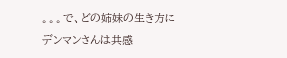。。。で、どの姉妹の生き方にデンマンさんは共感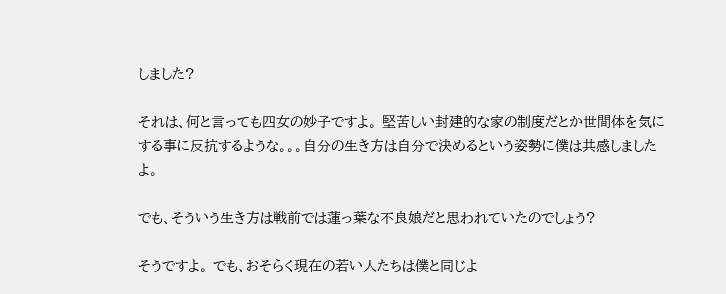しました?

それは、何と言っても四女の妙子ですよ。 堅苦しい封建的な家の制度だとか世間体を気にする事に反抗するような。。。自分の生き方は自分で決めるという姿勢に僕は共感しましたよ。

でも、そういう生き方は戦前では蓮っ葉な不良娘だと思われていたのでしょう?

そうですよ。 でも、おそらく現在の若い人たちは僕と同じよ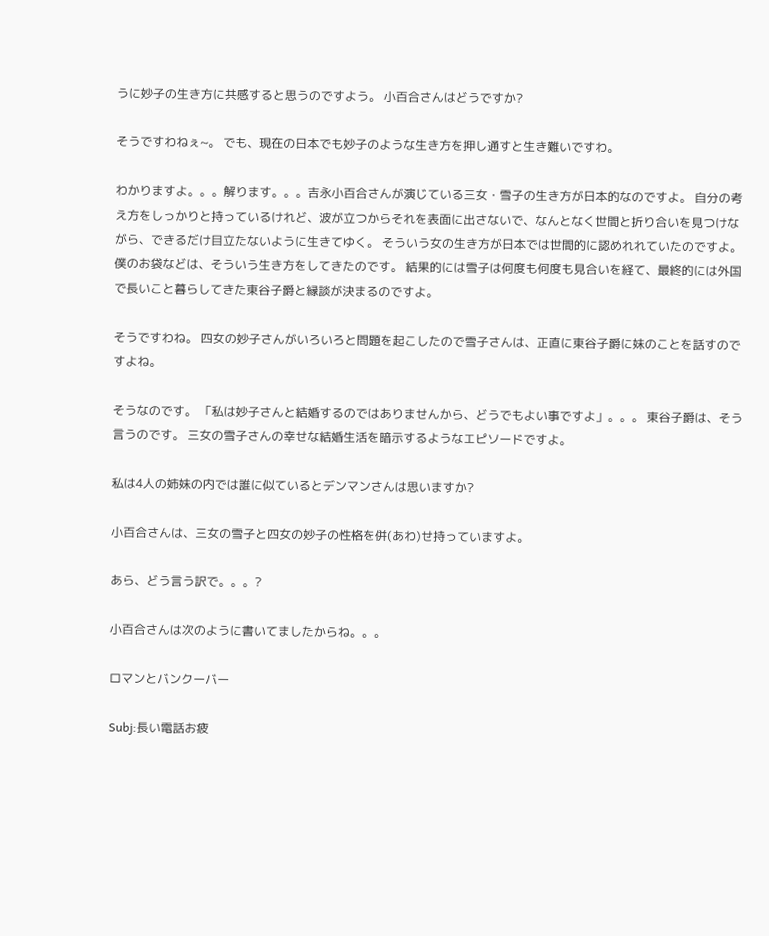うに妙子の生き方に共感すると思うのですよう。 小百合さんはどうですか?

そうですわねぇ~。 でも、現在の日本でも妙子のような生き方を押し通すと生き難いですわ。

わかりますよ。。。解ります。。。吉永小百合さんが演じている三女・雪子の生き方が日本的なのですよ。 自分の考え方をしっかりと持っているけれど、波が立つからそれを表面に出さないで、なんとなく世間と折り合いを見つけながら、できるだけ目立たないように生きてゆく。 そういう女の生き方が日本では世間的に認めれれていたのですよ。 僕のお袋などは、そういう生き方をしてきたのです。 結果的には雪子は何度も何度も見合いを経て、最終的には外国で長いこと暮らしてきた東谷子爵と縁談が決まるのですよ。

そうですわね。 四女の妙子さんがいろいろと問題を起こしたので雪子さんは、正直に東谷子爵に妹のことを話すのですよね。

そうなのです。 「私は妙子さんと結婚するのではありませんから、どうでもよい事ですよ」。。。 東谷子爵は、そう言うのです。 三女の雪子さんの幸せな結婚生活を暗示するようなエピソードですよ。

私は4人の姉妹の内では誰に似ているとデンマンさんは思いますか?

小百合さんは、三女の雪子と四女の妙子の性格を併(あわ)せ持っていますよ。

あら、どう言う訳で。。。?

小百合さんは次のように書いてましたからね。。。

ロマンとバンクーバー

Subj:長い電話お疲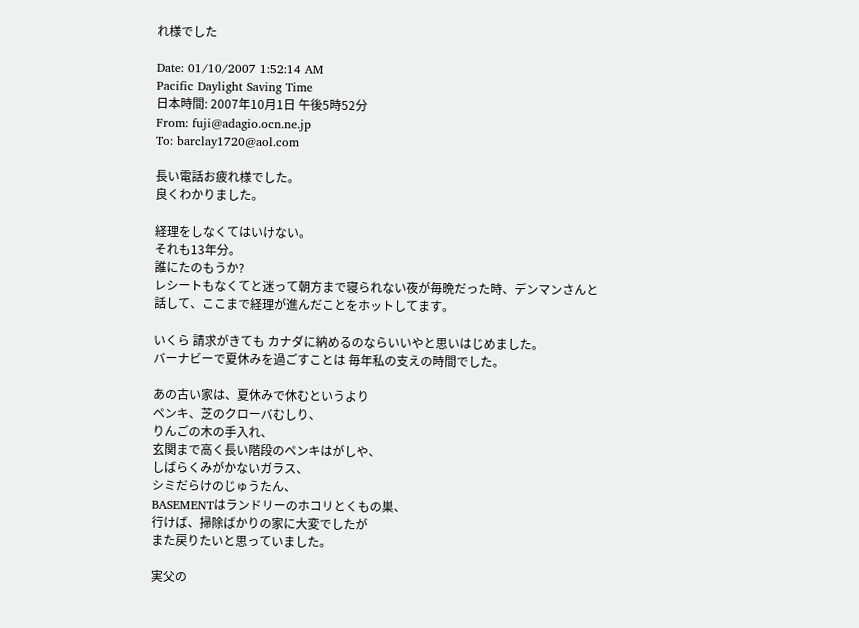れ様でした

Date: 01/10/2007 1:52:14 AM
Pacific Daylight Saving Time
日本時間: 2007年10月1日 午後5時52分
From: fuji@adagio.ocn.ne.jp
To: barclay1720@aol.com

長い電話お疲れ様でした。
良くわかりました。

経理をしなくてはいけない。
それも13年分。
誰にたのもうか?
レシートもなくてと迷って朝方まで寝られない夜が毎晩だった時、デンマンさんと話して、ここまで経理が進んだことをホットしてます。

いくら 請求がきても カナダに納めるのならいいやと思いはじめました。
バーナビーで夏休みを過ごすことは 毎年私の支えの時間でした。

あの古い家は、夏休みで休むというより
ペンキ、芝のクローバむしり、
りんごの木の手入れ、
玄関まで高く長い階段のペンキはがしや、
しばらくみがかないガラス、
シミだらけのじゅうたん、
BASEMENTはランドリーのホコリとくもの巣、
行けば、掃除ばかりの家に大変でしたが
また戻りたいと思っていました。

実父の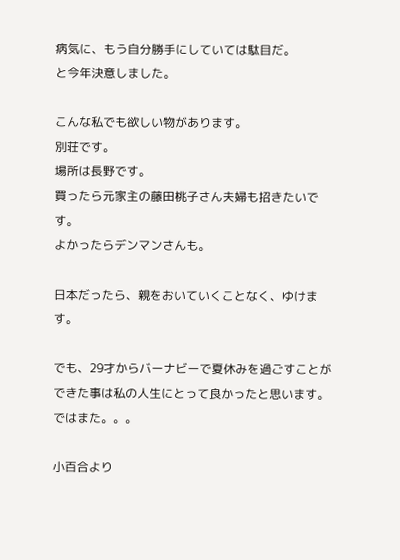病気に、もう自分勝手にしていては駄目だ。
と今年決意しました。

こんな私でも欲しい物があります。
別荘です。
場所は長野です。
買ったら元家主の藤田桃子さん夫婦も招きたいです。
よかったらデンマンさんも。

日本だったら、親をおいていくことなく、ゆけます。

でも、29才からバーナビーで夏休みを過ごすことができた事は私の人生にとって良かったと思います。
ではまた。。。

小百合より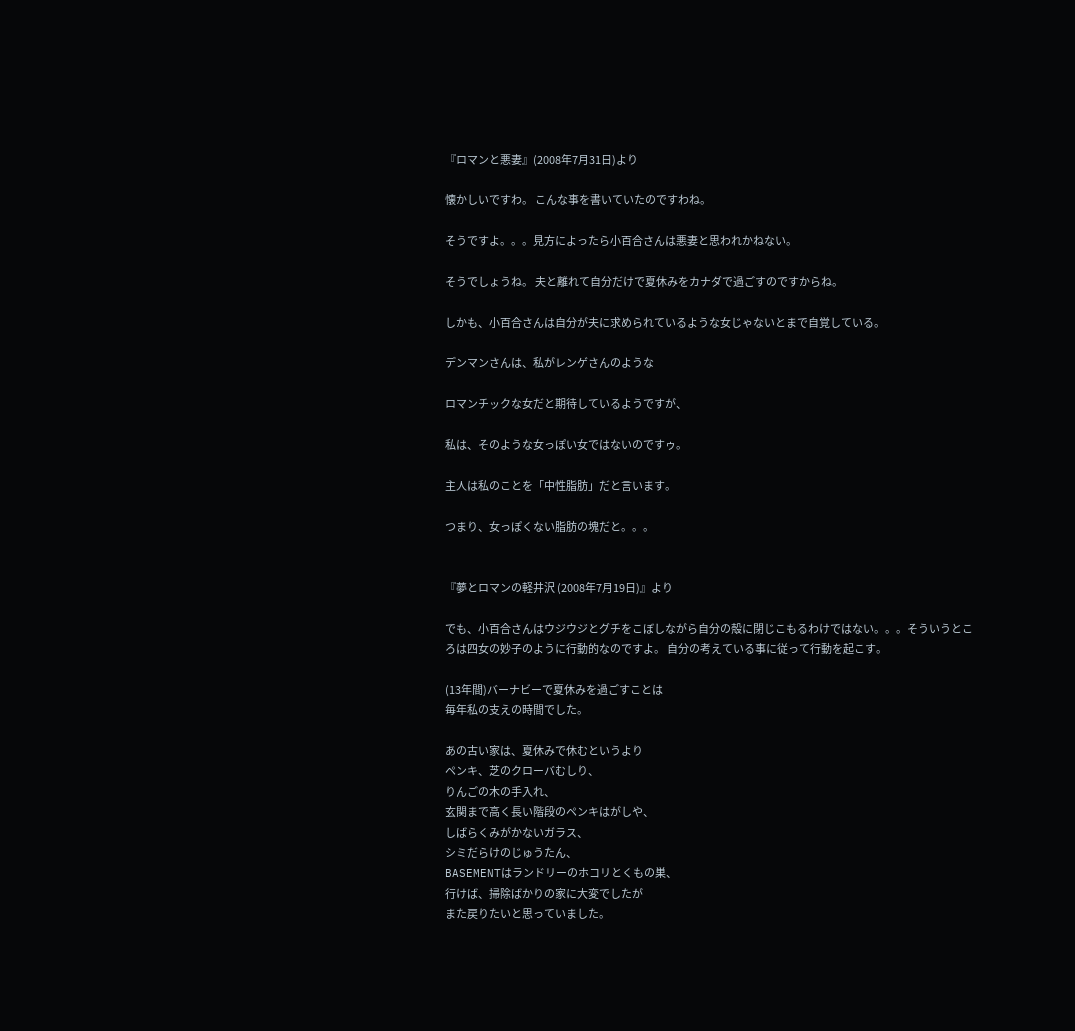『ロマンと悪妻』(2008年7月31日)より

懐かしいですわ。 こんな事を書いていたのですわね。

そうですよ。。。見方によったら小百合さんは悪妻と思われかねない。

そうでしょうね。 夫と離れて自分だけで夏休みをカナダで過ごすのですからね。

しかも、小百合さんは自分が夫に求められているような女じゃないとまで自覚している。

デンマンさんは、私がレンゲさんのような

ロマンチックな女だと期待しているようですが、

私は、そのような女っぽい女ではないのですゥ。

主人は私のことを「中性脂肪」だと言います。

つまり、女っぽくない脂肪の塊だと。。。


『夢とロマンの軽井沢 (2008年7月19日)』より

でも、小百合さんはウジウジとグチをこぼしながら自分の殻に閉じこもるわけではない。。。そういうところは四女の妙子のように行動的なのですよ。 自分の考えている事に従って行動を起こす。

(13年間)バーナビーで夏休みを過ごすことは
毎年私の支えの時間でした。

あの古い家は、夏休みで休むというより
ペンキ、芝のクローバむしり、
りんごの木の手入れ、
玄関まで高く長い階段のペンキはがしや、
しばらくみがかないガラス、
シミだらけのじゅうたん、
BASEMENTはランドリーのホコリとくもの巣、
行けば、掃除ばかりの家に大変でしたが
また戻りたいと思っていました。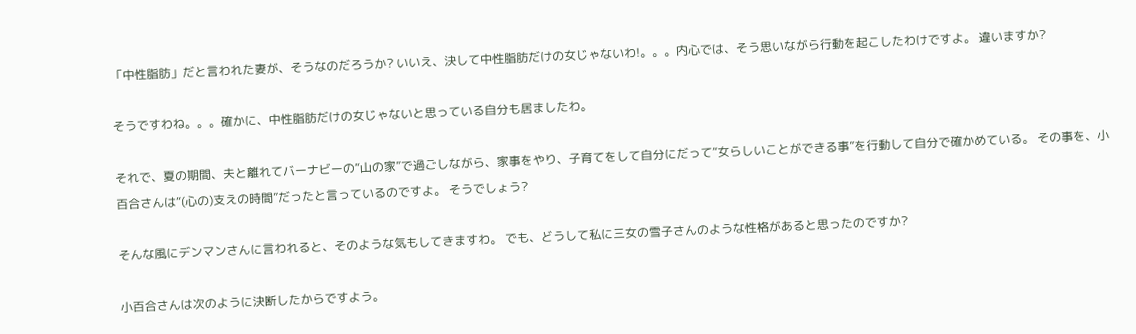「中性脂肪」だと言われた妻が、そうなのだろうか? いいえ、決して中性脂肪だけの女じゃないわ!。。。内心では、そう思いながら行動を起こしたわけですよ。 違いますか?

そうですわね。。。確かに、中性脂肪だけの女じゃないと思っている自分も居ましたわ。

それで、夏の期間、夫と離れてバーナビーの“山の家”で過ごしながら、家事をやり、子育てをして自分にだって“女らしいことができる事”を行動して自分で確かめている。 その事を、小百合さんは“(心の)支えの時間”だったと言っているのですよ。 そうでしょう?

そんな風にデンマンさんに言われると、そのような気もしてきますわ。 でも、どうして私に三女の雪子さんのような性格があると思ったのですか?

小百合さんは次のように決断したからですよう。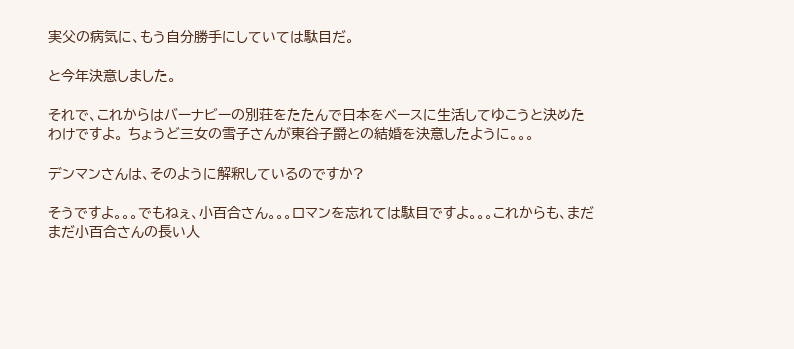実父の病気に、もう自分勝手にしていては駄目だ。

と今年決意しました。

それで、これからはバーナビーの別荘をたたんで日本をベースに生活してゆこうと決めたわけですよ。 ちょうど三女の雪子さんが東谷子爵との結婚を決意したように。。。

デンマンさんは、そのように解釈しているのですか?

そうですよ。。。でもねぇ、小百合さん。。。ロマンを忘れては駄目ですよ。。。これからも、まだまだ小百合さんの長い人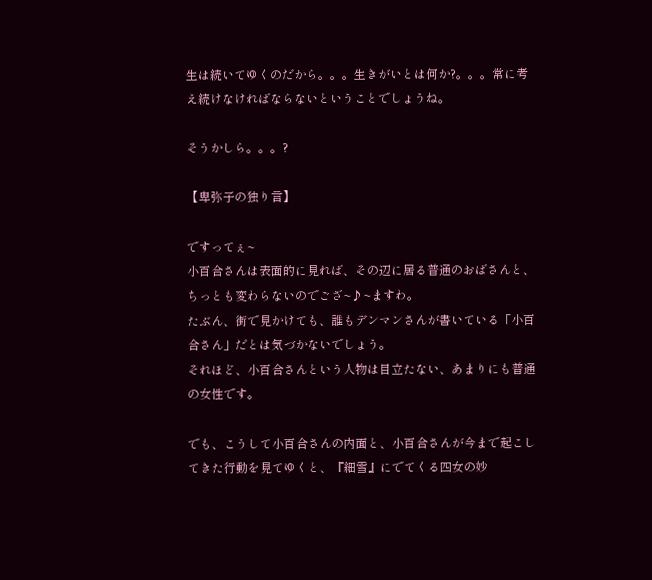生は続いてゆくのだから。。。生きがいとは何か?。。。常に考え続けなければならないということでしょうね。

そうかしら。。。?

【卑弥子の独り言】

ですってぇ~
小百合さんは表面的に見れば、その辺に居る普通のおばさんと、ちっとも変わらないのでござ~♪~ますわ。
たぶん、街で見かけても、誰もデンマンさんが書いている「小百合さん」だとは気づかないでしょう。
それほど、小百合さんという人物は目立たない、あまりにも普通の女性です。

でも、こうして小百合さんの内面と、小百合さんが今まで起こしてきた行動を見てゆくと、『細雪』にでてくる四女の妙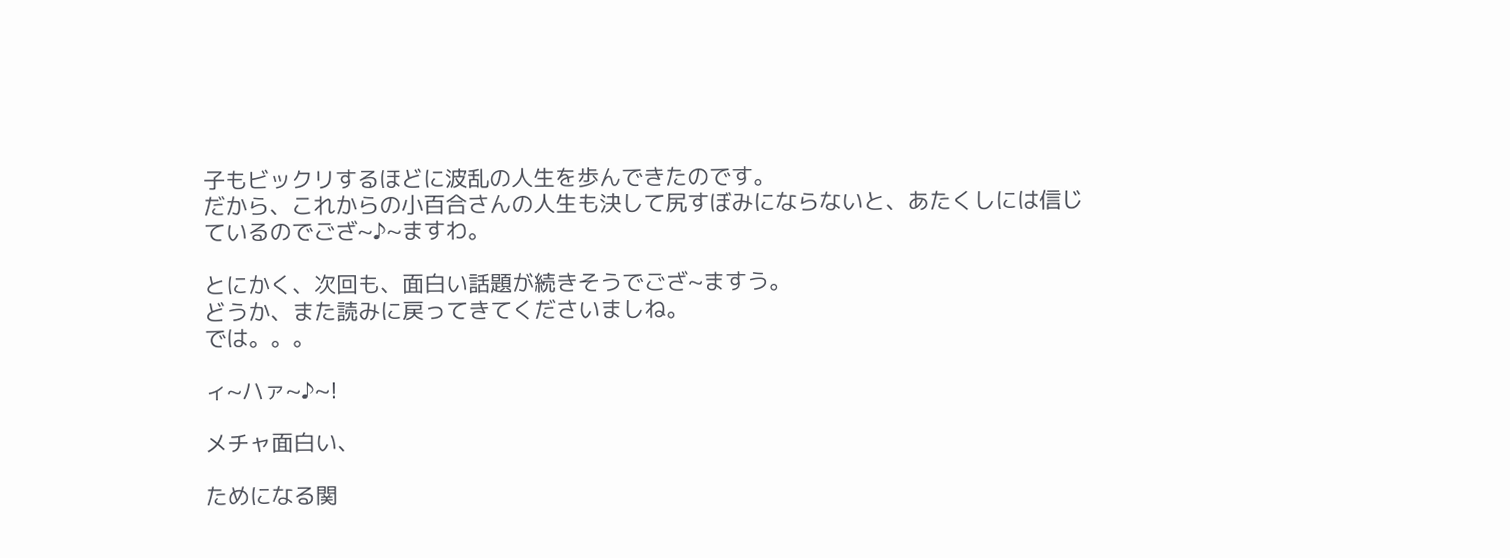子もビックリするほどに波乱の人生を歩んできたのです。
だから、これからの小百合さんの人生も決して尻すぼみにならないと、あたくしには信じているのでござ~♪~ますわ。

とにかく、次回も、面白い話題が続きそうでござ~ますう。
どうか、また読みに戻ってきてくださいましね。
では。。。

ィ~ハァ~♪~!

メチャ面白い、

ためになる関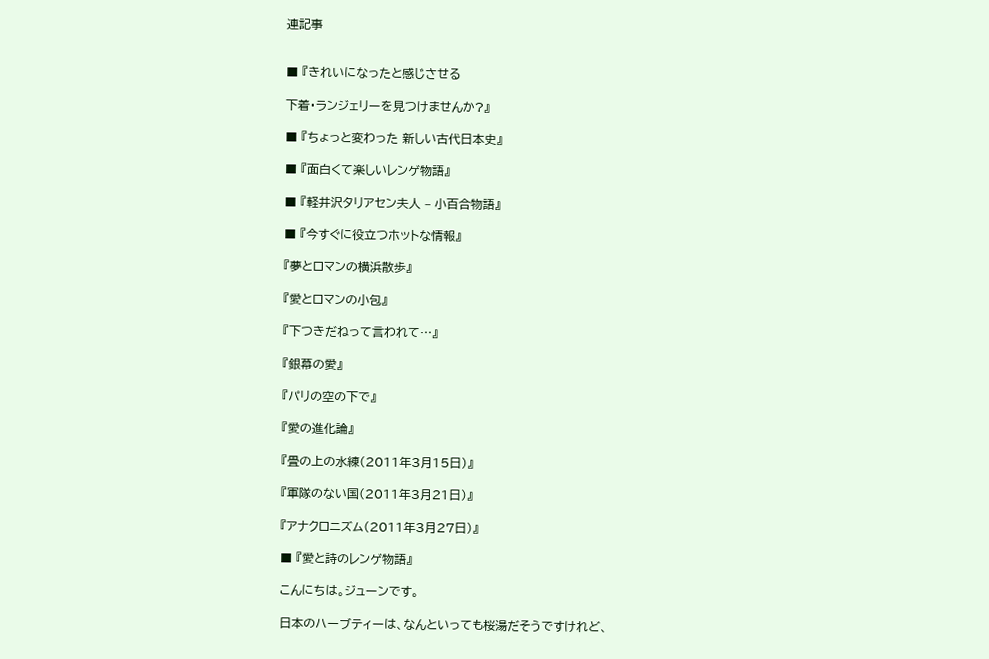連記事


■ 『きれいになったと感じさせる

下着・ランジェリーを見つけませんか?』

■ 『ちょっと変わった 新しい古代日本史』

■ 『面白くて楽しいレンゲ物語』

■ 『軽井沢タリアセン夫人 – 小百合物語』

■ 『今すぐに役立つホットな情報』

『夢とロマンの横浜散歩』

『愛とロマンの小包』

『下つきだねって言われて…』

『銀幕の愛』

『パリの空の下で』

『愛の進化論』

『畳の上の水練(2011年3月15日)』

『軍隊のない国(2011年3月21日)』

『アナクロニズム(2011年3月27日)』

■ 『愛と詩のレンゲ物語』

こんにちは。ジューンです。

日本のハーブティーは、なんといっても桜湯だそうですけれど、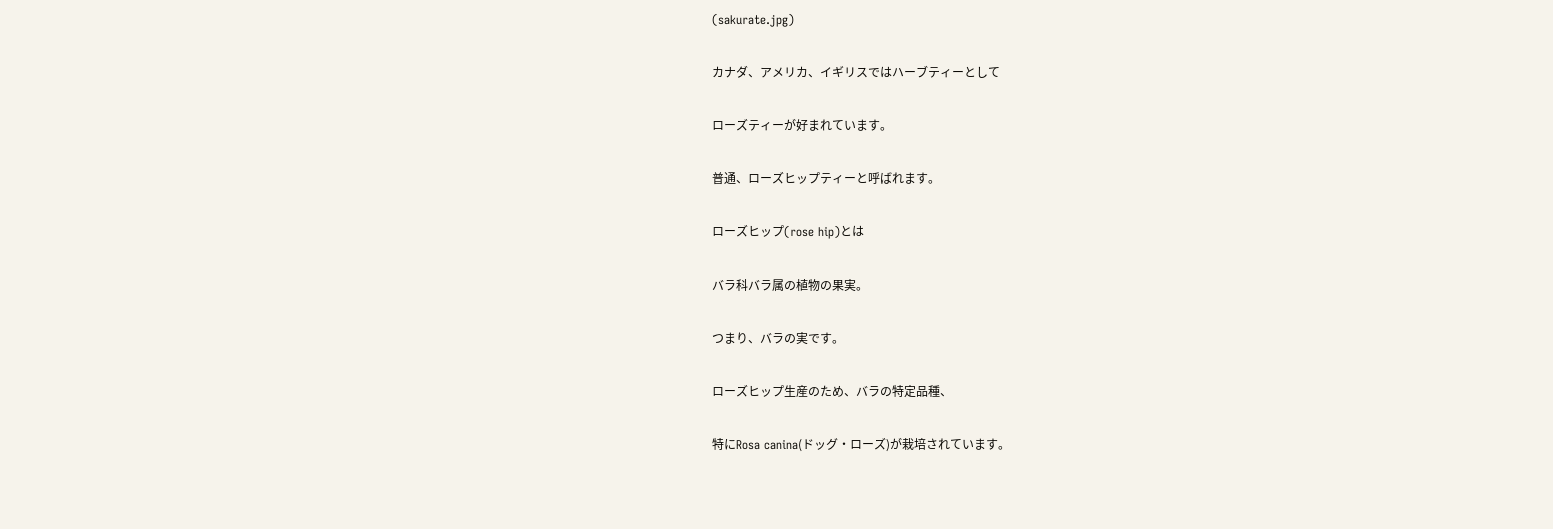(sakurate.jpg)

カナダ、アメリカ、イギリスではハーブティーとして

ローズティーが好まれています。

普通、ローズヒップティーと呼ばれます。

ローズヒップ(rose hip)とは

バラ科バラ属の植物の果実。

つまり、バラの実です。

ローズヒップ生産のため、バラの特定品種、

特にRosa canina(ドッグ・ローズ)が栽培されています。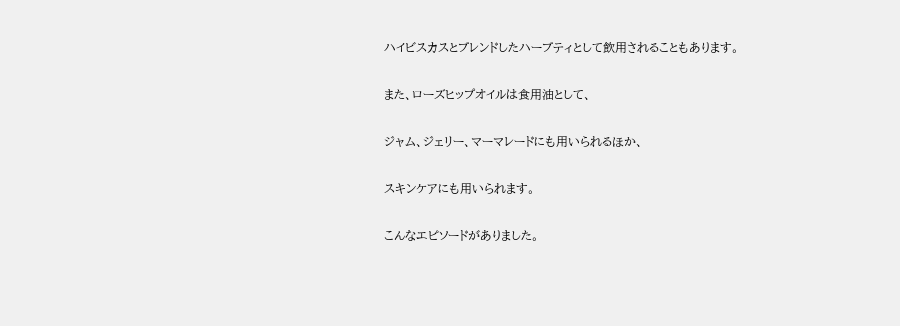ハイビスカスとブレンドしたハーブティとして飲用されることもあります。

また、ローズヒップオイルは食用油として、

ジャム、ジェリー、マーマレードにも用いられるほか、

スキンケアにも用いられます。

こんなエピソードがありました。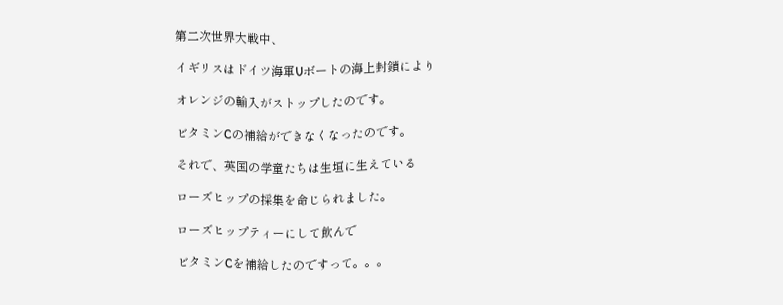第二次世界大戦中、

イギリスはドイツ海軍Uボートの海上封鎖により

オレンジの輸入がストップしたのです。

ビタミンCの補給ができなくなったのです。

それで、英国の学童たちは生垣に生えている

ローズヒップの採集を命じられました。

ローズヒップティーにして飲んで

ビタミンCを補給したのですって。。。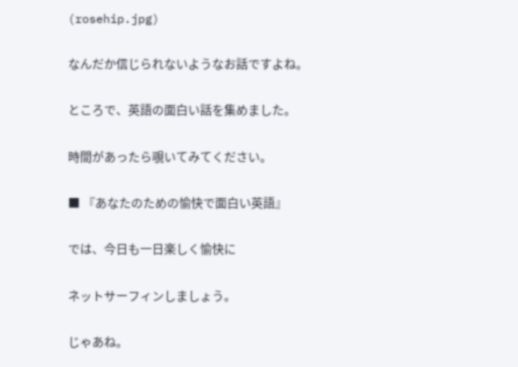(rosehip.jpg)

なんだか信じられないようなお話ですよね。

ところで、英語の面白い話を集めました。

時間があったら覗いてみてください。

■ 『あなたのための愉快で面白い英語』

では、今日も一日楽しく愉快に

ネットサーフィンしましょう。

じゃあね。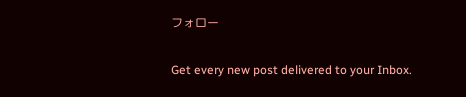フォロー

Get every new post delivered to your Inbox.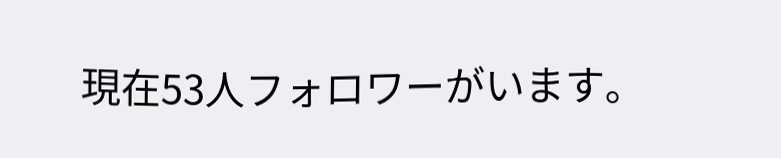現在53人フォロワーがいます。